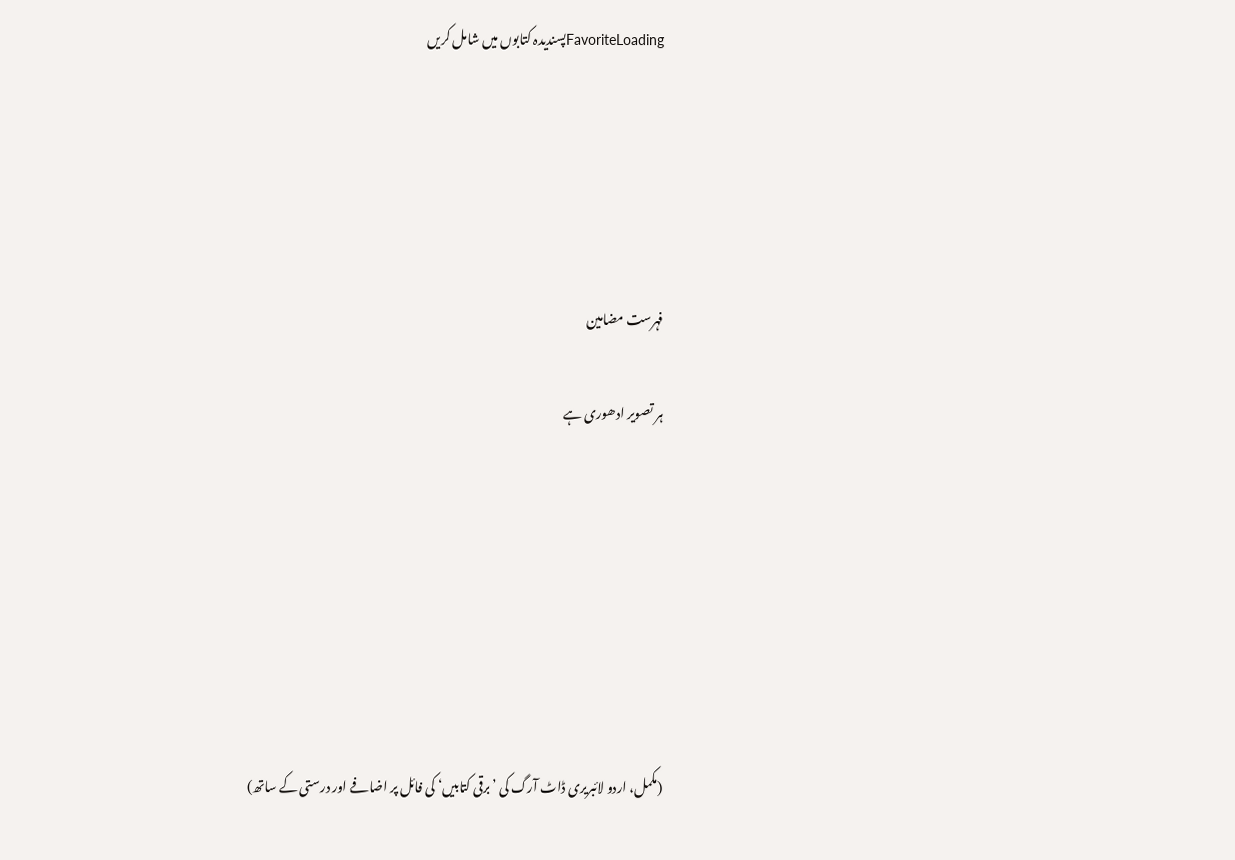FavoriteLoadingپسندیدہ کتابوں میں شامل کریں





فہرست مضامین

ہر تصویر ادھوری ہے







(مکمل، اردو لائبریری ڈاٹ آرگ کی ’برقی کتابیں‘ کی فائل پر اضافے اور درستی کے ساتھ)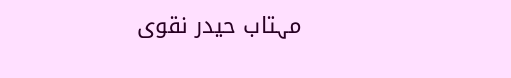مہتاب حیدر نقوی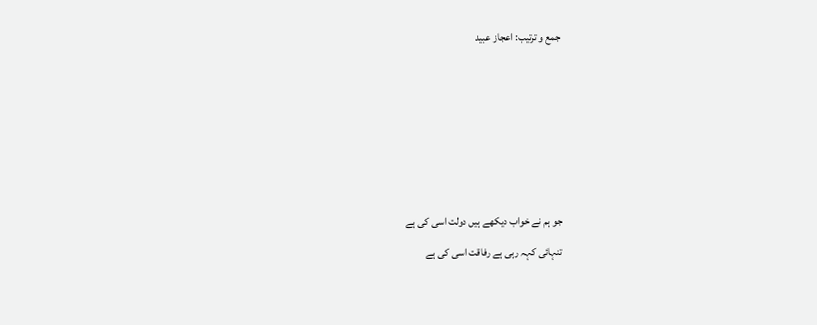جمع و ترتیب: اعجاز عبید











جو ہم نے خواب دیکھے ہیں دولت اسی کی ہے

تنہائی کہہ رہی ہے رفاقت اسی کی ہے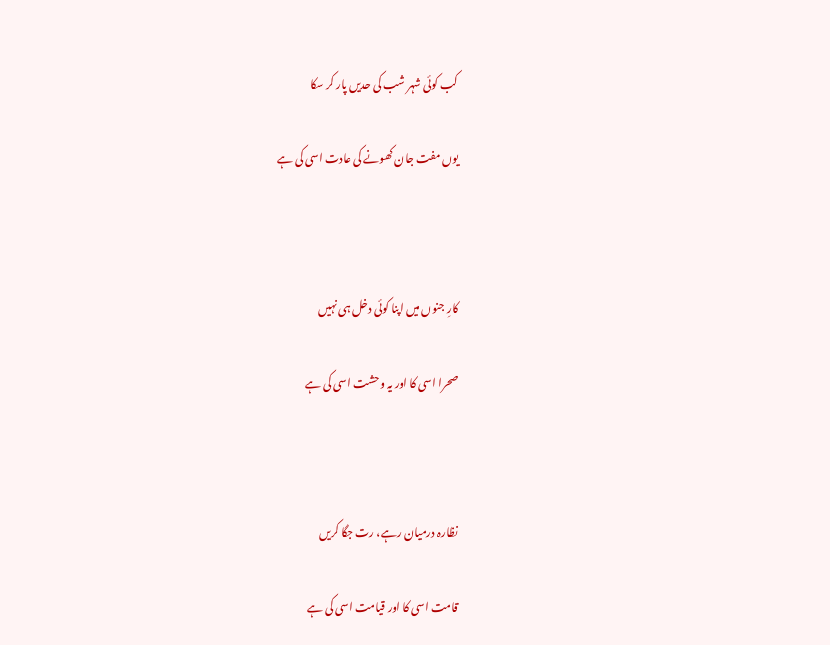کب کوئی شہر شب کی حدیں پار کر سکا

یوں مفت جان کھونے کی عادت اسی کی ہے



کارِ جنوں میں اپنا کوئی دخل ہی نہیں

صحرا اسی کا اور یہ وحشت اسی کی ہے



نظارہ درمیان رہے، رت جگا کریں

قامت اسی کا اور قیامت اسی کی ہے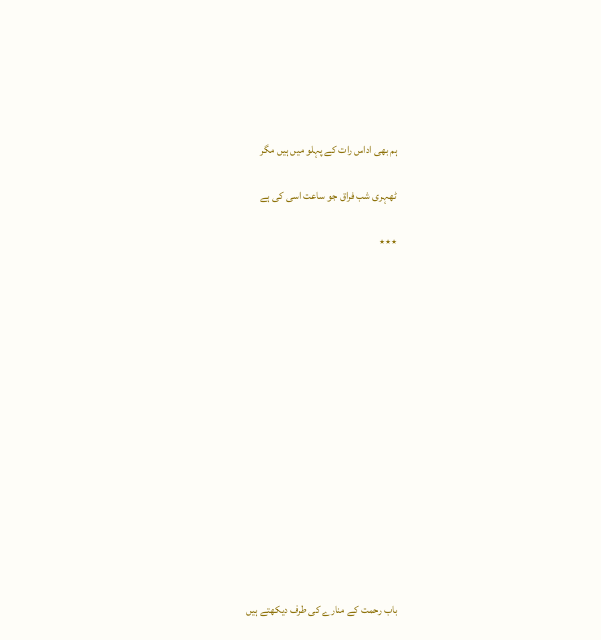ہم بھی اداس رات کے پہلو میں ہیں مگر

ٹھہری شب فراق جو ساعت اسی کی ہے

٭٭٭















باب رحمت کے منارے کی طرف دیکھتے ہیں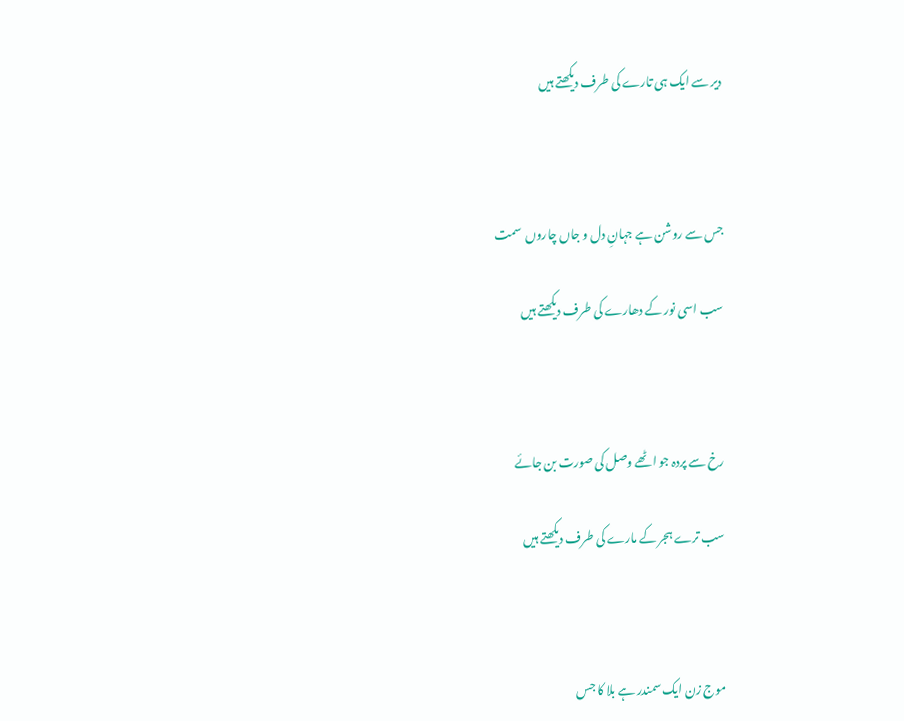دیر سے ایک ہی تارے کی طرف دیکھتے ہیں



جس سے روشن ہے جہانِ دل و جاں چاروں  سمت

سب اسی نور کے دھارے کی طرف دیکھتے ہیں



رخ سے پردہ جو اٹھے وصل کی صورت بن جائے

سب ترے ہجر کے مارے کی طرف دیکھتے ہیں



موج زن ایک سمندر ہے بلا کا جس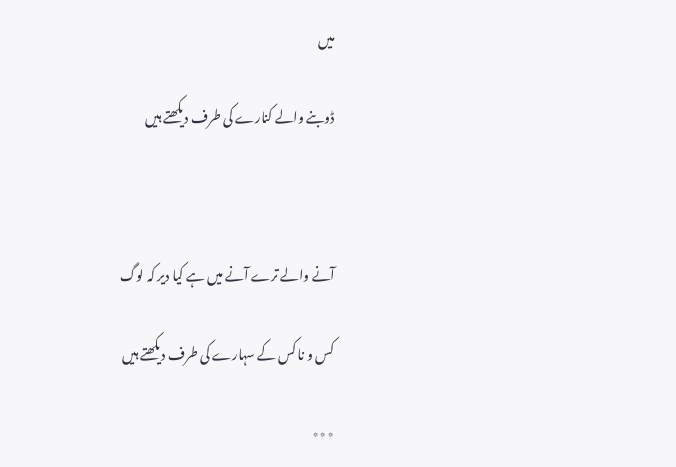میں

ڈوبنے والے کنارے کی طرف دیکھتے ہیں



آنے والے ترے آنے میں ہے کیا دیر کہ لوگ

کس و نا کس کے سہارے کی طرف دیکھتے ہیں

٭٭٭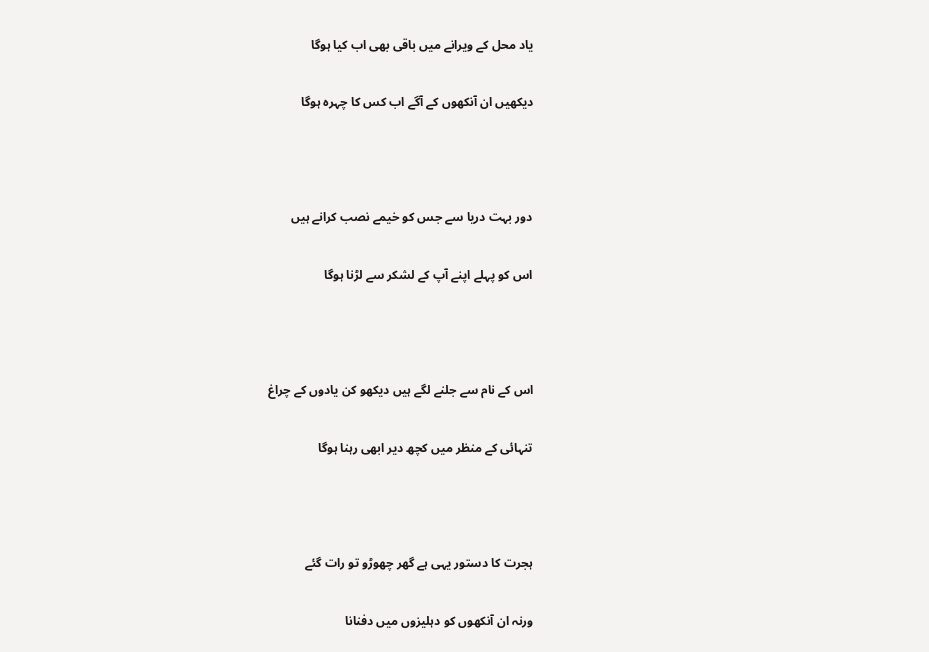یاد محل کے ویرانے میں باقی بھی اب کیا ہوگا

دیکھیں ان آنکھوں کے آگے اب کس کا چہرہ ہوگا



دور بہت دریا سے جس کو خیمے نصب کرانے ہیں

اس کو پہلے اپنے آپ کے لشکر سے لڑنا ہوگا



اس کے نام سے جلنے لگے ہیں دیکھو کن یادوں کے چراغ

تنہائی کے منظر میں کچھ دیر ابھی رہنا ہوگا



ہجرت کا دستور یہی ہے گھر چھوڑو تو رات گئے

ورنہ ان آنکھوں کو دہلیزوں میں دفنانا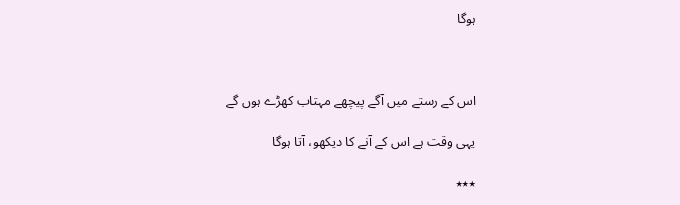ہوگا



اس کے رستے میں آگے پیچھے مہتاب کھڑے ہوں گے

یہی وقت ہے اس کے آنے کا دیکھو، آتا ہوگا

٭٭٭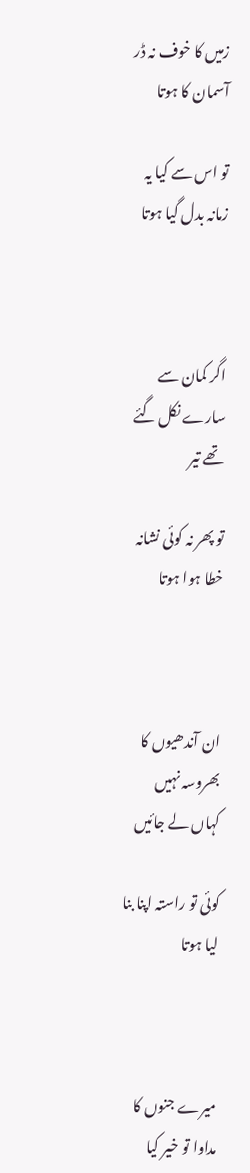زمیں کا خوف نہ ڈر آسمان کا ہوتا

تو اس سے کیا یہ زمانہ بدل گیا ہوتا



اگر کمان سے سارے نکل گئے تھے تیر

تو پھر نہ کوئی نشانہ خطا ہوا ہوتا



ان آندھیوں کا بھروسہ نہیں کہاں لے جائیں

کوئی تو راستہ اپنا بنا لیا ہوتا



میرے جنوں کا مداوا تو خیر کیا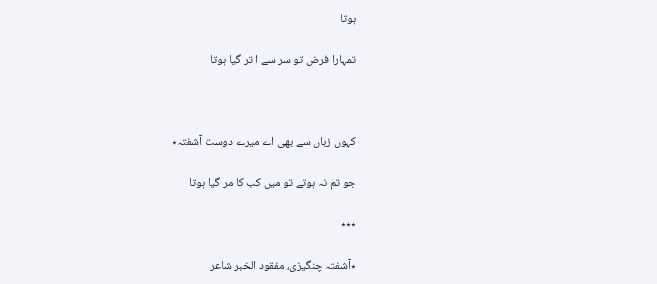ہوتا

تمہارا فرض تو سر سے ا تر گیا ہوتا



کہوں زباں سے بھی اے میرے دوست آشفتہ٭

جو تم نہ ہوتے تو میں کب کا مر گیا ہوتا

٭٭٭

٭آشفتہ چنگیزی، مفقود الخبر شاعر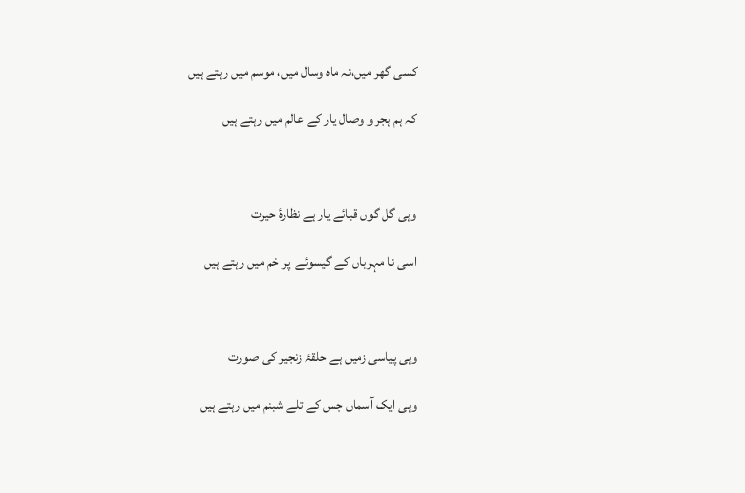کسی گھر میں،نہ ماہ وسال میں، موسم میں رہتے ہیں

کہ ہم ہجر و وصال یار کے عالم میں رہتے ہیں



وہی گل گوں قبائے یار ہے نظارۂ حیرت

اسی نا مہرباں کے گیسوئے  پر خم میں رہتے ہیں



وہی پیاسی زمیں ہے حلقۂ زنجیر کی صورت

وہی ایک آسماں جس کے تلے شبنم میں رہتے ہیں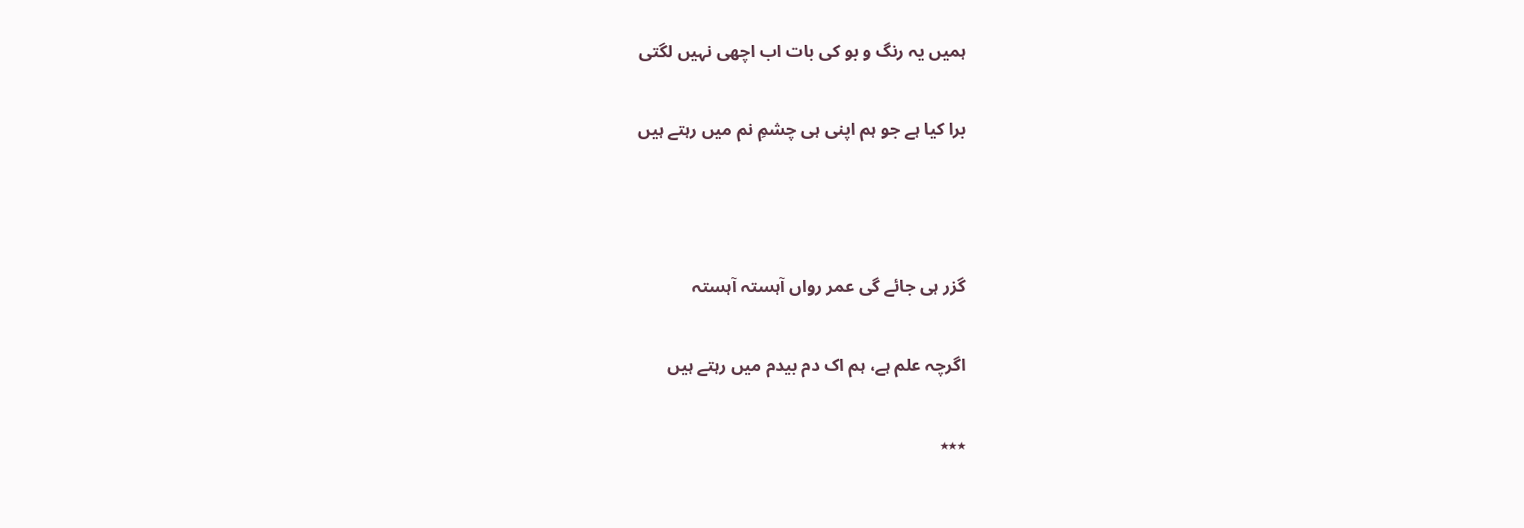ہمیں یہ رنگ و بو کی بات اب اچھی نہیں لگتی

برا کیا ہے جو ہم اپنی ہی چشمِ نم میں رہتے ہیں



گزر ہی جائے گی عمر رواں آہستہ آہستہ

اگرچہ علم ہے، ہم اک دم بیدم میں رہتے ہیں

٭٭٭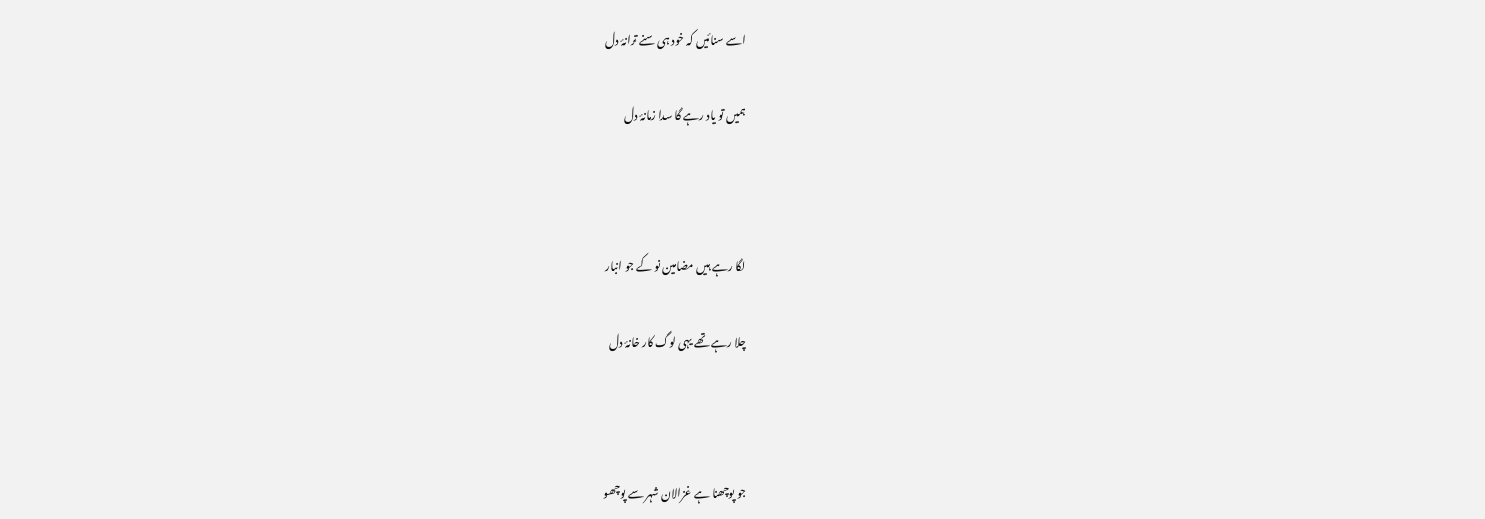اسے سنائیں کہ خود ہی سنے ترانۂ دل

ہمیں تو یاد رہے گا سدا زمانۂ دل



لگا رہے ہیں مضامین نو کے جو انبار

چلا رہے تھے یہی لوگ کار خانۂ دل



جو پوچھنا ہے غزالان شہر سے پوچھو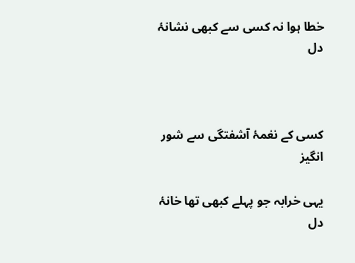خطا ہوا نہ کسی سے کبھی نشانۂ دل



کسی کے نغمۂ آشفتگی سے شور انگیز

یہی خرابہ جو پہلے کبھی تھا خانۂ دل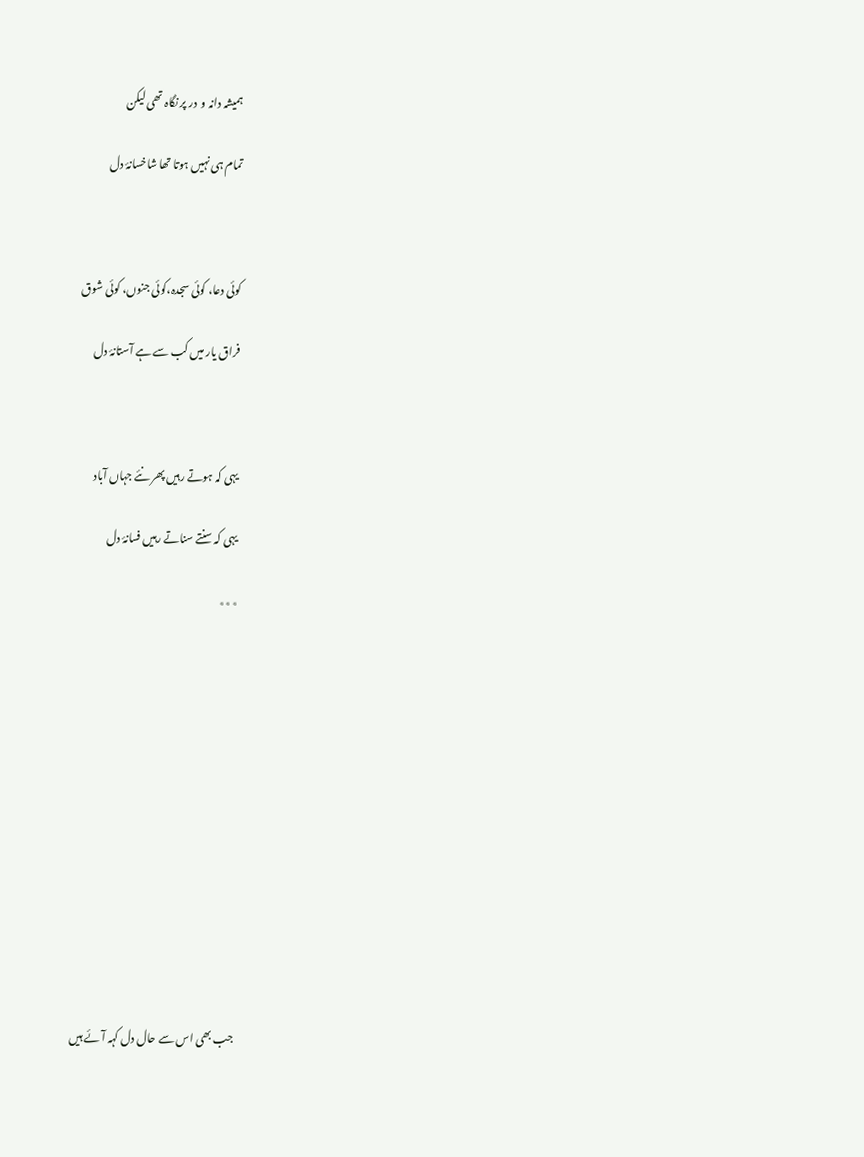ہمیشہ دانہ و  در پر نگاہ تھی لیکن

تمام ہی نہیں ہوتا تھا شاخسانۂ دل



کوئی دعا، کوئی سجدہ،کوئی جنوں، کوئی شوق

فراق یار میں کب سے ہے آستانۂ دل



یہی کہ ہوتے رہیں پھر نئے جہاں آباد

یہی کہ سنتے سناتے رہیں فسانۂ دل

٭٭٭













جب بھی اس سے حال دل کہہ آئے ہیں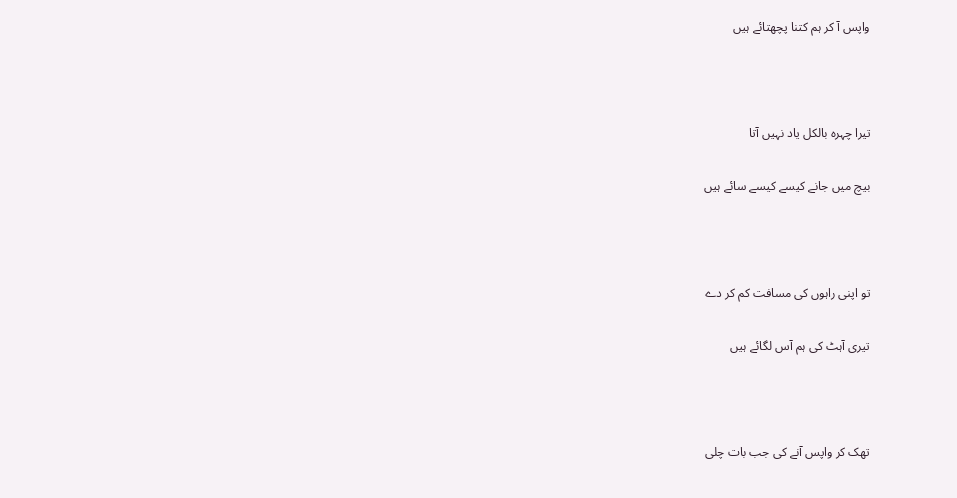واپس آ کر ہم کتنا پچھتائے ہیں



تیرا چہرہ بالکل یاد نہیں آتا

بیچ میں جانے کیسے کیسے سائے ہیں



تو اپنی راہوں کی مسافت کم کر دے

تیری آہٹ کی ہم آس لگائے ہیں



تھک کر واپس آنے کی جب بات چلی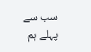سب سے پہلے ہم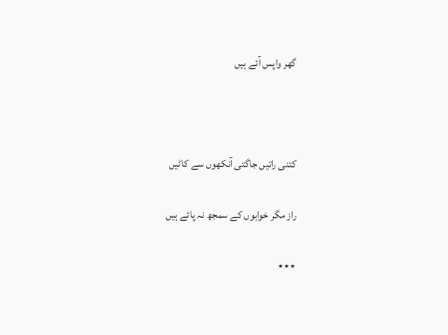گھر واپس آئے ہیں



کتنی راتیں جاگتی آنکھوں سے کاٹیں

راز مگر خوابوں کے سمجھ نہ پائے ہیں

٭٭٭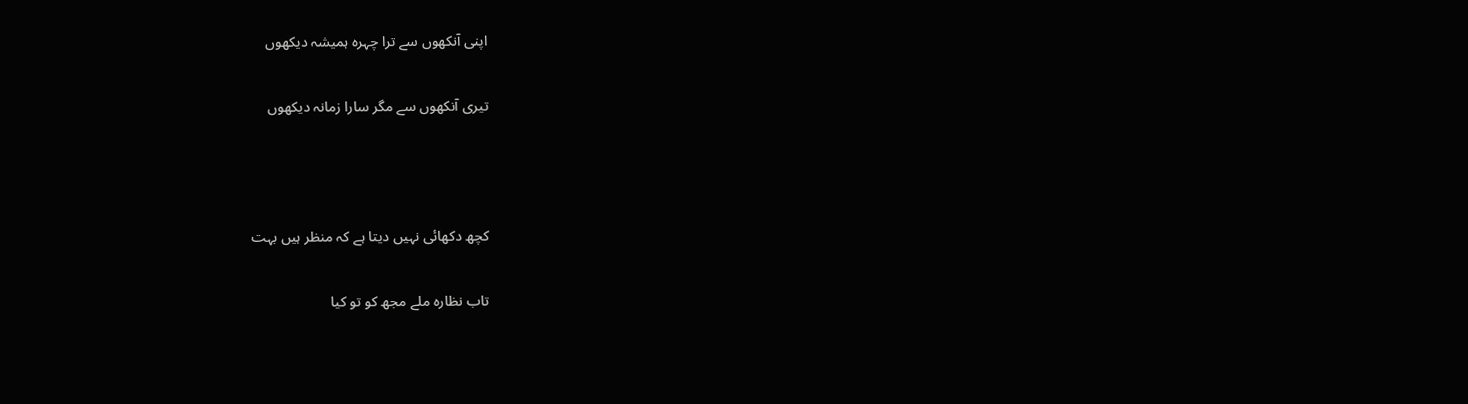اپنی آنکھوں سے ترا چہرہ ہمیشہ دیکھوں

تیری آنکھوں سے مگر سارا زمانہ دیکھوں



کچھ دکھائی نہیں دیتا ہے کہ منظر ہیں بہت

تاب نظارہ ملے مجھ کو تو کیا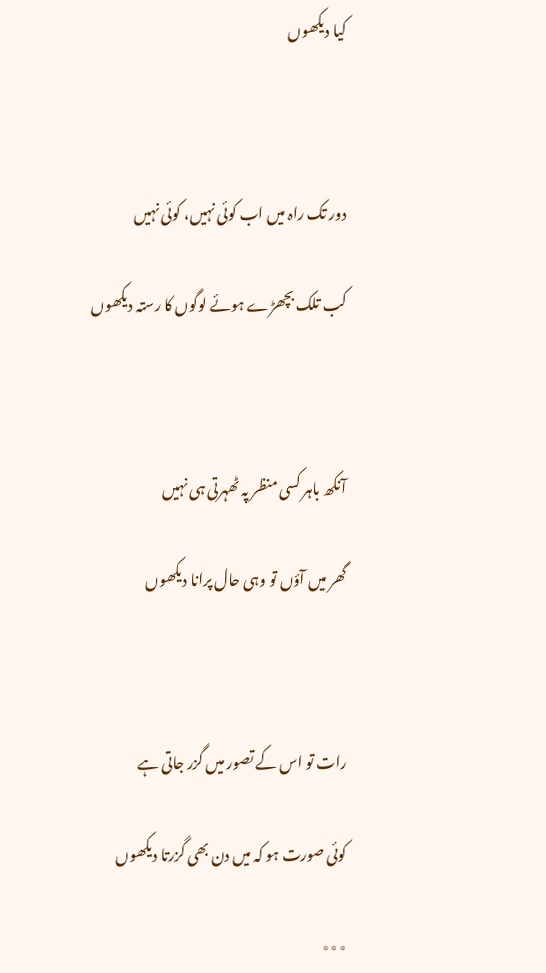کیا دیکھوں



دور تک راہ میں اب کوئی نہیں، کوئی نہیں

کب تلک بچھڑے ہوئے لوگوں کا رستہ دیکھوں



آنکھ باہر کسی منظر پہ ٹھہرتی ہی نہیں

گھر میں آؤں تو وہی حال پرانا دیکھوں



رات تو اس کے تصور میں گزر جاتی ہے

کوئی صورت ہو کہ میں دن بھی گزرتا دیکھوں

٭٭٭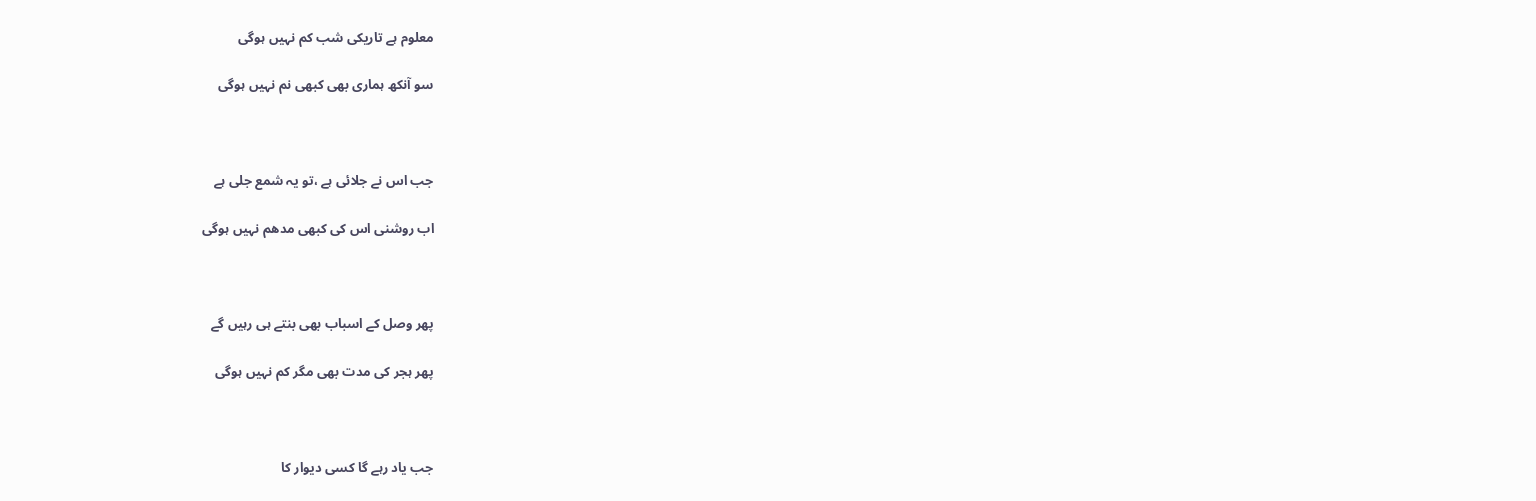معلوم ہے تاریکی شب کم نہیں ہوگی

سو آنکھ ہماری بھی کبھی نم نہیں ہوگی



جب اس نے جلائی ہے ،تو یہ شمع جلی ہے

اب روشنی اس کی کبھی مدھم نہیں ہوگی



پھر وصل کے اسباب بھی بنتے ہی رہیں گے

پھر ہجر کی مدت بھی مگر کم نہیں ہوگی



جب یاد رہے گا کسی دیوار کا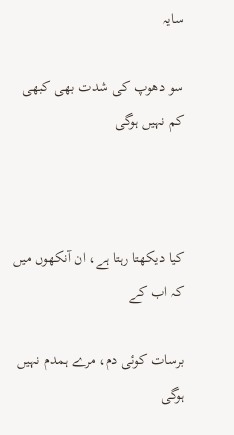سایہ

سو دھوپ کی شدت بھی کبھی کم نہیں ہوگی



کیا دیکھتا رہتا ہے، ان آنکھوں میں کہ اب کے

برسات کوئی دم، مرے ہمدم نہیں ہوگی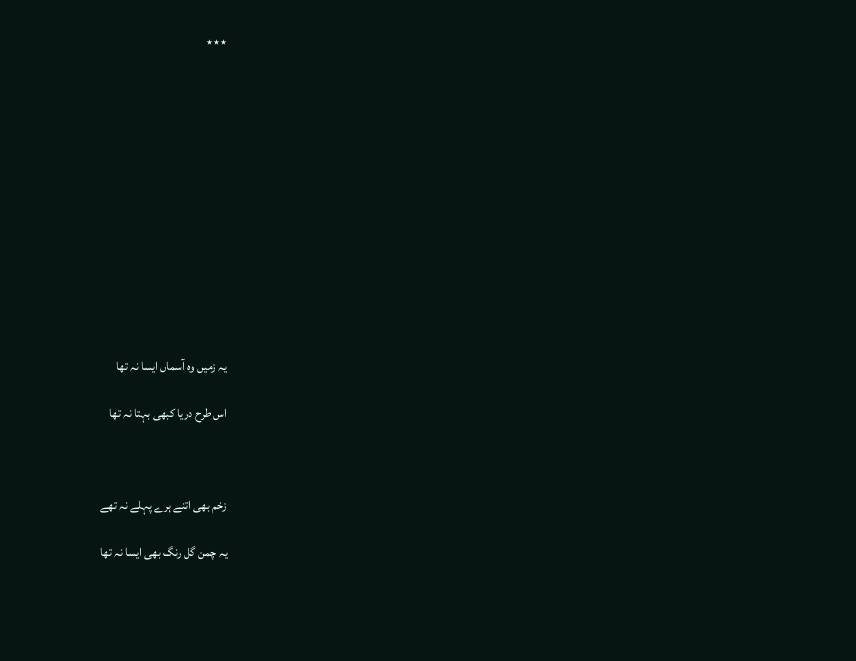٭٭٭













یہ زمیں وہ آسماں ایسا نہ تھا

اس طرح دریا کبھی بہتا نہ تھا



زخم بھی اتنے ہرے پہلے نہ تھے

یہ چمن گل رنگ بھی ایسا نہ تھا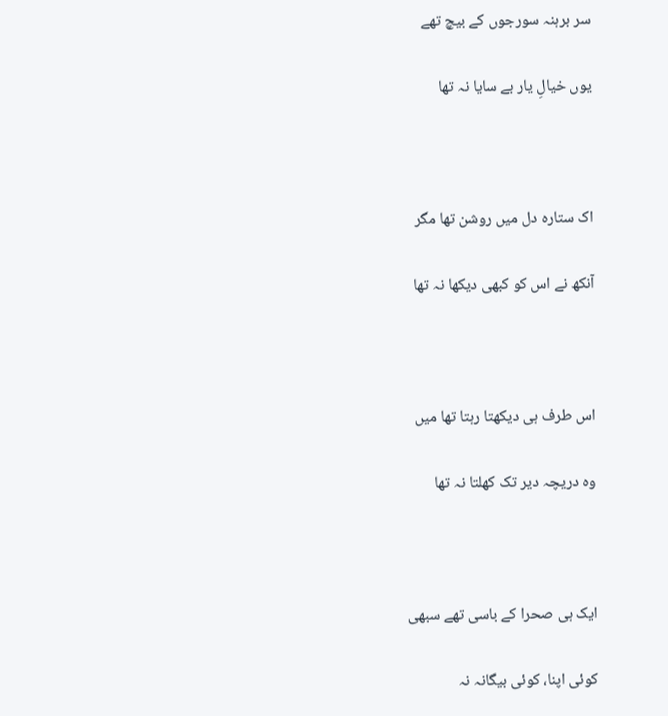سر برہنہ سورجوں کے بیچ تھے

یوں خیالِ یار بے سایا نہ تھا



اک ستارہ دل میں روشن تھا مگر

آنکھ نے اس کو کبھی دیکھا نہ تھا



اس طرف ہی دیکھتا رہتا تھا میں

وہ دریچہ دیر تک کھلتا نہ تھا



ایک ہی صحرا کے باسی تھے سبھی

کوئی اپنا، کوئی بیگانہ نہ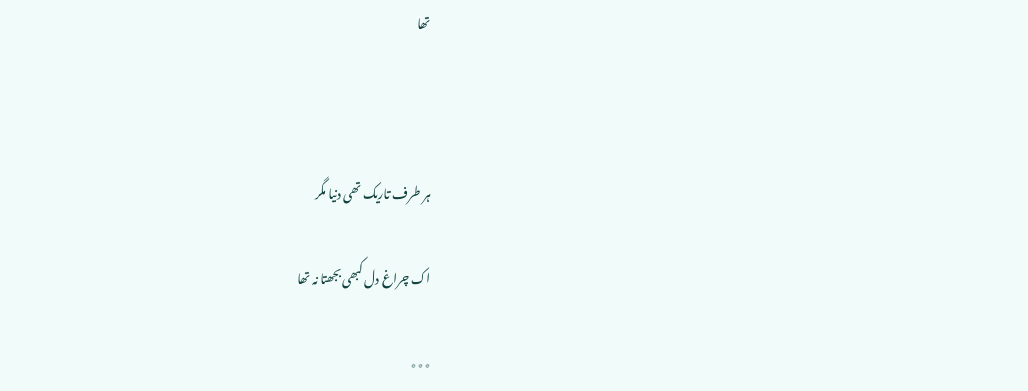تھا



ہر طرف تاریک تھی دنیا مگر

اک چراغ دل کبھی بجھتا نہ تھا

٭٭٭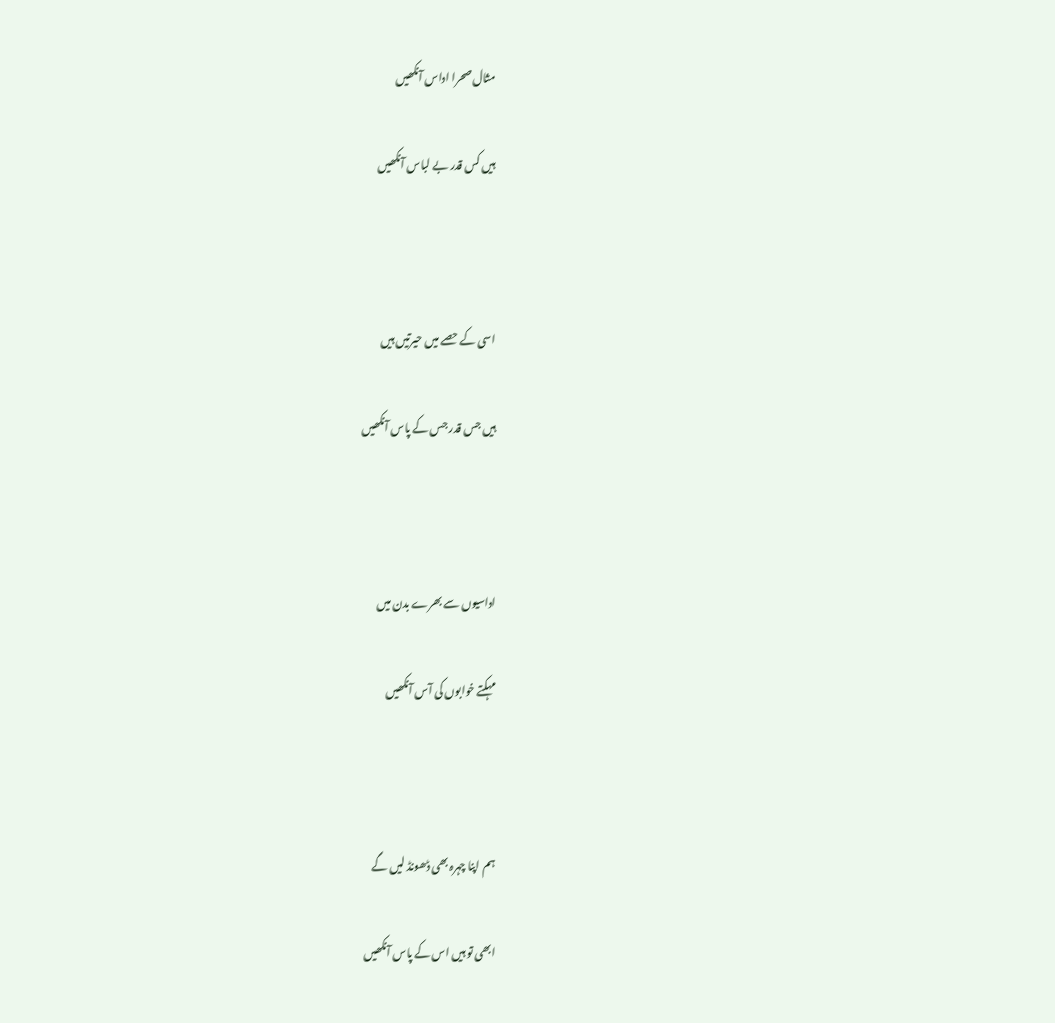مثال صحرا اداس آنکھیں

ہیں کس قدر بے لباس آنکھیں



اسی کے حصے میں حیرتیں ہیں

ہیں جس قدر جس کے پاس آنکھیں



اداسیوں سے بھرے بدن میں

مہکتے خوابوں کی آس آنکھیں



ہم اپنا چہرہ بھی ڈھونڈ لیں گے

ابھی تو ہیں اس کے پاس آنکھیں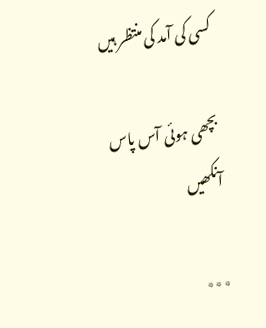کسی کی آمد کی منتظر ہیں

بچھی ہوئی آس پاس آنکھیں

٭٭٭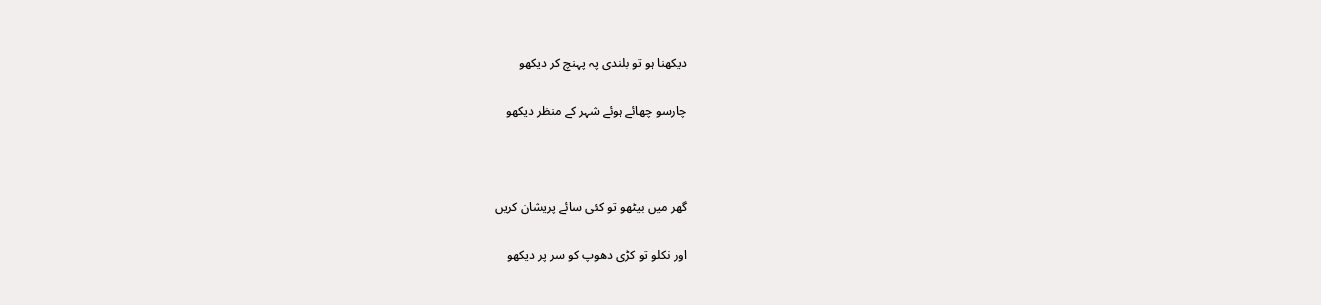دیکھنا ہو تو بلندی پہ پہنچ کر دیکھو

چارسو چھائے ہوئے شہر کے منظر دیکھو



گھر میں بیٹھو تو کئی سائے پریشان کریں

اور نکلو تو کڑی دھوپ کو سر پر دیکھو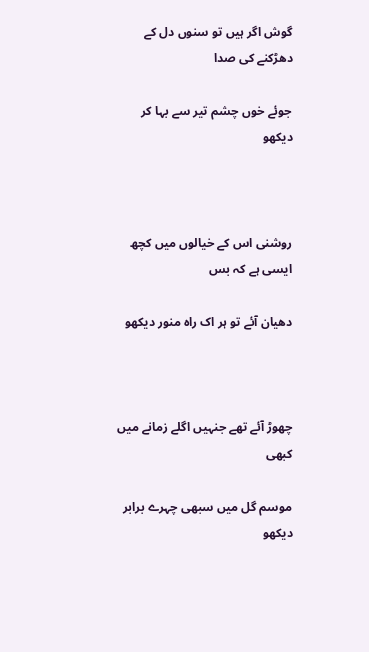گوش اگر ہیں تو سنوں دل کے دھڑکنے کی صدا

جوئے خوں چشم تیر سے بہا کر دیکھو



روشنی اس کے خیالوں میں کچھ ایسی ہے کہ بس

دھیان آئے تو ہر اک راہ منور دیکھو



چھوڑ آئے تھے جنہیں اگلے زمانے میں کبھی

موسم گل میں سبھی چہرے برابر دیکھو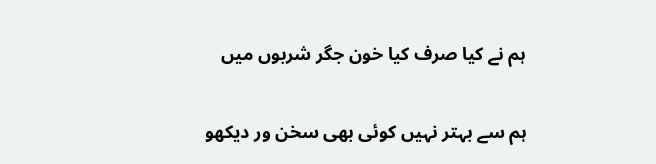ہم نے کیا صرف کیا خون جگر شربوں میں

ہم سے بہتر نہیں کوئی بھی سخن ور دیکھو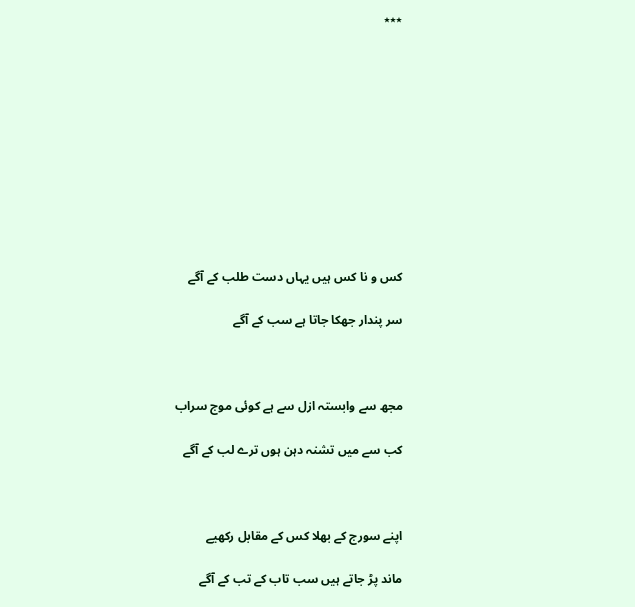٭٭٭











کس و نا کس ہیں یہاں دست طلب کے آگے

سر پندار جھکا جاتا ہے سب کے آگے



مجھ سے وابستہ ازل سے ہے کوئی موج سراب

کب سے میں تشنہ دہن ہوں ترے لب کے آگے



اپنے سورج کے بھلا کس کے مقابل رکھیے

ماند پڑ جاتے ہیں سب تاب کے تب کے آگے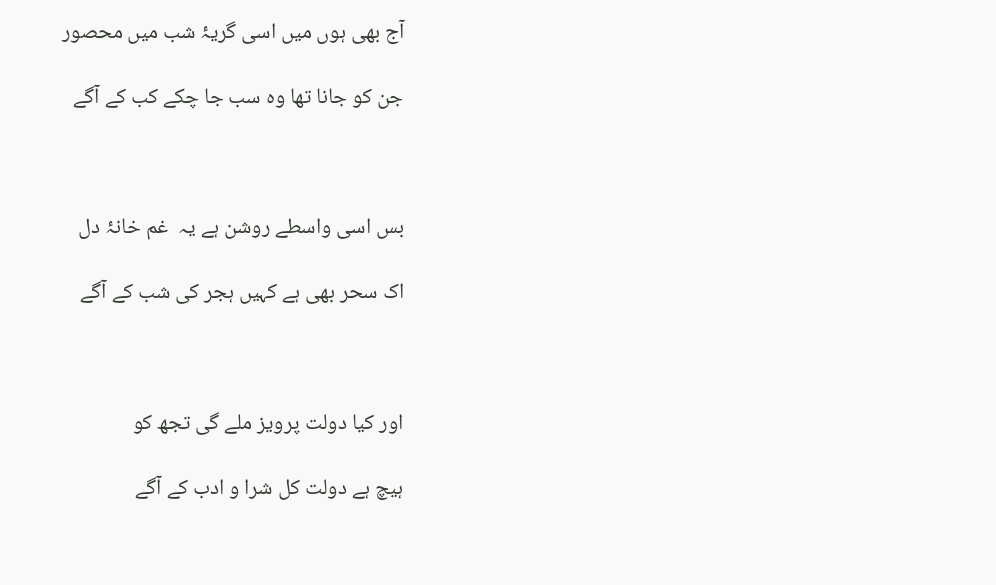آج بھی ہوں میں اسی گریۂ شب میں محصور

جن کو جانا تھا وہ سب جا چکے کب کے آگے



بس اسی واسطے روشن ہے یہ  غم خانۂ دل

اک سحر بھی ہے کہیں ہجر کی شب کے آگے



اور کیا دولت پرویز ملے گی تجھ کو

ہیچ ہے دولت کل شرا و ادب کے آگے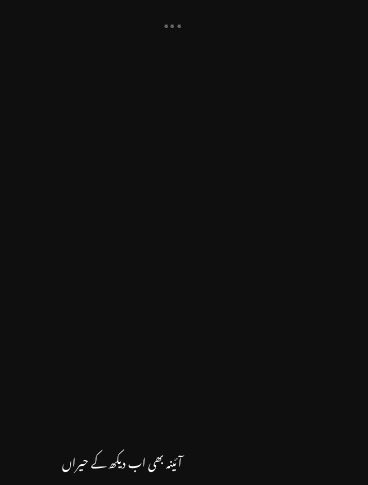٭٭٭











آئینہ بھی اب دیکھ کے حیراں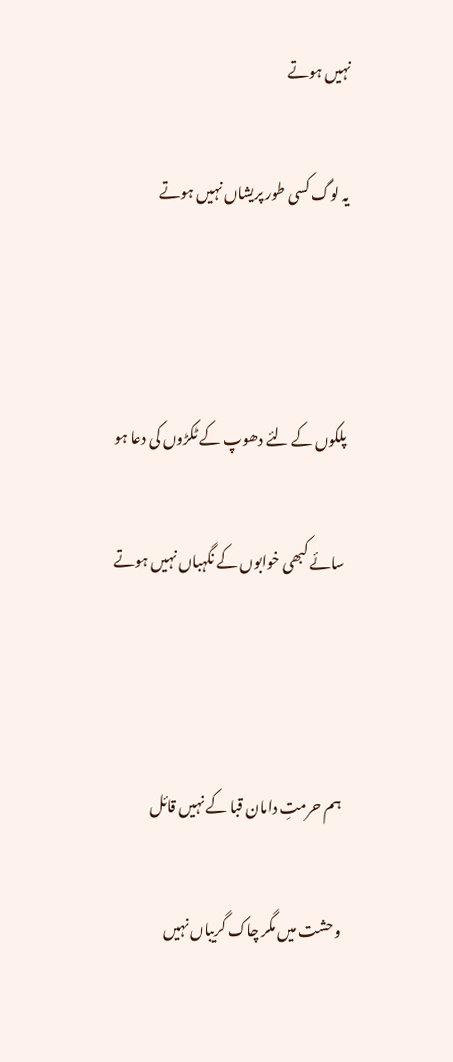نہیں ہوتے

یہ لوگ کسی طور پریشاں نہیں ہوتے



پلکوں کے لئے دھوپ کے ٹکڑوں کی دعا ہو

سائے کبھی خوابوں کے نگہباں نہیں ہوتے



ہم حرمتِ دامان قبا کے نہیں قائل

وحشت میں مگر چاک گریباں نہیں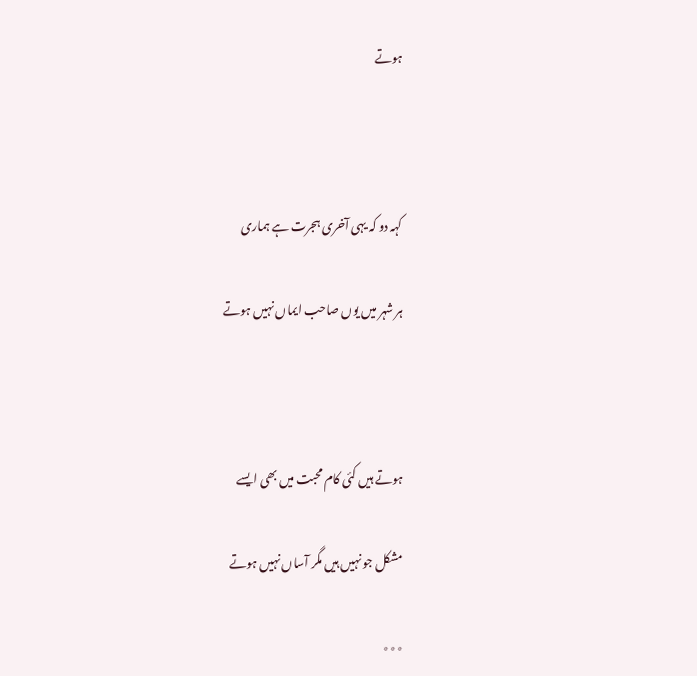ہوتے



کہہ دو کہ یہی آخری ہجرت ہے ہماری

ہر شہر میں یوں صاحب ایماں نہیں ہوتے



ہوتے ہیں کئی کام محبت میں بھی ایسے

مشکل جو نہیں ہیں مگر آساں نہیں ہوتے

٭٭٭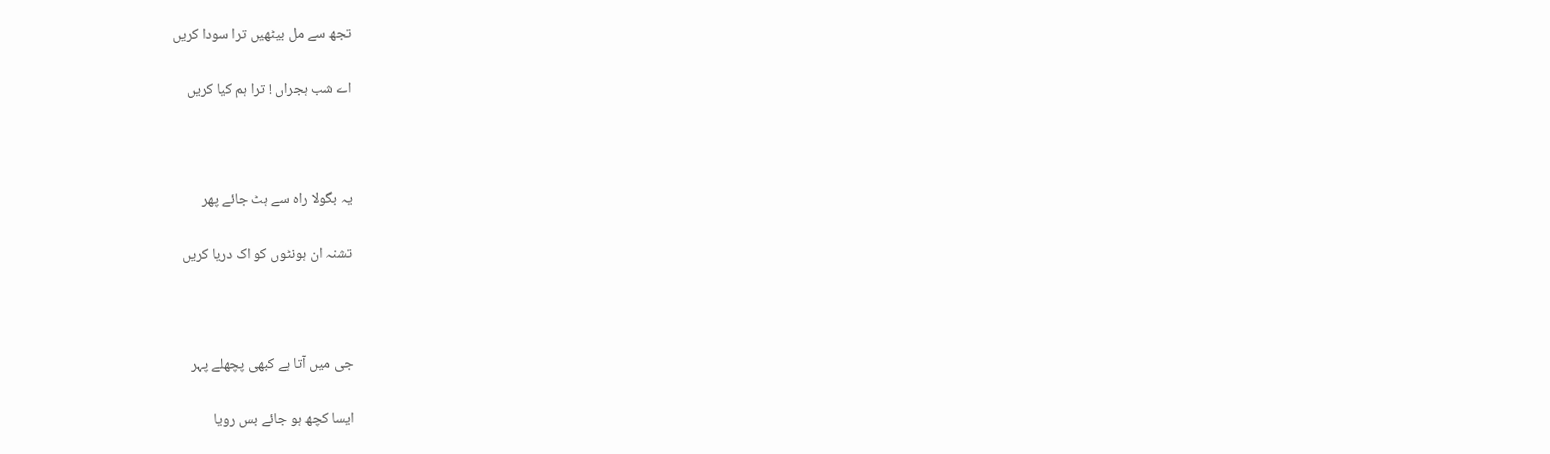تجھ سے مل بیٹھیں ترا سودا کریں

اے شب ہجراں ! ترا ہم کیا کریں



یہ بگولا راہ سے ہٹ جائے پھر

تشنہ ان ہونٹوں کو اک دریا کریں



جی میں آتا ہے کبھی پچھلے پہر

ایسا کچھ ہو جائے بس رویا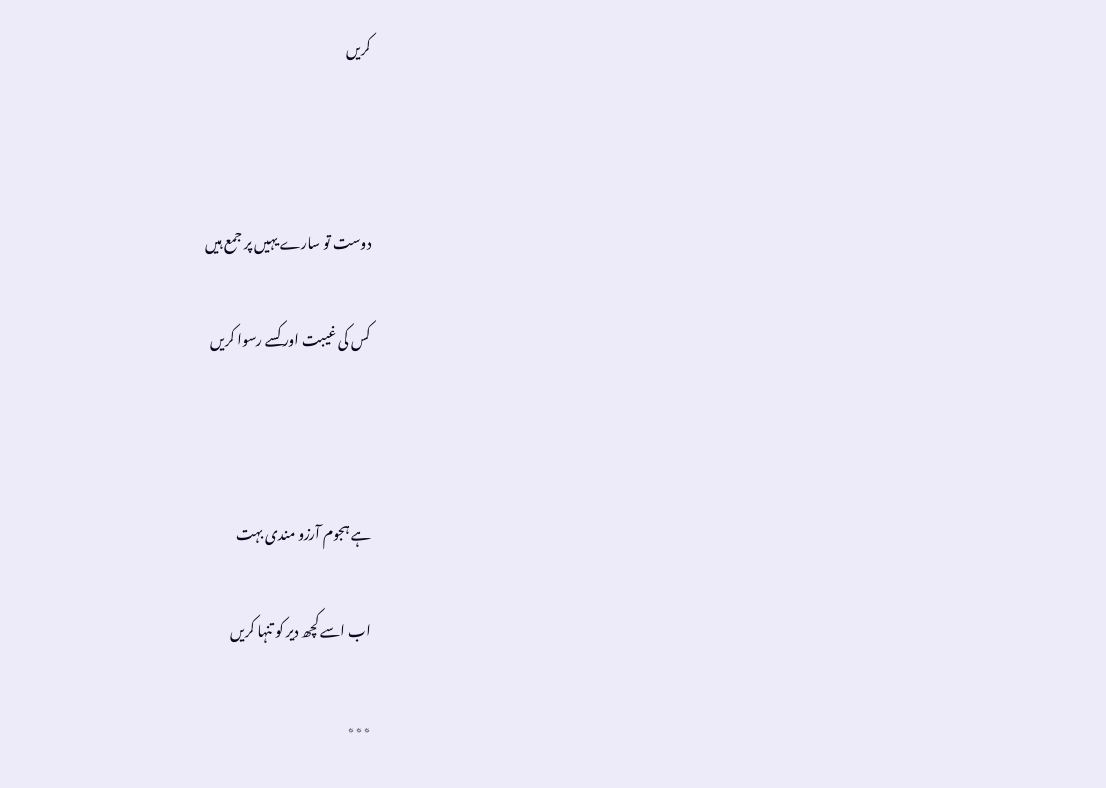کریں



دوست تو سارے یہیں پر جمع ہیں

کس کی غیبت اور کسے رسوا کریں



ہے ہجوم آرزو مندی بہت

اب اسے کچھ دیر کو تنہا کریں

٭٭٭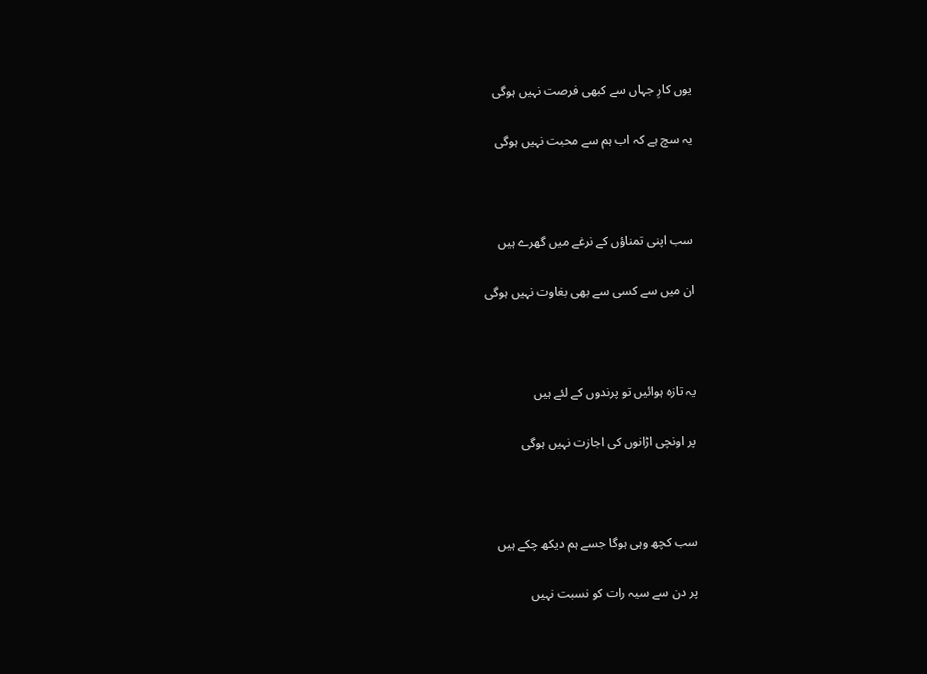یوں کارِ جہاں سے کبھی فرصت نہیں ہوگی

یہ سچ ہے کہ اب ہم سے محبت نہیں ہوگی



سب اپنی تمناؤں کے نرغے میں گھرے ہیں

ان میں سے کسی سے بھی بغاوت نہیں ہوگی



یہ تازہ ہوائیں تو پرندوں کے لئے ہیں

پر اونچی اڑانوں کی اجازت نہیں ہوگی



سب کچھ وہی ہوگا جسے ہم دیکھ چکے ہیں

پر دن سے سیہ رات کو نسبت نہیں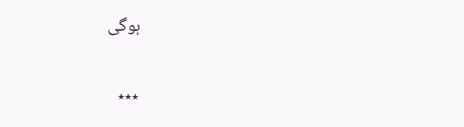ہوگی

٭٭٭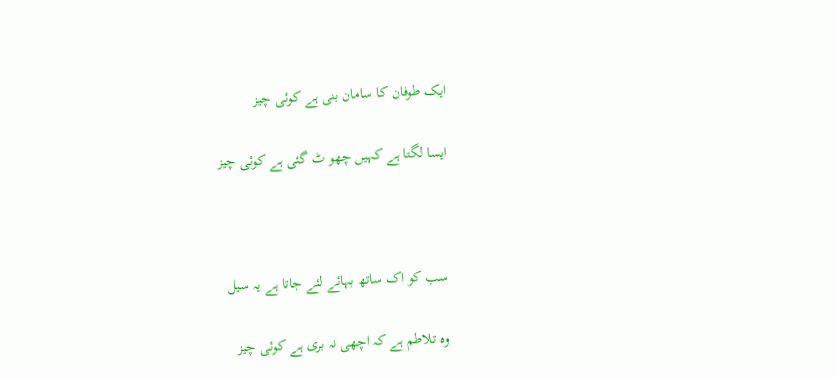ایک طوفان کا سامان بنی ہے کوئی چیز

ایسا لگتا ہے کہیں چھو ٹ گئی ہے کوئی چیز



سب کو اک ساتھ بہائے لئے جاتا ہے یہ سیل

وہ تلاطم ہے کہ اچھی نہ بری ہے کوئی چیز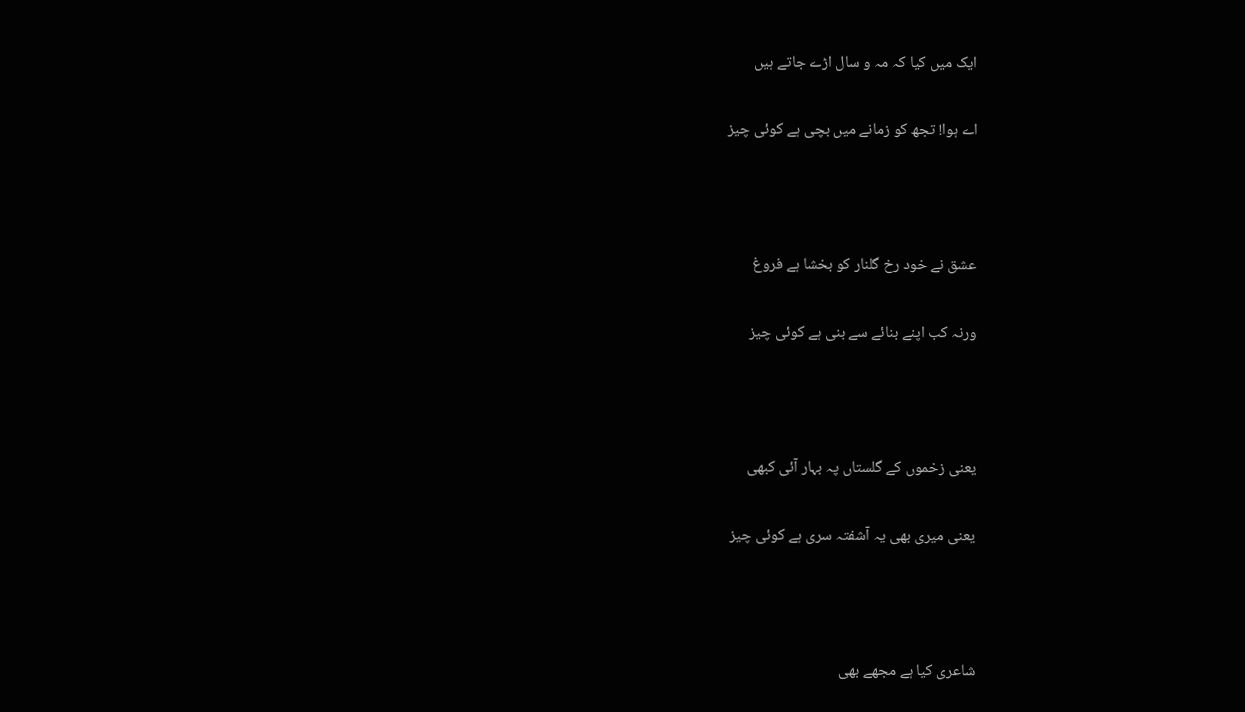ایک میں کیا کہ مہ و سال اڑے جاتے ہیں

اے ہوا! تجھ کو زمانے میں بچی ہے کوئی چیز



عشق نے خود رخ گلنار کو بخشا ہے فروغ

ورنہ کب اپنے بنائے سے بنی ہے کوئی چیز



یعنی زخموں کے گلستاں پہ بہار آئی کبھی

یعنی میری بھی یہ آشفتہ سری ہے کوئی چیز



شاعری کیا ہے مجھے بھی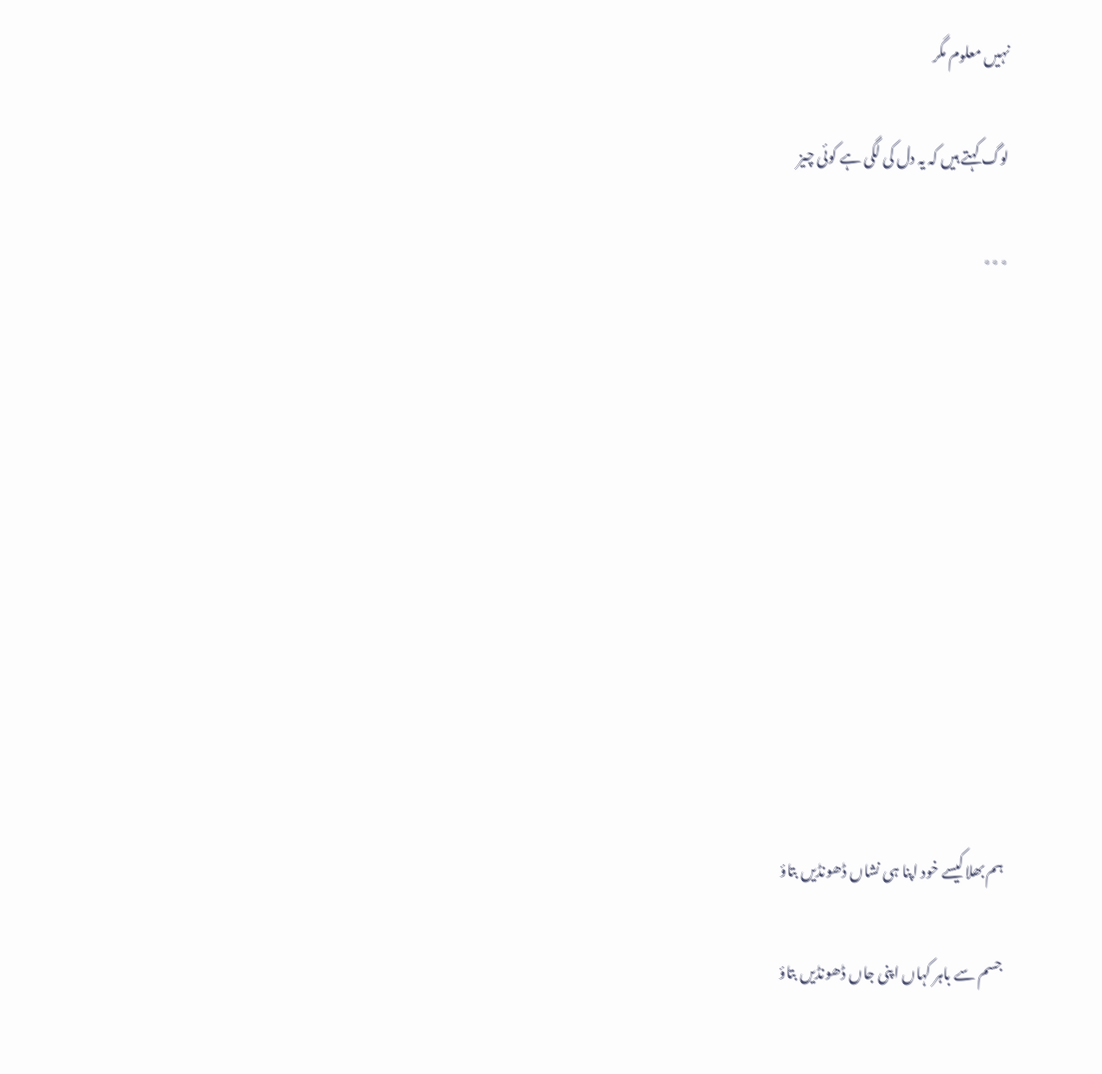نہیں معلوم مگر

لوگ کہتے ہیں کہ یہ دل کی لگی ہے کوئی چیز

٭٭٭











ہم بھلا کیسے خود اپنا ہی نشاں ڈھونڈیں بتاؤ

جسم سے باہر کہاں اپنی جاں ڈھونڈیں بتاؤ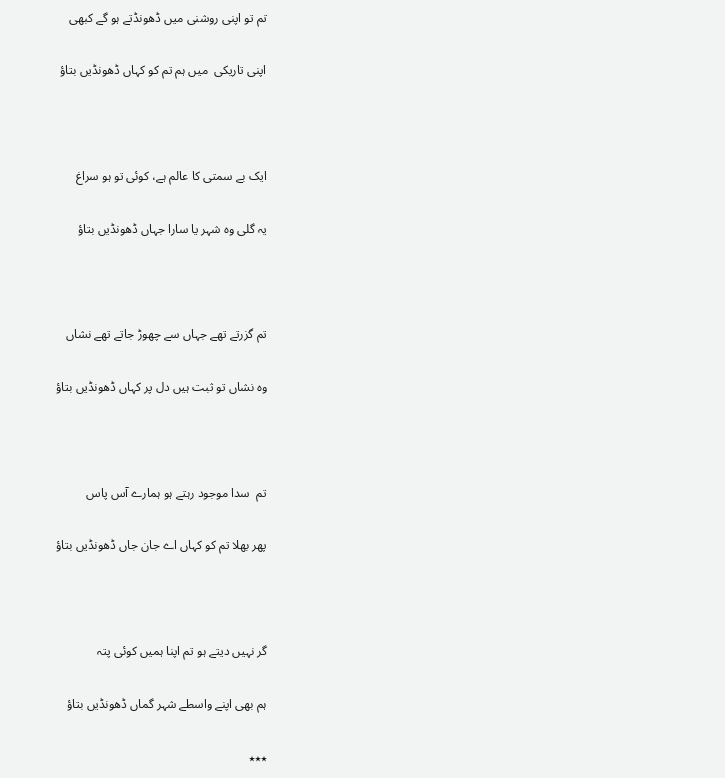تم تو اپنی روشنی میں ڈھونڈتے ہو گے کبھی

اپنی تاریکی  میں ہم تم کو کہاں ڈھونڈیں بتاؤ



ایک بے سمتی کا عالم ہے، کوئی تو ہو سراغ

یہ گلی وہ شہر یا سارا جہاں ڈھونڈیں بتاؤ



تم گزرتے تھے جہاں سے چھوڑ جاتے تھے نشاں

وہ نشاں تو ثبت ہیں دل پر کہاں ڈھونڈیں بتاؤ



تم  سدا موجود رہتے ہو ہمارے آس پاس

پھر بھلا تم کو کہاں اے جان جاں ڈھونڈیں بتاؤ



گر نہیں دیتے ہو تم اپنا ہمیں کوئی پتہ

ہم بھی اپنے واسطے شہر گماں ڈھونڈیں بتاؤ

٭٭٭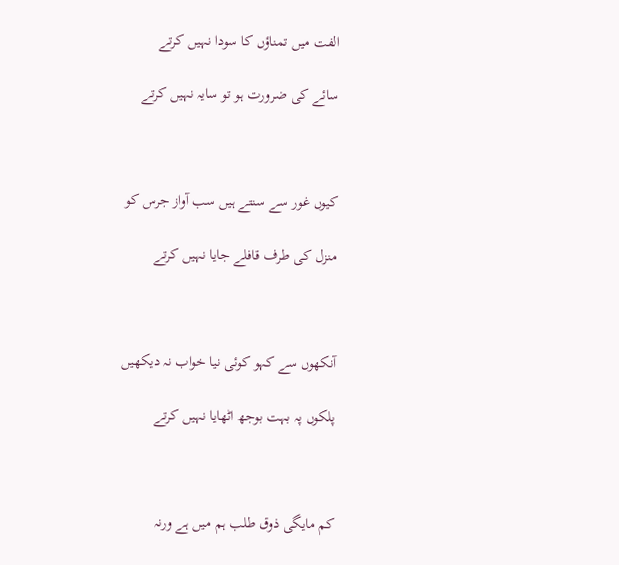الفت میں تمناؤں کا سودا نہیں کرتے

سائے کی ضرورت ہو تو سایہ نہیں کرتے



کیوں غور سے سنتے ہیں سب آواز جرس کو

منزل کی طرف قافلے جایا نہیں کرتے



آنکھوں سے کہو کوئی نیا خواب نہ دیکھیں

پلکوں پہ بہت بوجھ اٹھایا نہیں کرتے



کم مایگی ذوق طلب ہم میں ہے ورنہ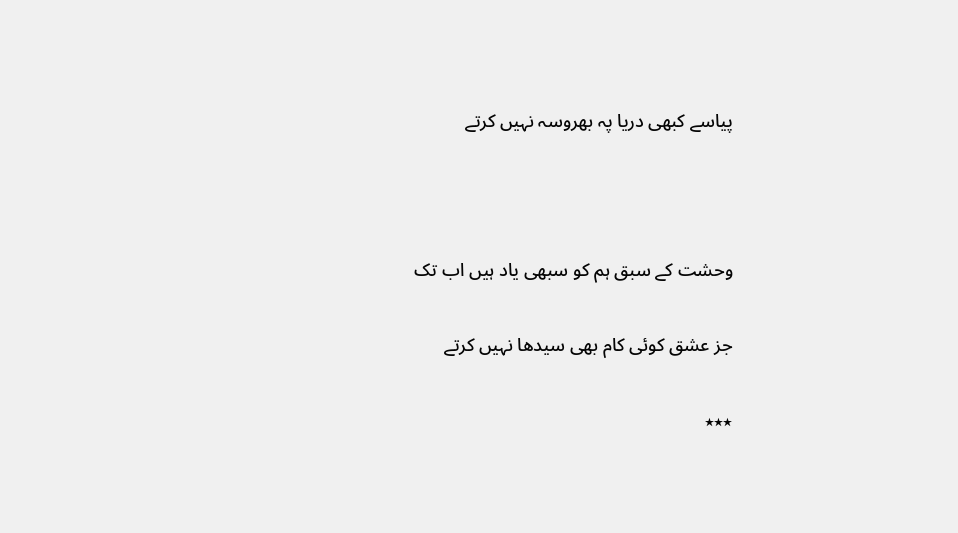پیاسے کبھی دریا پہ بھروسہ نہیں کرتے



وحشت کے سبق ہم کو سبھی یاد ہیں اب تک

جز عشق کوئی کام بھی سیدھا نہیں کرتے

٭٭٭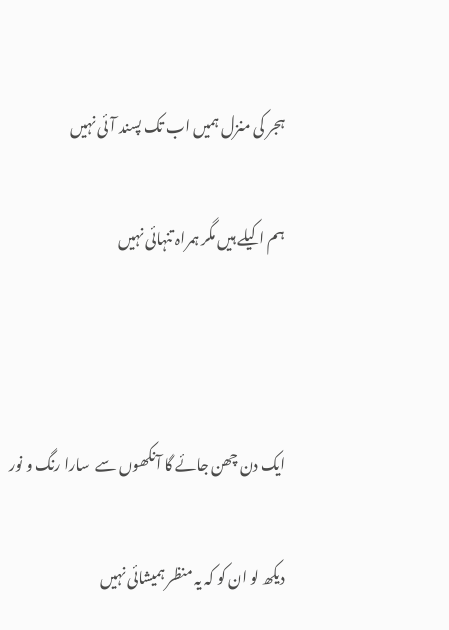ہجر کی منزل ہمیں اب تک پسند آئی نہیں

ہم اکیلے ہیں مگر ہمراہ تنہائی نہیں



ایک دن چھن جائے گا آنکھوں سے  سارا رنگ و نور

دیکھ لو ان کو کہ یہ منظر ہمیشائی نہیں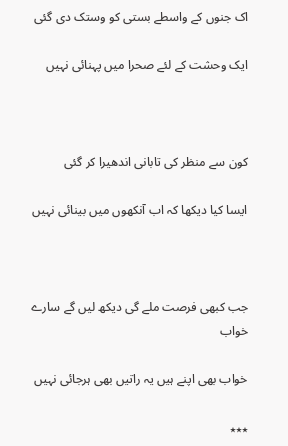اک جنوں کے واسطے بستی کو وستک دی گئی

ایک وحشت کے لئے صحرا میں پہنائی نہیں



کون سے منظر کی تابانی اندھیرا کر گئی

ایسا کیا دیکھا کہ اب آنکھوں میں بینائی نہیں



جب کبھی فرصت ملے گی دیکھ لیں گے سارے خواب

خواب بھی اپنے ہیں یہ راتیں بھی ہرجائی نہیں

٭٭٭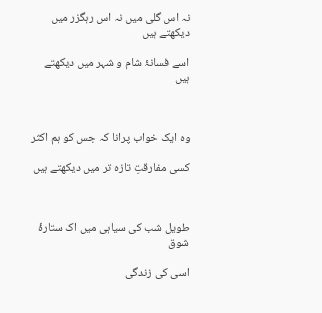نہ اس گلی میں نہ اس رہگزر میں دیکھتے ہیں

اسے فسانۂ شام و شہر میں دیکھتے ہیں



وہ ایک خواب پرانا کہ جس کو ہم اکثر

کسی مفارقتِ تازہ تر میں دیکھتے ہیں



طویل شب کی سیاہی میں اک ستارۂ شوق

اسی کی زندگی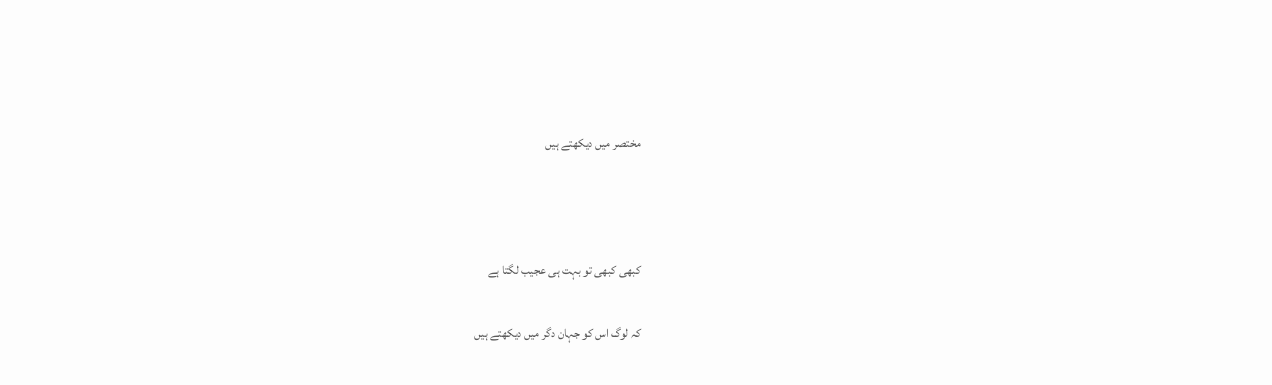مختصر میں دیکھتے ہیں



کبھی کبھی تو بہت ہی عجیب لگتا ہے

کہ لوگ اس کو جہان دگر میں دیکھتے ہیں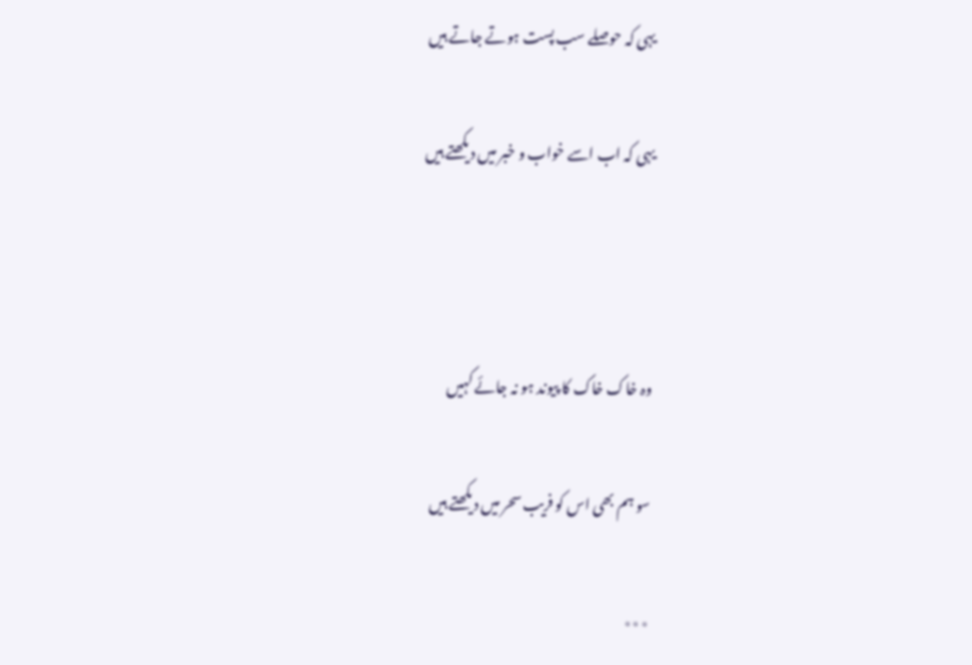یہی کہ حوصلے سب پست ہوتے جاتے ہیں

یہی کہ اب اسے خواب و خبر میں دیکھتے ہیں



وہ خاک خاک کا پیوند ہو نہ جائے کہیں

سو ہم بھی اس کو فریب سحر میں دیکھتے ہیں

٭٭٭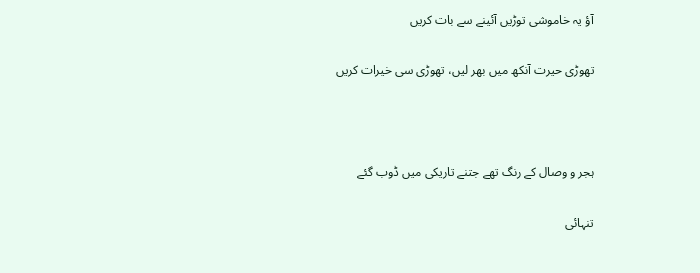آؤ یہ خاموشی توڑیں آئینے سے بات کریں

تھوڑی حیرت آنکھ میں بھر لیں، تھوڑی سی خیرات کریں



ہجر و وصال کے رنگ تھے جتنے تاریکی میں ڈوب گئے

تنہائی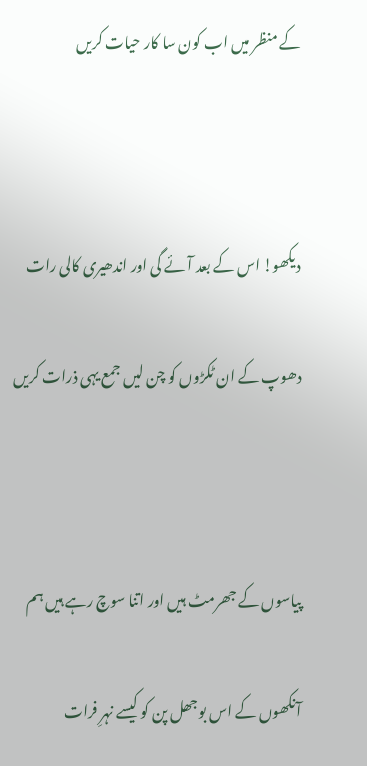کے منظر میں اب کون سا کار حیات کریں



دیکھو! اس کے بعد آئے گی اور اندھیری کالی رات

دھوپ کے ان ٹکڑوں کو چن لیں جمع یہی ذرات کریں



پیاسوں کے جھرمٹ ہیں اور اتنا سوچ رہے ہیں ہم

آنکھوں کے اس بوجھل پن کو کیسے نہرِ فرات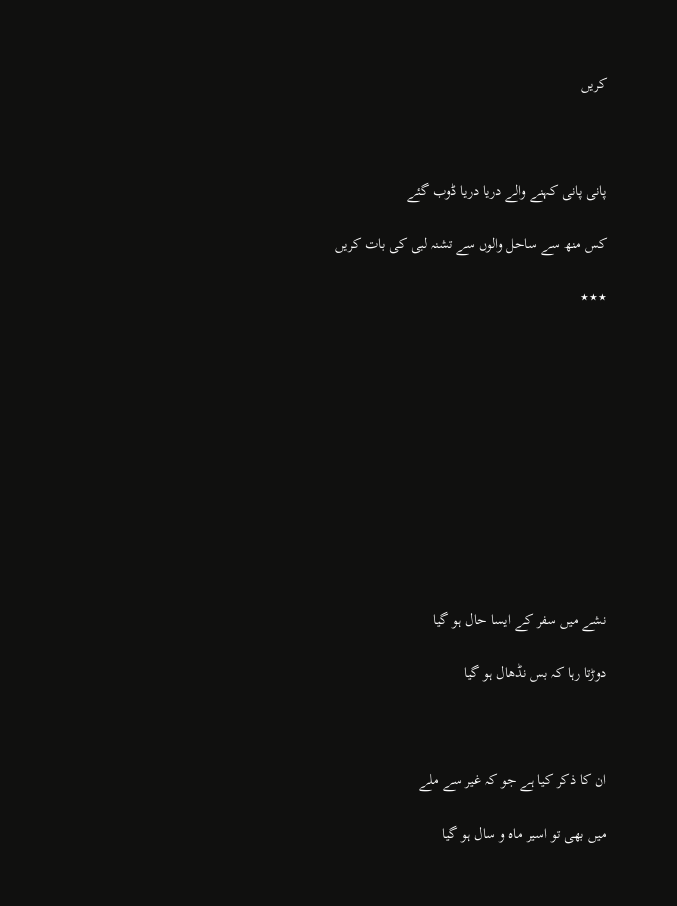کریں



پانی پانی کہنے والے دریا دریا ڈوب گئے

کس منھ سے ساحل والوں سے تشنہ لبی کی بات کریں

٭٭٭











نشے میں سفر کے ایسا حال ہو گیا

دوڑتا رہا کہ بس نڈھال ہو گیا



ان کا ذکر کیا ہے جو کہ غیر سے ملے

میں بھی تو اسیر ماہ و سال ہو گیا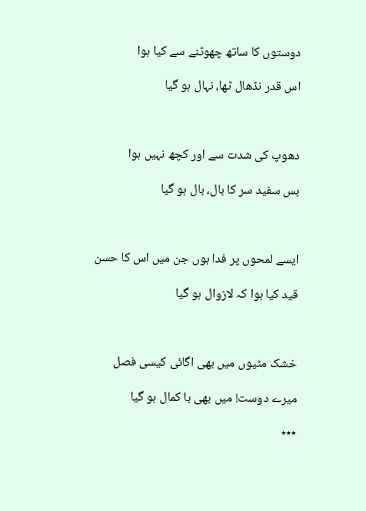دوستوں کا ساتھ چھوٹنے سے کیا ہوا

اس قدر نڈھال ٹھا، نہال ہو گیا



دھوپ کی شدت سے اور کچھ نہیں ہوا

بس سفید سر کا بال، بال ہو گیا



ایسے لمحوں پر فدا ہوں جن میں اس کا حسن

قید کیا ہوا کہ لازوال ہو گیا



خشک مٹیوں میں بھی اگائی کیسی فصل

میرے دوست! میں بھی با کمال ہو گیا

٭٭٭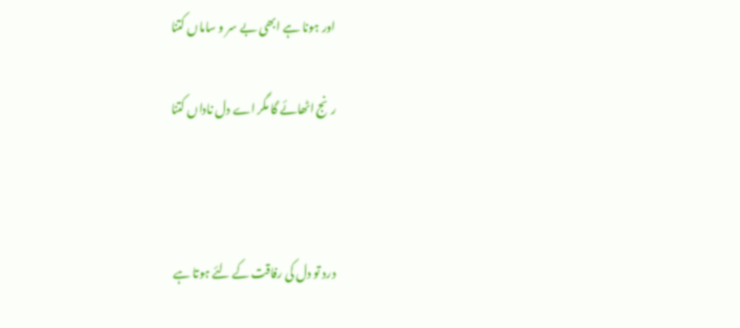اور ہونا ہے ابھی بے سر و ساماں کتنا

رنج اٹھائے گا مگر اے دل ناداں کتنا



درد تو دل کی رفاقت کے لئے ہوتا ہے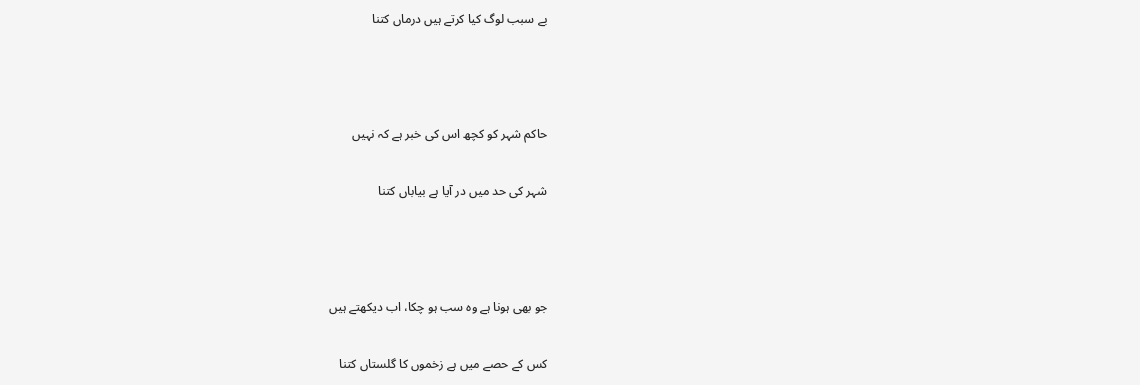بے سبب لوگ کیا کرتے ہیں درماں کتنا



حاکم شہر کو کچھ اس کی خبر ہے کہ نہیں

شہر کی حد میں در آیا ہے بیاباں کتنا



جو بھی ہونا ہے وہ سب ہو چکا، اب دیکھتے ہیں

کس کے حصے میں ہے زخموں کا گلستاں کتنا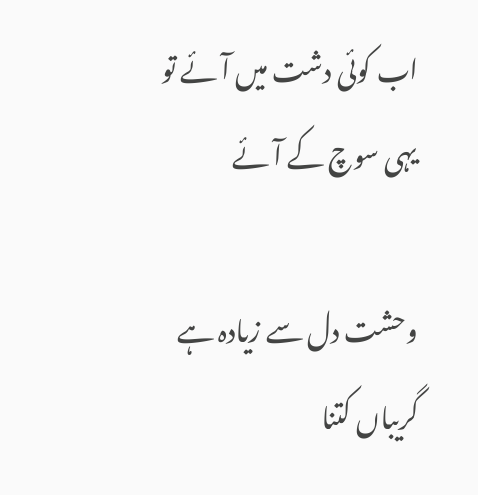اب کوئی دشت میں آئے تو یہی سوچ کے آئے

وحشت دل سے زیادہ ہے گریباں کتنا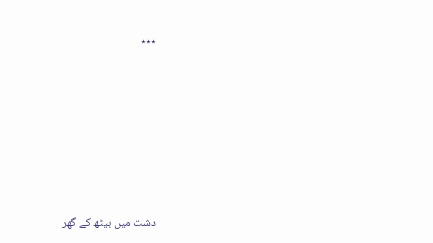٭٭٭











دشت میں بیٹھ کے گھر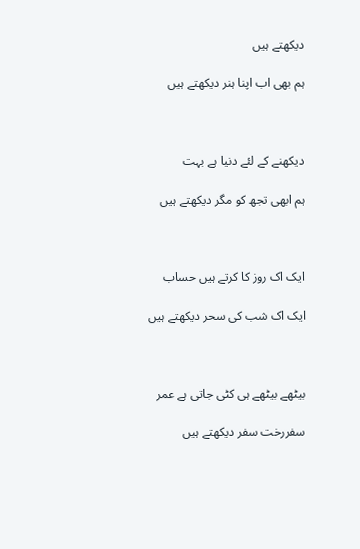دیکھتے ہیں

ہم بھی اب اپنا ہنر دیکھتے ہیں



دیکھنے کے لئے دنیا ہے بہت

ہم ابھی تجھ کو مگر دیکھتے ہیں



ایک اک روز کا کرتے ہیں حساب

ایک اک شب کی سحر دیکھتے ہیں



بیٹھے بیٹھے ہی کٹی جاتی ہے عمر

سفررخت سفر دیکھتے ہیں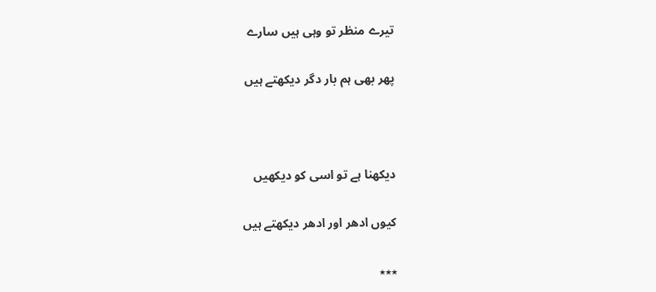تیرے منظر تو وہی ہیں سارے

پھر بھی ہم بار دگر دیکھتے ہیں



دیکھنا ہے تو اسی کو دیکھیں

کیوں ادھر اور ادھر دیکھتے ہیں

٭٭٭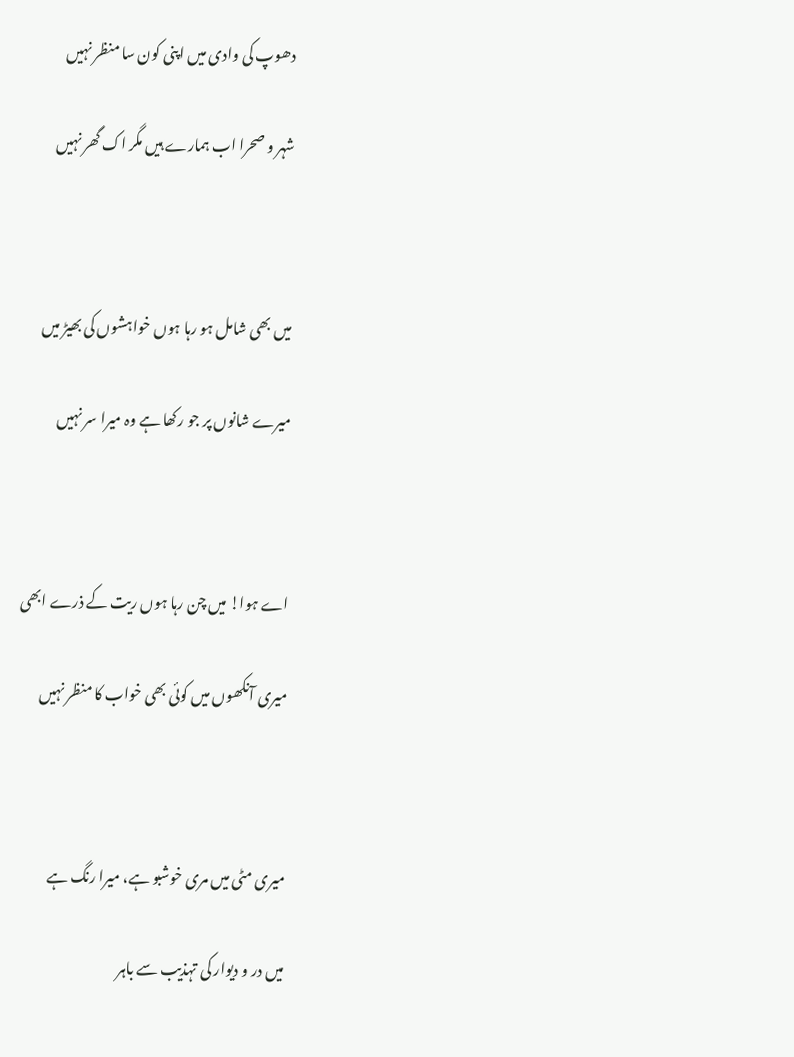دھوپ کی وادی میں اپنی کون سا منظر نہیں

شہر و صحرا اب ہمارے ہیں مگر اک گھر نہیں



میں بھی شامل ہو رہا ہوں خواہشوں کی بھیڑ میں

میرے شانوں پر جو رکھا ہے وہ میرا سر نہیں



اے ہوا! میں چن رہا ہوں ریت کے ذرے ابھی

میری آنکھوں میں کوئی بھی خواب کا منظر نہیں



میری مٹی میں مری خوشبو ہے، میرا رنگ ہے

میں در و دیوار کی تہذیب سے باہر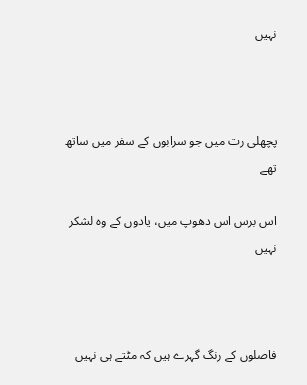نہیں



پچھلی رت میں جو سرابوں کے سفر میں ساتھ تھے

اس برس اس دھوپ میں، یادوں کے وہ لشکر نہیں



فاصلوں کے رنگ گہرے ہیں کہ مٹتے ہی نہیں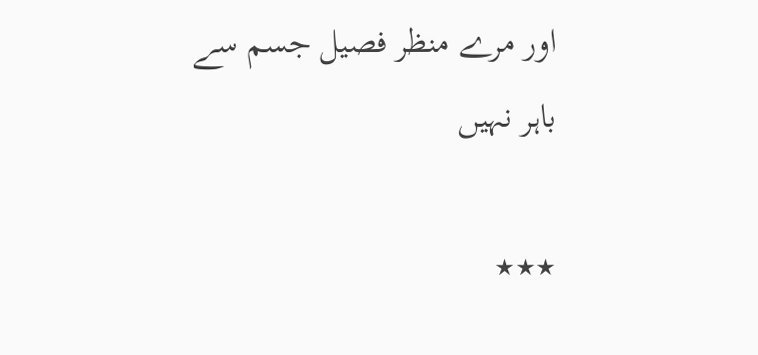اور مرے منظر فصیل جسم سے باہر نہیں

٭٭٭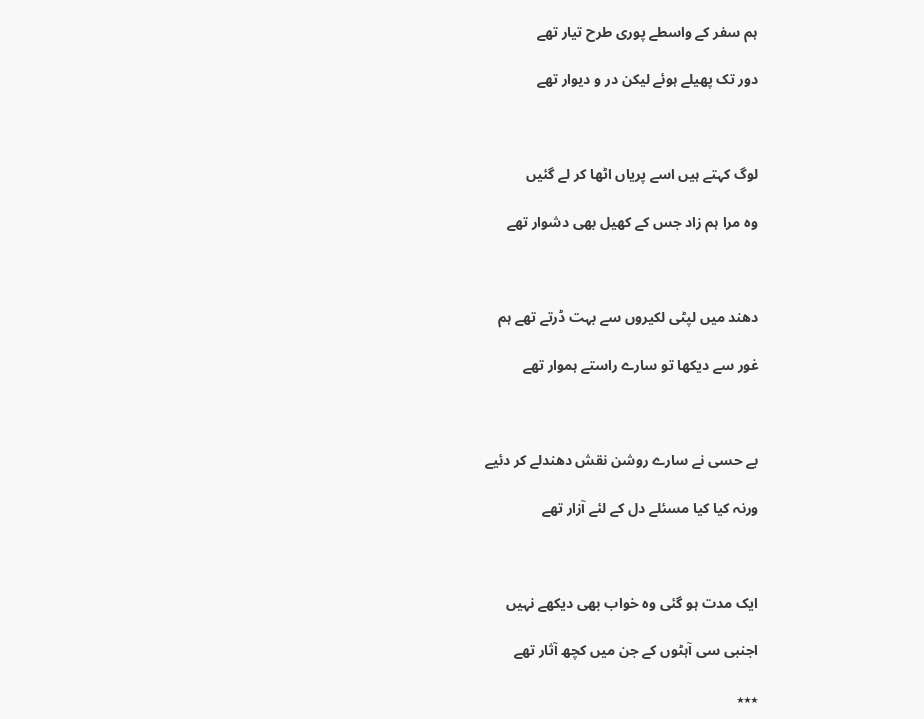ہم سفر کے واسطے پوری طرح تیار تھے

دور تک پھیلے ہوئے لیکن در و دیوار تھے



لوگ کہتے ہیں اسے پریاں اٹھا کر لے گئیں

وہ مرا ہم زاد جس کے کھیل بھی دشوار تھے



دھند میں لپٹی لکیروں سے بہت ڈرتے تھے ہم

غور سے دیکھا تو سارے راستے ہموار تھے



بے حسی نے سارے روشن نقش دھندلے کر دئیے

ورنہ کیا کیا مسئلے دل کے لئے آزار تھے



ایک مدت ہو گئی وہ خواب بھی دیکھے نہیں

اجنبی سی آہٹوں کے جن میں کچھ آثار تھے

٭٭٭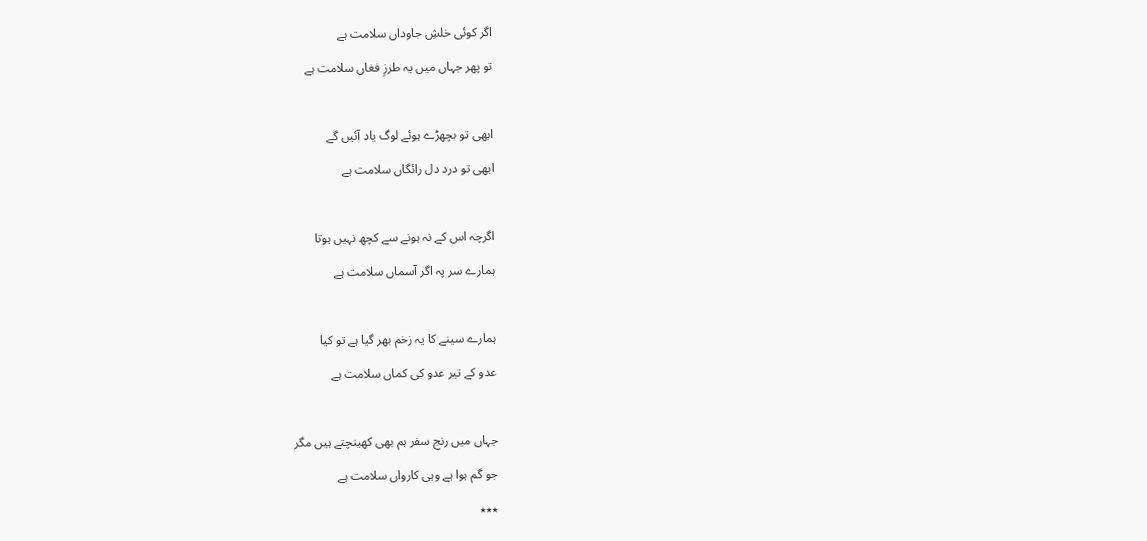اگر کوئی خلشِ جاوداں سلامت ہے

تو پھر جہاں میں یہ طرزِ فغاں سلامت ہے



ابھی تو بچھڑے ہوئے لوگ یاد آئیں گے

ابھی تو درد دل رائگاں سلامت ہے



اگرچہ اس کے نہ ہونے سے کچھ نہیں ہوتا

ہمارے سر پہ اگر آسماں سلامت ہے



ہمارے سینے کا یہ زخم بھر گیا ہے تو کیا

عدو کے تیر عدو کی کماں سلامت ہے



جہاں میں رنج سفر ہم بھی کھینچتے ہیں مگر

جو گم ہوا ہے وہی کارواں سلامت ہے

٭٭٭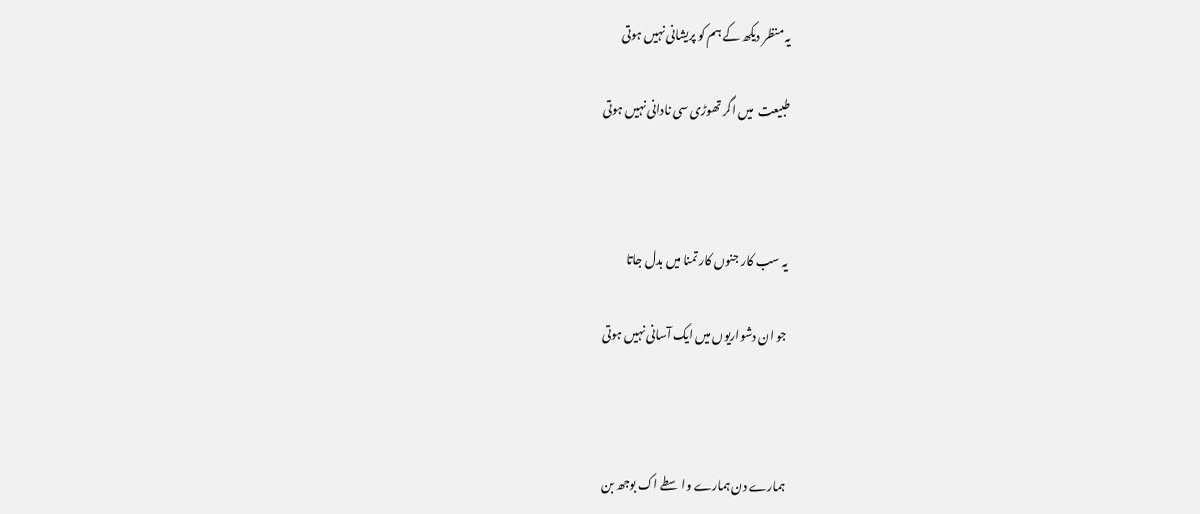یہ منظر دیکھ کے ہم کو پریشانی نہیں ہوتی

طبیعت  میں اگر تھوڑی سی نادانی نہیں ہوتی



یہ سب کار جنوں کار تمنا میں بدل جاتا

جو ان دشواریوں میں ایک آسانی نہیں ہوتی



ہمارے دن ہمارے واسطے اک بوجھ بن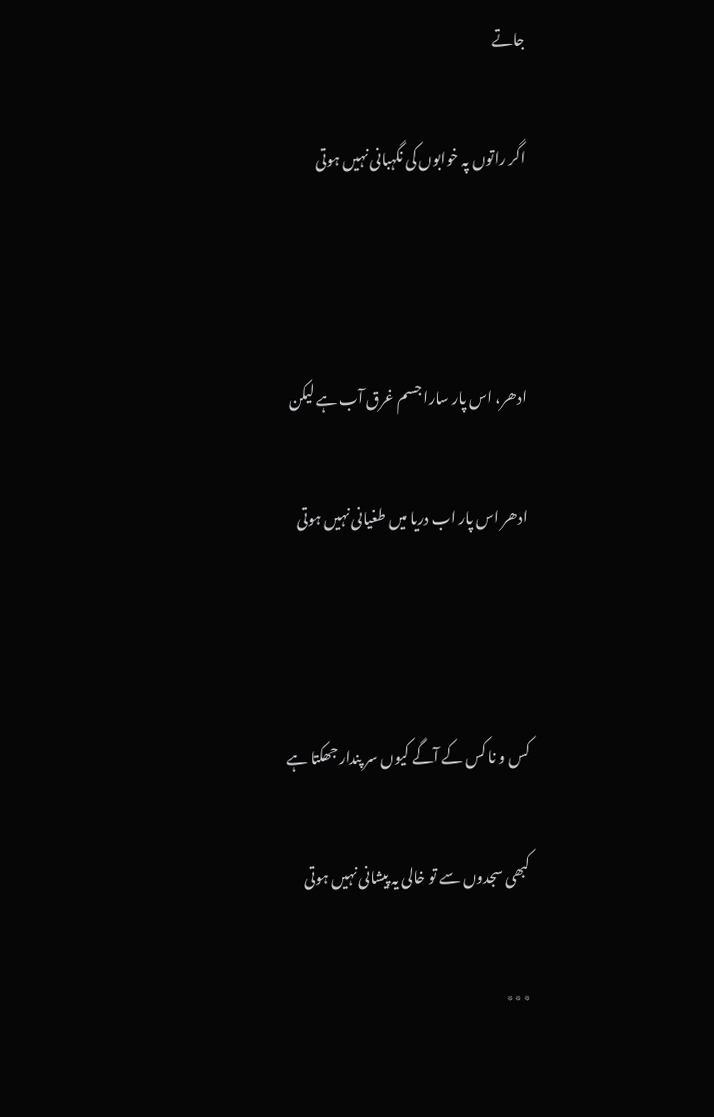جاتے

اگر راتوں پہ خوابوں کی نگہبانی نہیں ہوتی



ادھر، اس پار سارا جسم غرق آب ہے لیکن

ادھر اس پار اب دریا میں طغیانی نہیں ہوتی



کس و نا کس کے آگے کیوں سر پندار جھکتا ہے

کبھی سجدوں سے تو خالی یہ پیشانی نہیں ہوتی

٭٭٭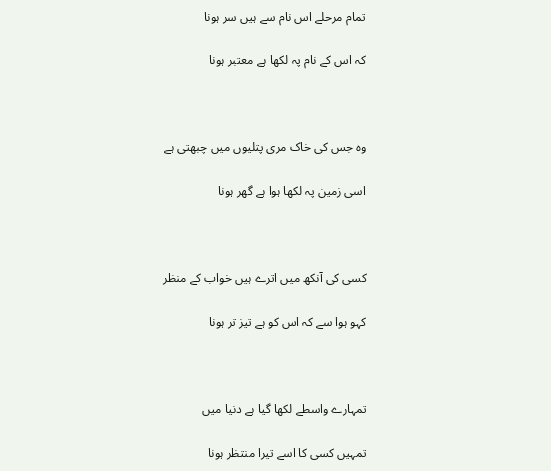تمام مرحلے اس نام سے ہیں سر ہونا

کہ اس کے نام پہ لکھا ہے معتبر ہونا



وہ جس کی خاک مری پتلیوں میں چبھتی ہے

اسی زمین پہ لکھا ہوا ہے گھر ہونا



کسی کی آنکھ میں اترے ہیں خواب کے منظر

کہو ہوا سے کہ اس کو ہے تیز تر ہونا



تمہارے واسطے لکھا گیا ہے دنیا میں

تمہیں کسی کا اسے تیرا منتظر ہونا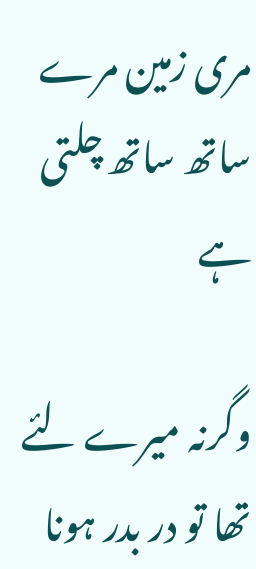مری زمین مرے ساتھ ساتھ چلتی ہے

وگرنہ میرے لئے تھا تو در بدر ہونا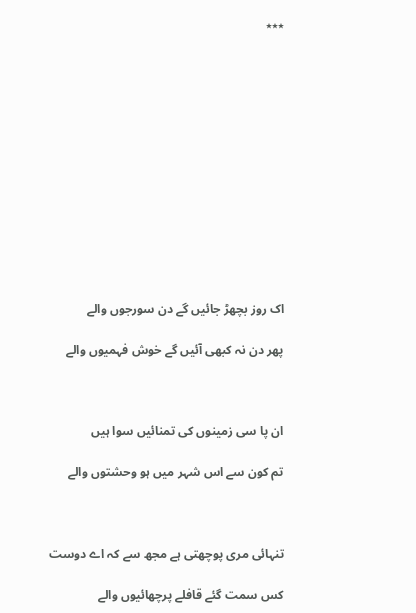٭٭٭













اک روز بچھڑ جائیں گے دن سورجوں والے

پھر دن نہ کبھی آئیں گے خوش فہمیوں والے



ان پا سی زمینوں کی تمنائیں سوا ہیں

تم کون سے اس شہر میں ہو وحشتوں والے



تنہائی مری پوچھتی ہے مجھ سے کہ اے دوست

کس سمت گئے قافلے پرچھائیوں والے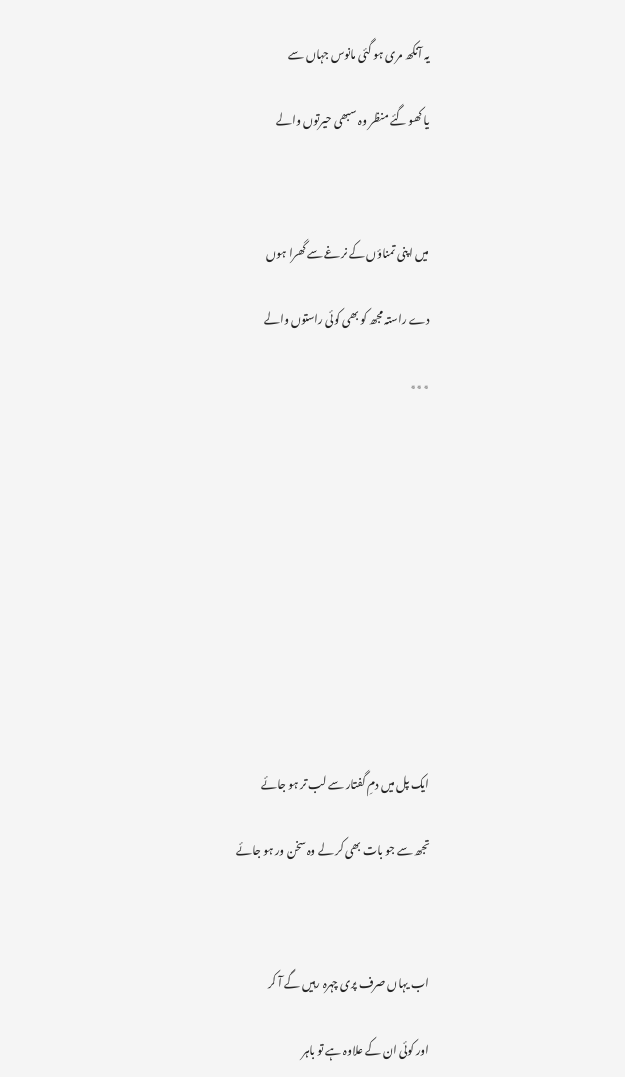یہ آنکھ مری ہو گئی مانوس جہاں سے

یا کھو گئے منظر وہ سبھی حیرتوں والے



میں اپنی تمناؤں کے نرغے سے گھرا ہوں

دے راستہ مجھ کو بھی کوئی راستوں والے

٭٭٭











ایک پل میں دمِ گفتار سے لب تر ہو جائے

تجھ سے جو بات بھی کر لے وہ سخن ور ہو جائے



اب یہاں صرف پری چہرہ رہیں گے آ کر

اور کوئی ان کے علاوہ ہے تو باہر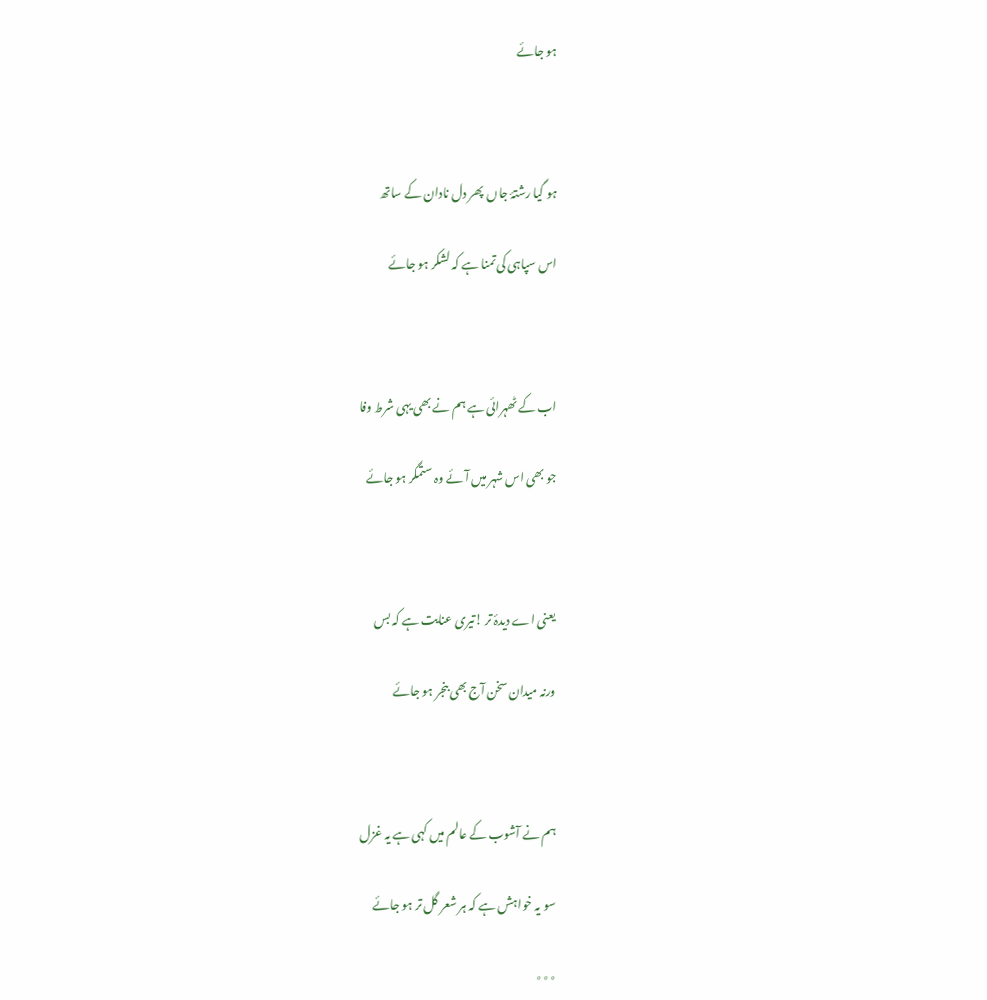ہو جائے



ہو گیا رشتۂ جاں  پھر دل نادان کے ساتھ

اس سپاہی کی تمنا ہے کہ لشکر ہو جائے



اب کے ٹھہرائی ہے ہم نے بھی یہی شرط وفا

جو بھی اس شہر میں آئے وہ ستمگر ہو جائے



یعنی اے دیدۂ تر !تیری عنایت ہے کہ بس

ورنہ میدان سخن آج بھی بنجر ہو جائے



ہم نے آشوب کے عالم میں کہی ہے یہ غزل

سو یہ خواہش ہے کہ ہر شعر گل تر ہو جائے

٭٭٭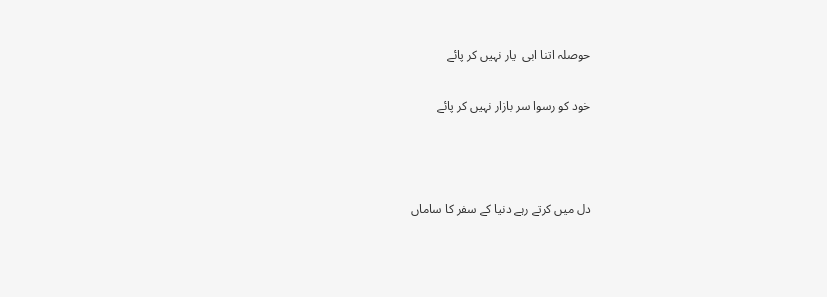حوصلہ اتنا ابی  یار نہیں کر پائے

خود کو رسوا سر بازار نہیں کر پائے



دل میں کرتے رہے دنیا کے سفر کا ساماں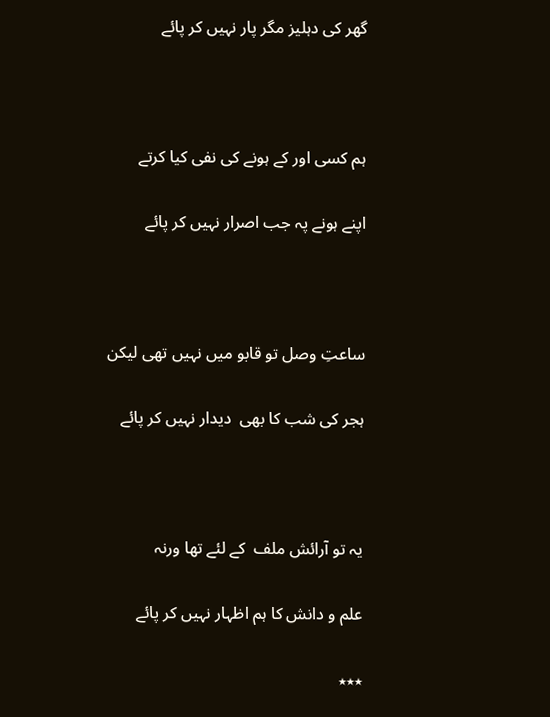گھر کی دہلیز مگر پار نہیں کر پائے



ہم کسی اور کے ہونے کی نفی کیا کرتے

اپنے ہونے پہ جب اصرار نہیں کر پائے



ساعتِ وصل تو قابو میں نہیں تھی لیکن

ہجر کی شب کا بھی  دیدار نہیں کر پائے



یہ تو آرائش ملف  کے لئے تھا ورنہ

علم و دانش کا ہم اظہار نہیں کر پائے

٭٭٭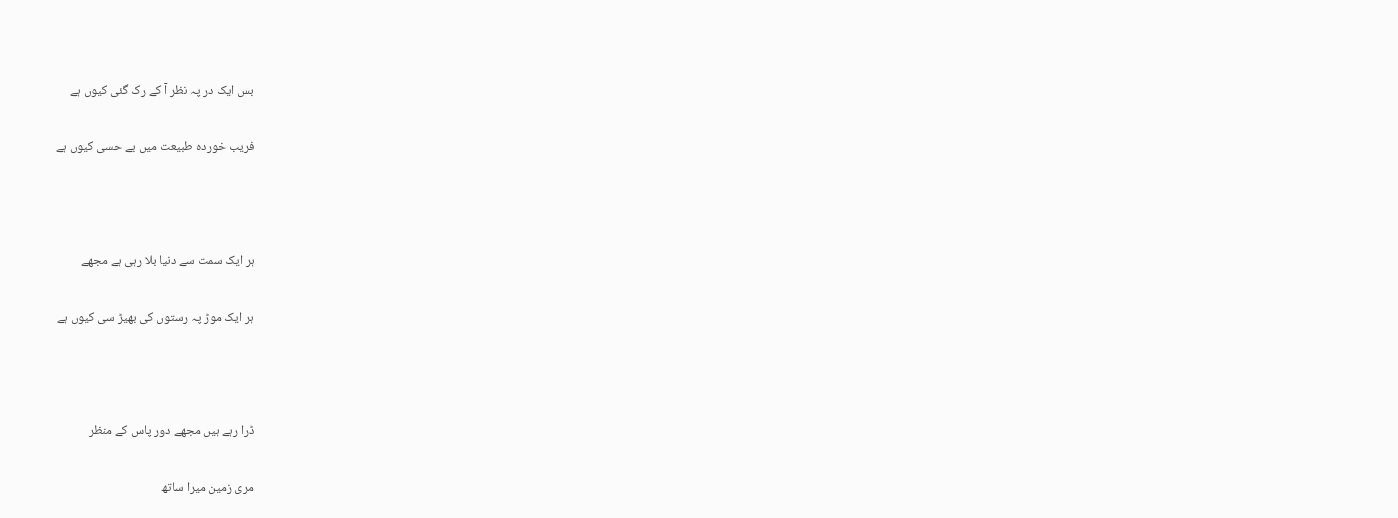بس ایک در پہ نظر آ کے رک گئی کیوں ہے

فریب خوردہ طبیعت میں بے حسی کیوں ہے



ہر ایک سمت سے دنیا بلا رہی ہے مجھے

ہر ایک موڑ پہ رستوں کی بھیڑ سی کیوں ہے



ڈرا رہے ہیں مجھے دور پاس کے منظر

مری زمین میرا ساتھ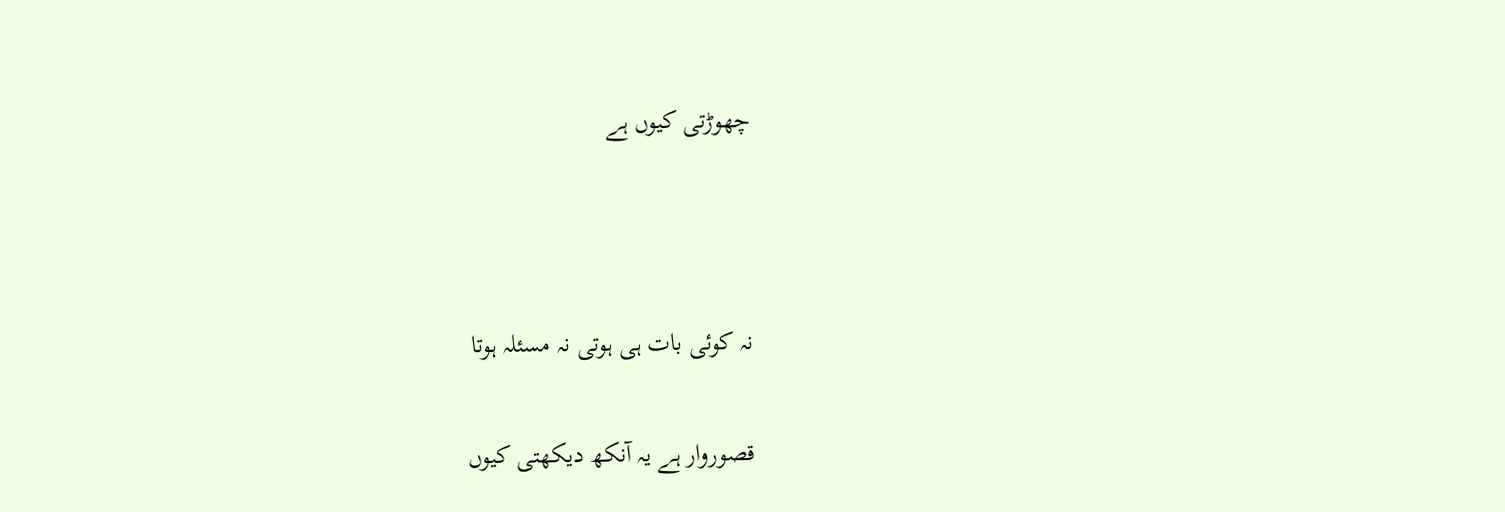چھوڑتی کیوں ہے



نہ کوئی بات ہی ہوتی نہ مسئلہ ہوتا

قصوروار ہے یہ آنکھ دیکھتی کیوں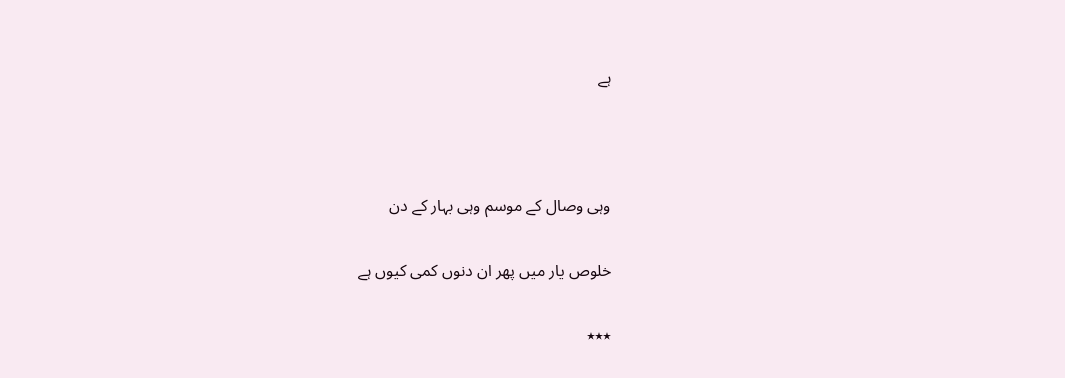ہے



وہی وصال کے موسم وہی بہار کے دن

خلوص یار میں پھر ان دنوں کمی کیوں ہے

٭٭٭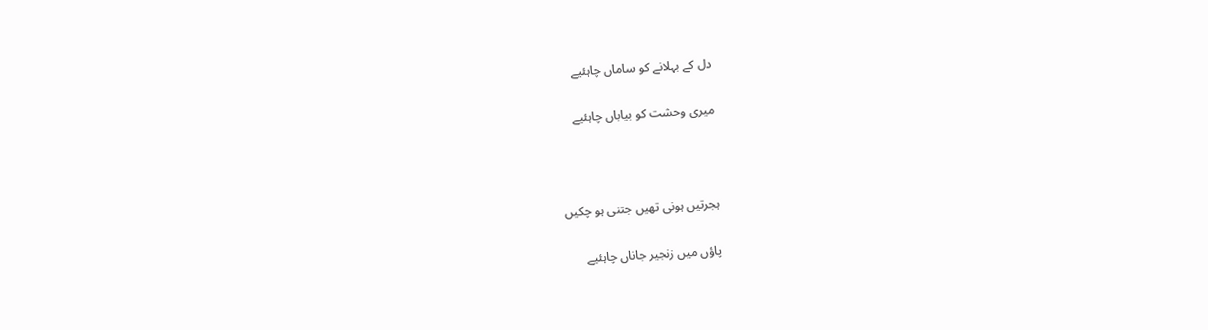دل کے بہلانے کو ساماں چاہئیے

میری وحشت کو بیاباں چاہئیے



ہجرتیں ہونی تھیں جتنی ہو چکیں

پاؤں میں زنجیر جاناں چاہئیے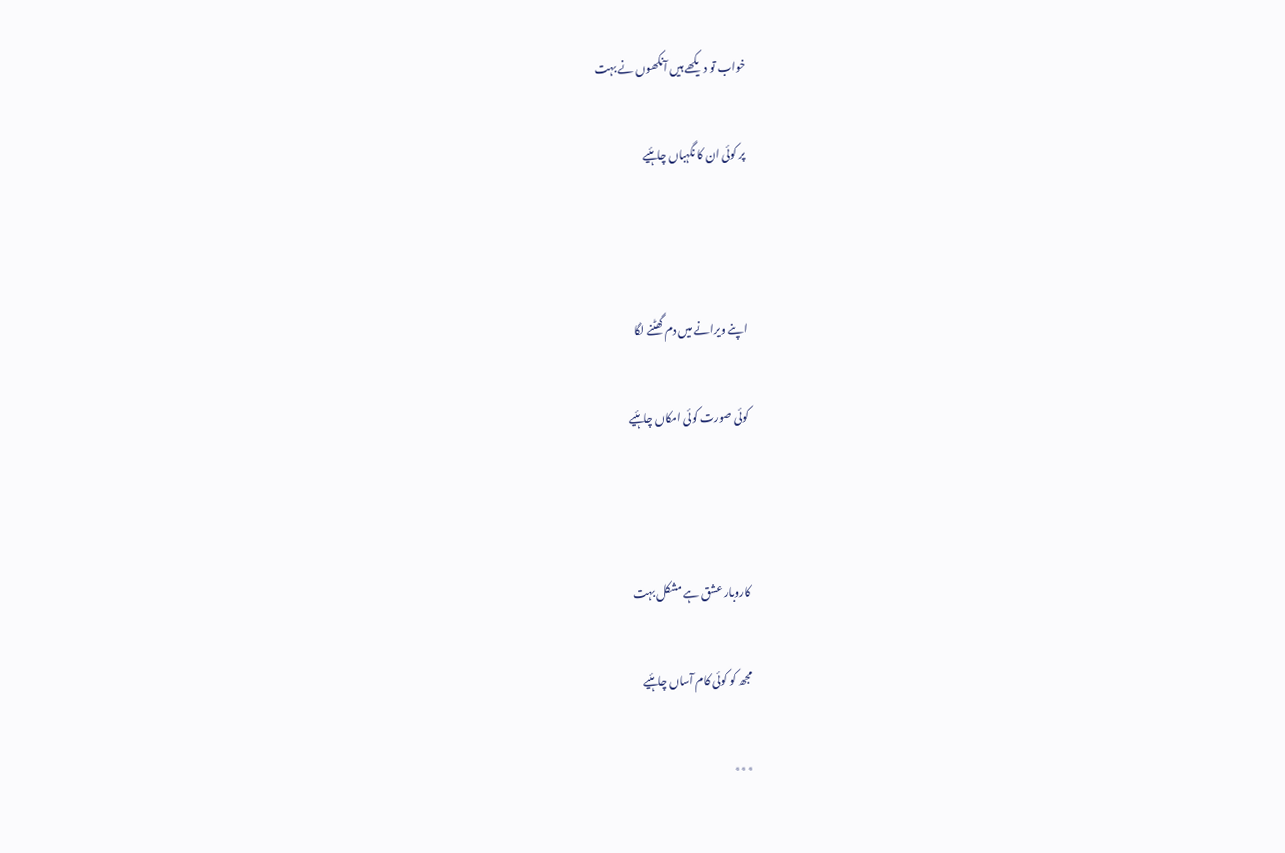خواب تو دیکھے ہیں آنکھوں نے بہت

پر کوئی ان کا نگہباں چاہئیے



اپنے ویرانے میں دم گھٹنے لگا

کوئی صورت کوئی امکاں چاہئیے



کاروبار عشق ہے مشکل بہت

مجھ کو کوئی کام آساں چاہئیے

٭٭٭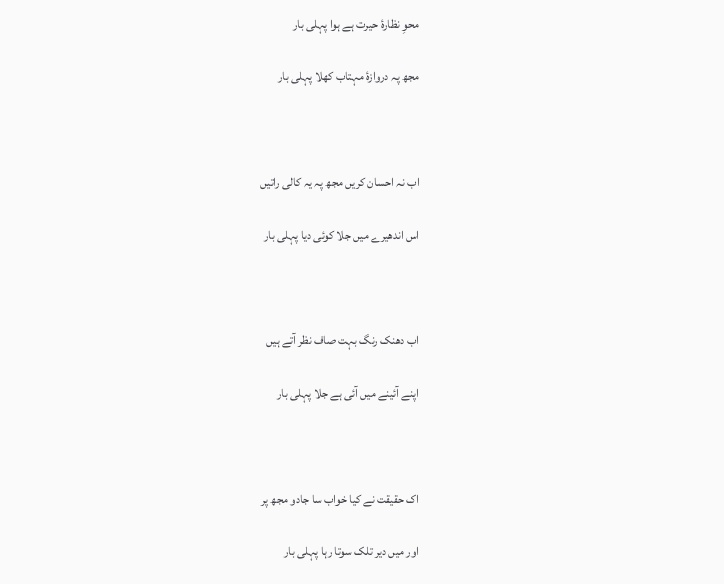محوِ نظارۂ حیرت ہے ہوا پہلی بار

مجھ پہ دروازۂ مہتاب کھلا پہلی بار



اب نہ احسان کریں مجھ پہ یہ کالی راتیں

اس اندھیرے میں جلا کوئی دیا پہلی بار



اب دھنک رنگ بہت صاف نظر آتے ہیں

اپنے آئینے میں آئی ہے جلا پہلی بار



اک حقیقت نے کیا خواب سا جادو مجھ پر

اور میں دیر تلک سوتا رہا پہلی بار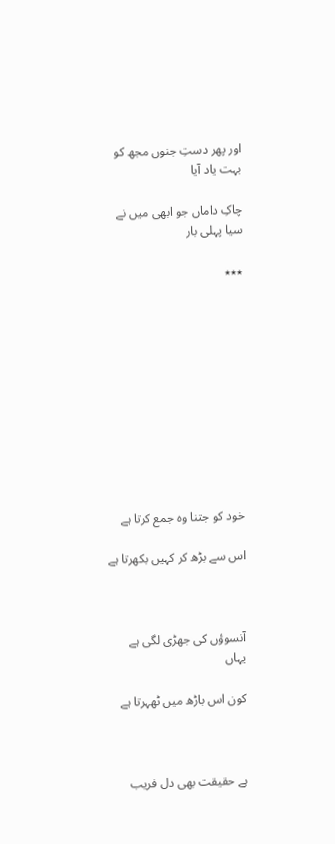اور پھر دستِ جنوں مجھ کو بہت یاد آیا

چاکِ داماں جو ابھی میں نے سیا پہلی بار

٭٭٭











خود کو جتنا وہ جمع کرتا ہے

اس سے بڑھ کر کہیں بکھرتا ہے



آنسوؤں کی جھڑی لگی ہے یہاں

کون اس باڑھ میں ٹھہرتا ہے



ہے حقیقت بھی دل فریب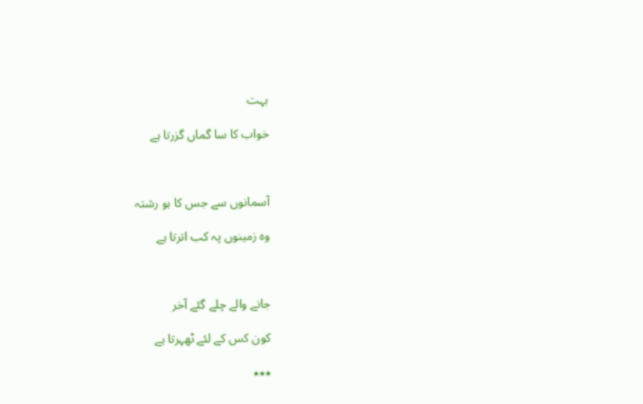بہت

خواب کا سا گماں گزرتا ہے



آسمانوں سے جس کا ہو رشتہ

وہ زمینوں پہ کب اترتا ہے



جانے والے چلے گئے آخر

کون کس کے لئے ٹھہرتا ہے

٭٭٭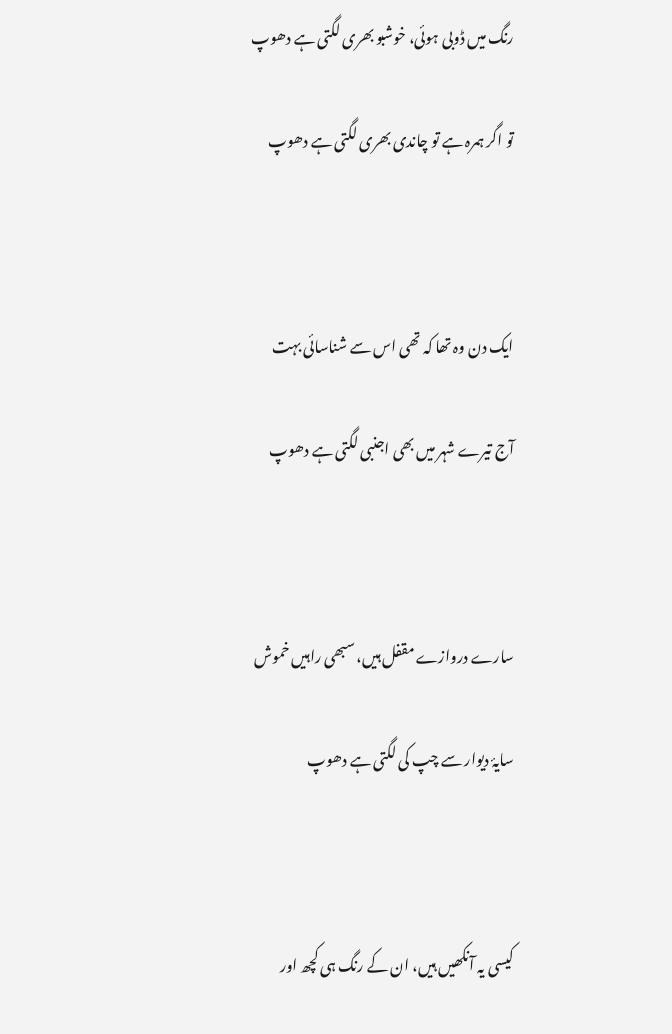رنگ میں ڈوبی ہوئی، خوشبو بھری لگتی ہے دھوپ

تو اگر ہمرہ ہے تو چاندی بھری لگتی ہے دھوپ



ایک دن وہ تھا کہ تھی اس سے شناسائی بہت

آج تیرے شہر میں بھی اجنبی لگتی ہے دھوپ



سارے دروازے مقفل ہیں، سبھی راہیں خموش

سایۂ دیوار سے چپ کی لگتی ہے دھوپ



کیسی یہ آنکھیں ہیں، ان کے رنگ ہی کچھ اور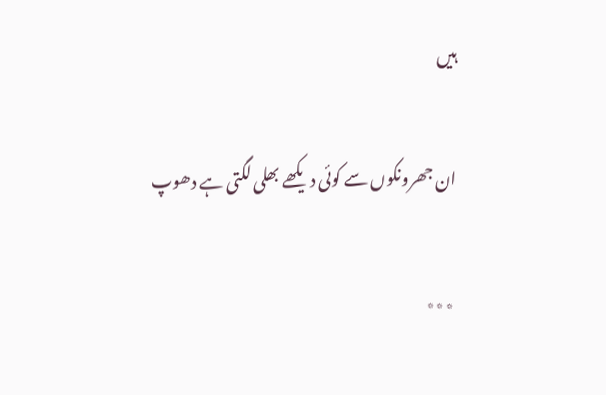ہیں

ان جھرونکوں سے کوئی دیکھے بھلی لگتی ہے دھوپ

٭٭٭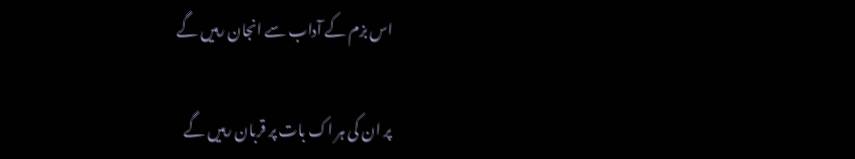اس بزم کے آداب سے انجان رہیں گے

پر ان کی ہر اک بات پر قربان رہیں گے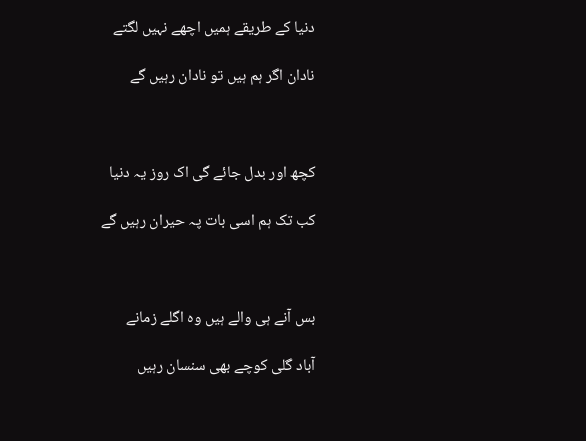دنیا کے طریقے ہمیں اچھے نہیں لگتے

نادان اگر ہم ہیں تو نادان رہیں گے



کچھ اور بدل جائے گی اک روز یہ دنیا

کب تک ہم اسی بات پہ حیران رہیں گے



بس آنے ہی والے ہیں وہ اگلے زمانے

آباد گلی کوچے بھی سنسان رہیں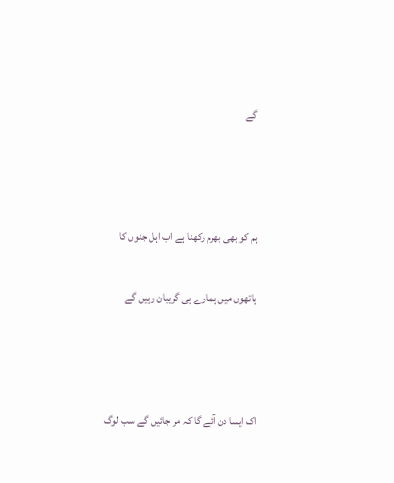گے



ہم کو بھی بھرم رکھنا ہے اب اہل جنوں کا

ہاتھوں میں ہمارے ہی گریبان رہیں گے



اک ایسا دن آئے گا کہ مر جائیں گے سب لوگ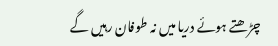چڑھتے ہوئے دریا میں نہ طوفان رہیں گے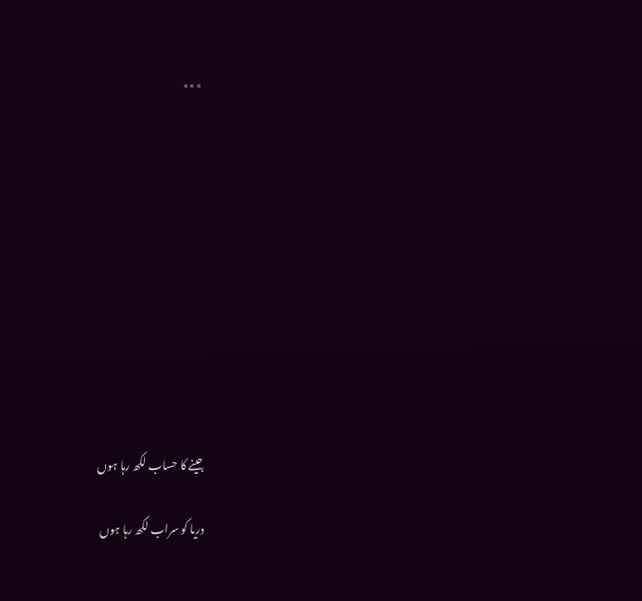٭٭٭











جینے کا حساب لکھ رہا ہوں

دریا کو سراب لکھ رہا ہوں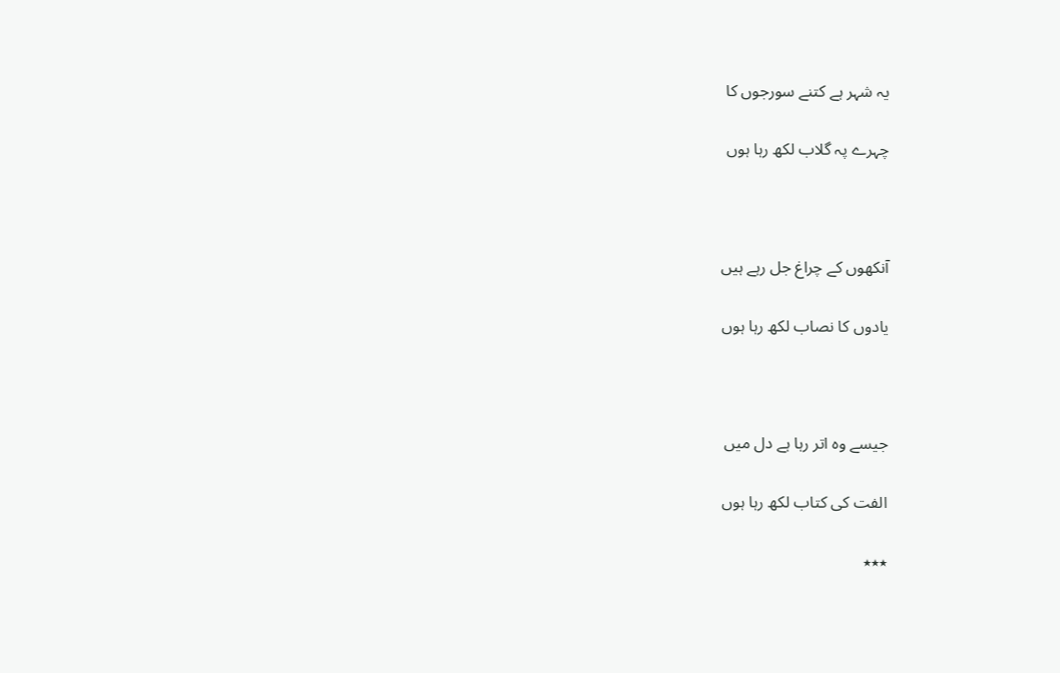یہ شہر ہے کتنے سورجوں کا

چہرے پہ گلاب لکھ رہا ہوں



آنکھوں کے چراغ جل رہے ہیں

یادوں کا نصاب لکھ رہا ہوں



جیسے وہ اتر رہا ہے دل میں

الفت کی کتاب لکھ رہا ہوں

٭٭٭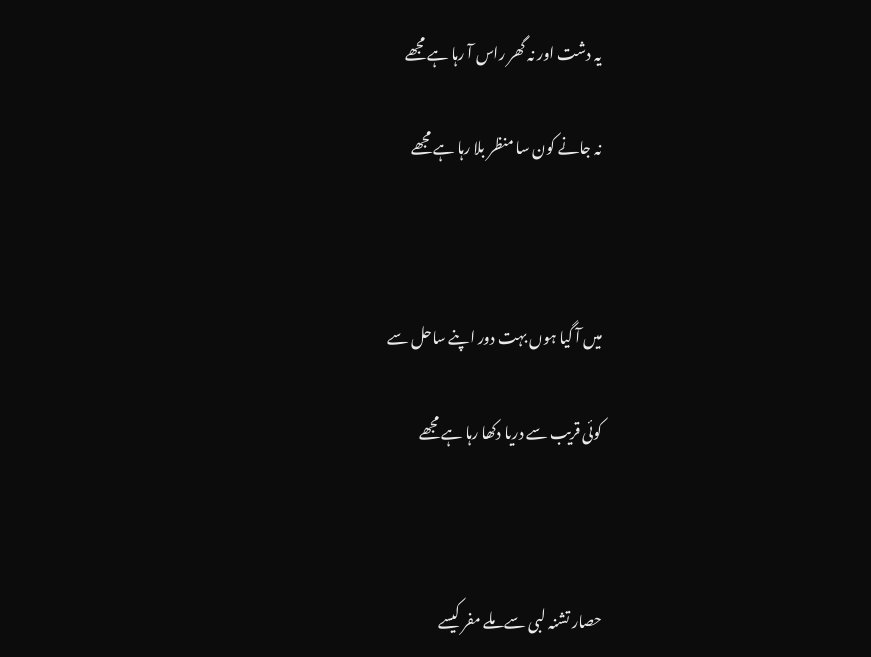یہ دشت اور نہ گھر راس آ رہا ہے مجھے

نہ جانے کون سا منظر بلا رہا ہے مجھے



میں آ گیا ہوں بہت دور اپنے ساحل سے

کوئی قریب سے دریا دکھا رہا ہے مجھے



حصار تشنہ لبی سے ملے مفر کیسے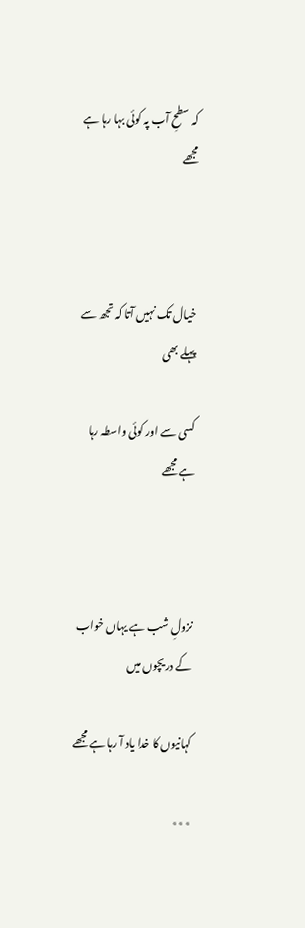کہ سطحِ آب پہ کوئی بہا رہا ہے مجھے



خیال تک نہیں آتا کہ تجھ سے پہلے بھی

کسی سے اور کوئی واسطہ رہا ہے مجھے



نزولِ شب ہے یہاں خواب کے دریچوں میں

کہانیوں کا خدا یاد آ رہا ہے مجھے

٭٭٭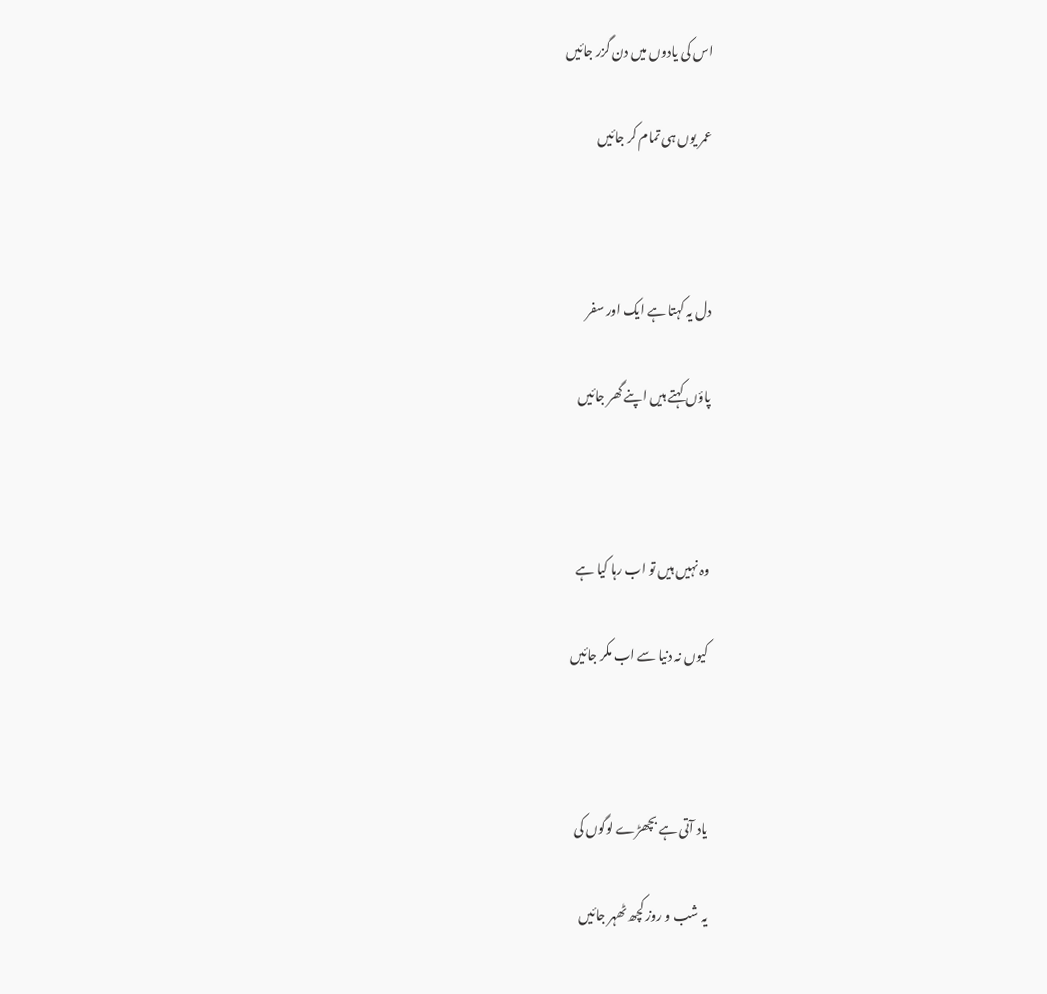اس کی یادوں میں دن گزر جائیں

عمر یوں ہی تمام کر جائیں



دل یہ کہتا ہے ایک اور سفر

پاؤں کہتے ہیں اپنے گھر جائیں



وہ نہیں ہیں تو اب رہا کیا ہے

کیوں نہ دنیا سے اب مکر جائیں



یاد آتی ہے بچھڑے لوگوں کی

یہ شب و روز کچھ ٹھہر جائیں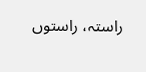راستہ، راستوں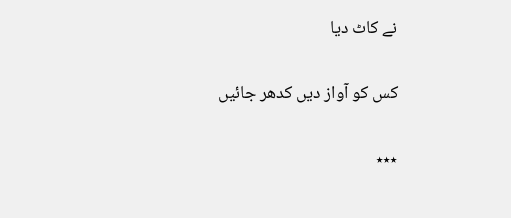نے کاٹ دیا

کس کو آواز دیں کدھر جائیں

٭٭٭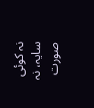نہ کوئی سایہ، نہ صورت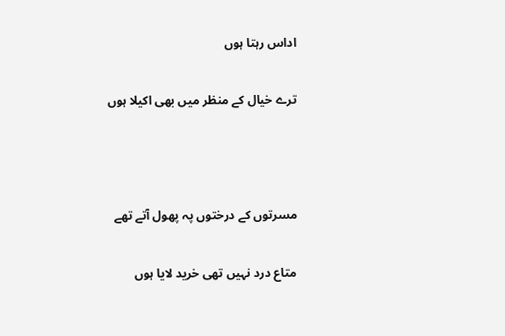اداس رہتا ہوں

ترے خیال کے منظر میں بھی اکیلا ہوں



مسرتوں کے درختوں پہ پھول آتے تھے

متاع درد نہیں تھی خرید لایا ہوں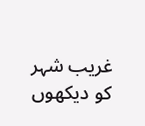غریب شہر کو دیکھوں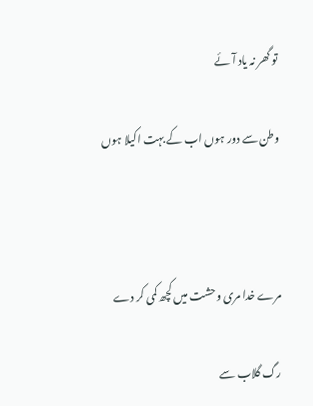تو گھر نہ یاد آئے

وطن سے دور ہوں اب کے بہت اکیلا ہوں



مرے خدا مری وحشت میں کچھ کمی کر دے

رگ گلاب سے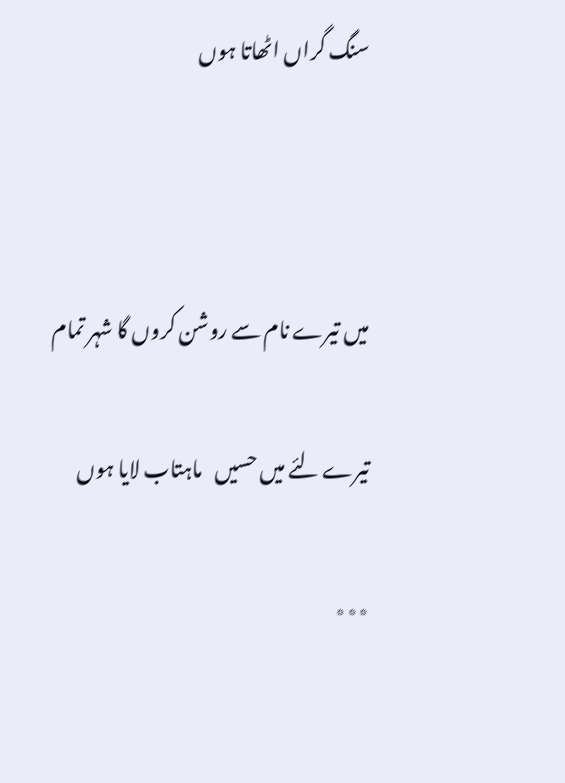سنگ گراں اٹھاتا ہوں



میں تیرے نام سے روشن کروں گا شہر تمام

تیرے لئے میں حسیں   ماہتاب لایا ہوں

٭٭٭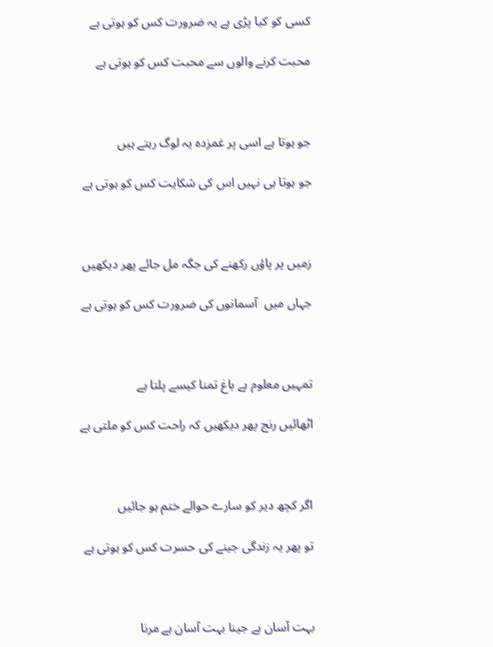کسی کو کیا پڑی ہے یہ ضرورت کس کو ہوتی ہے

محبت کرنے والوں سے محبت کس کو ہوتی ہے



جو ہوتا ہے اسی پر غمزدہ یہ لوگ رہتے ہیں

جو ہوتا ہی نہیں اس کی شکایت کس کو ہوتی ہے



زمیں پر پاؤں رکھنے کی جگہ مل جائے پھر دیکھیں

جہاں میں  آسمانوں کی ضرورت کس کو ہوتی ہے



تمہیں معلوم ہے باغ تمنا کیسے پلتا ہے

اٹھائیں رنج پھر دیکھیں کہ راحت کس کو ملتی ہے



اگر کچھ دیر کو سارے حوالے ختم ہو جائیں

تو پھر یہ زندگی جینے کی حسرت کس کو ہوتی ہے



بہت آسان ہے جینا بہت آسان ہے مرنا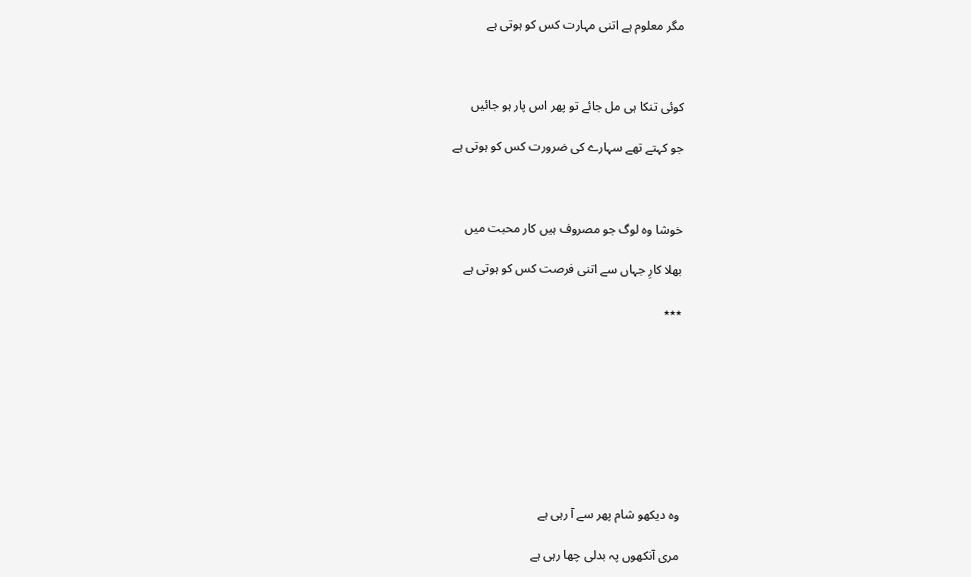مگر معلوم ہے اتنی مہارت کس کو ہوتی ہے



کوئی تنکا ہی مل جائے تو پھر اس پار ہو جائیں

جو کہتے تھے سہارے کی ضرورت کس کو ہوتی ہے



خوشا وہ لوگ جو مصروف ہیں کار محبت میں

بھلا کارِ جہاں سے اتنی فرصت کس کو ہوتی ہے

٭٭٭









وہ دیکھو شام پھر سے آ رہی ہے

مری آنکھوں پہ بدلی چھا رہی ہے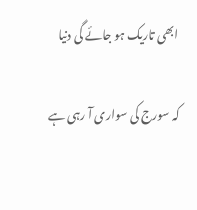ابھی تاریک ہو جائے گی دنیا

کہ سورج کی سواری آ رہی ہے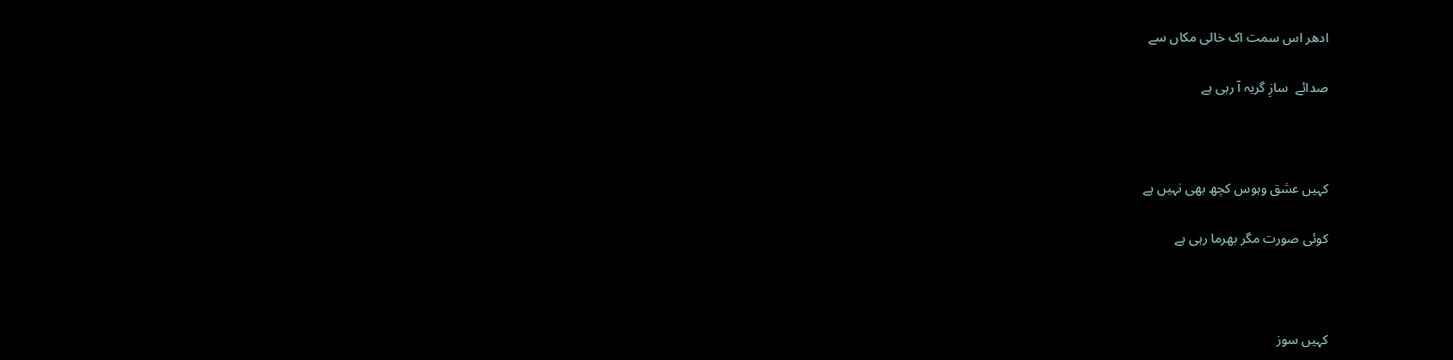ادھر اس سمت اک خالی مکاں سے

صدائے  سازِ گریہ آ رہی ہے



کہیں عشق وہوس کچھ بھی نہیں ہے

کوئی صورت مگر بھرما رہی ہے



کہیں سوز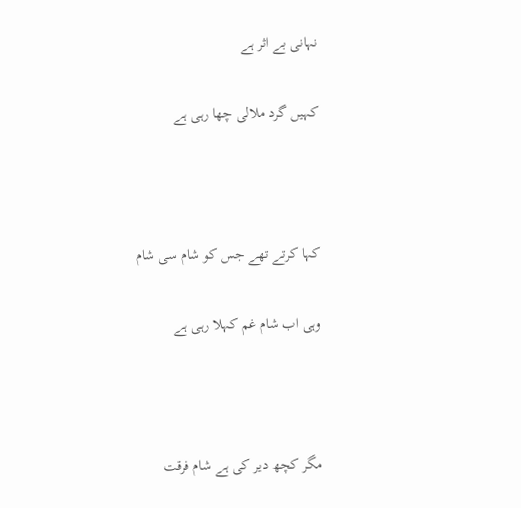نہانی بے اثر ہے

کہیں گرد ملالی چھا رہی ہے



کہا کرتے تھے جس کو شام سی شام

وہی اب شام غم کہلا رہی ہے



مگر کچھ دیر کی ہے شام فرقت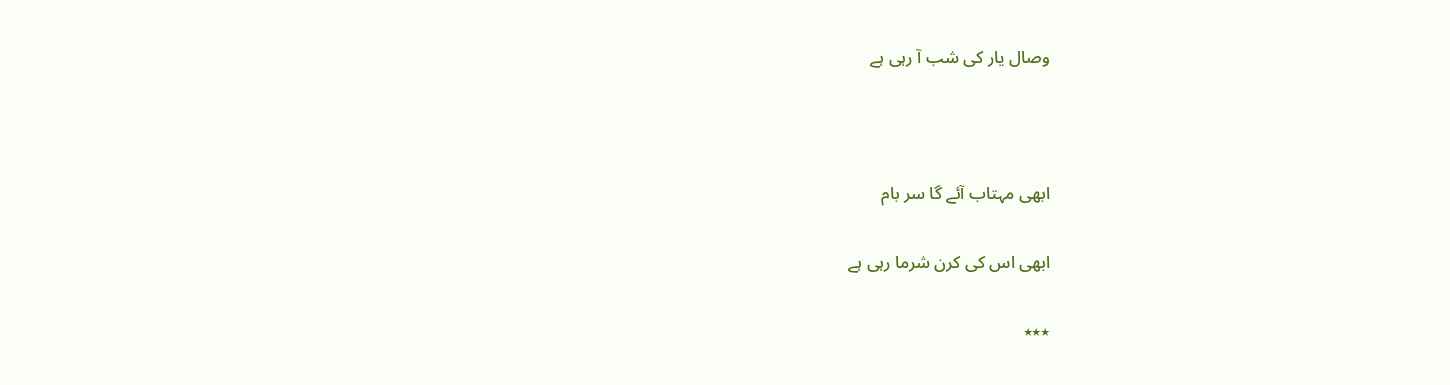وصال یار کی شب آ رہی ہے



ابھی مہتاب آئے گا سر بام

ابھی اس کی کرن شرما رہی ہے

٭٭٭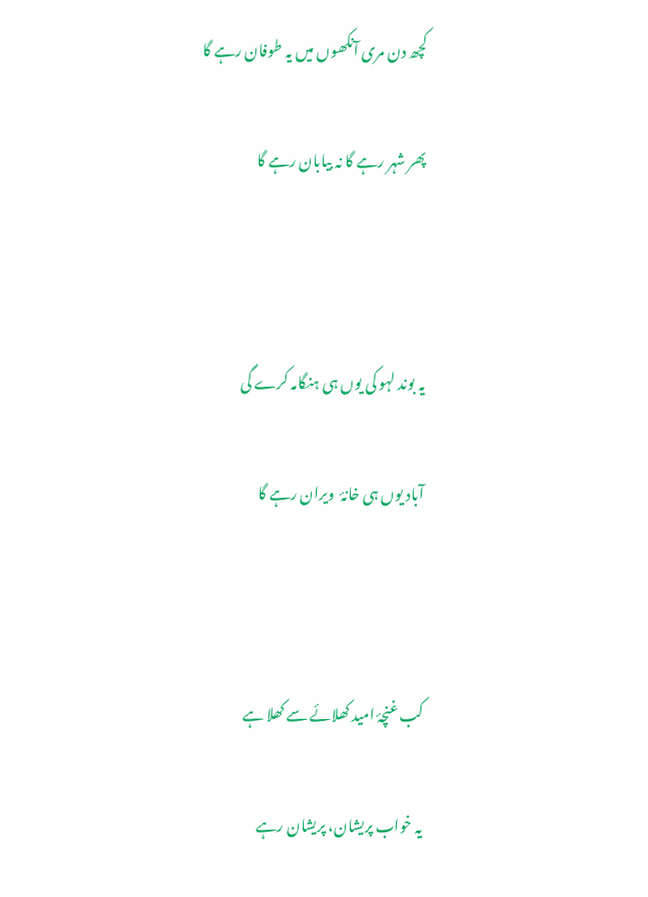کچھ دن مری آنکھوں میں یہ طوفان رہے گا

پھر شہر رہے گا نہ بیابان رہے گا



یہ بوند لہو کی یوں ہی ہنگامہ کرے گی

آباد یوں ہی خانۂ  ویران رہے گا



کب غنچۂ امید کھلائے سے کھلا ہے

یہ خواب پریشان، پریشان رہے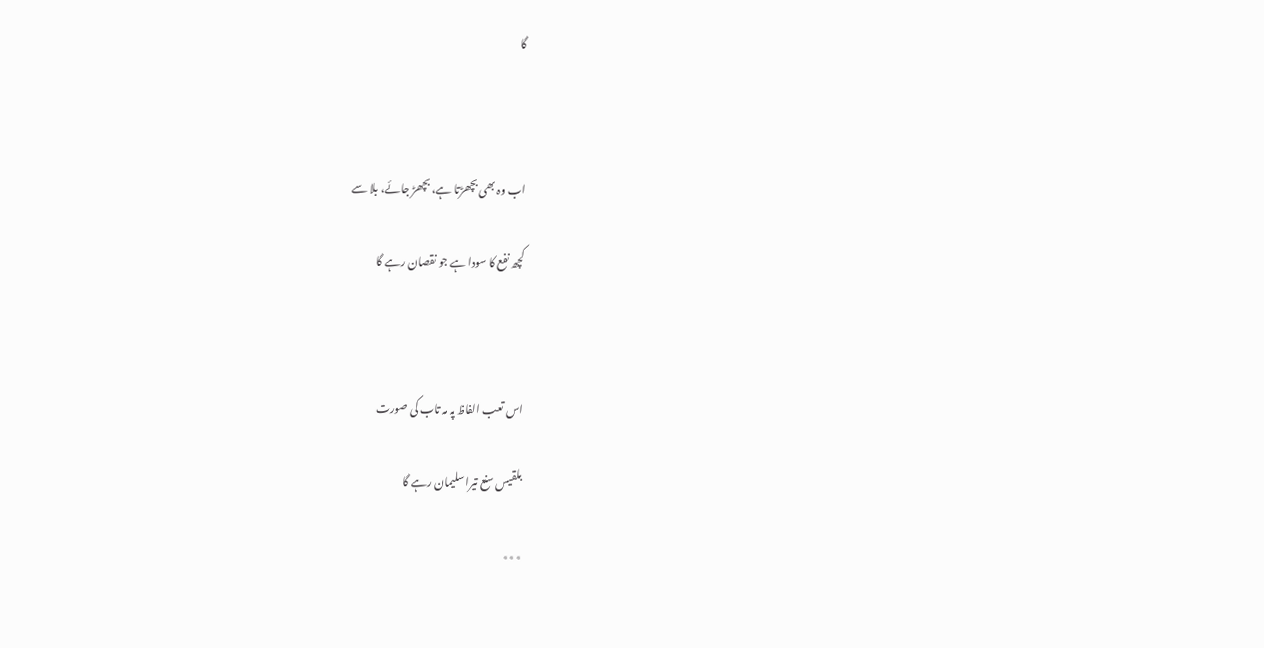گا



اب وہ بھی بچھڑتا ہے، بچھڑ جائے، بلا سے

کچھ نفع کا سودا ہے جو نقصان رہے گا



اس تعب الفاظ پہ مہ تاب کی صورت

بلقیس سنع تیرا سلیمان رہے گا

٭٭٭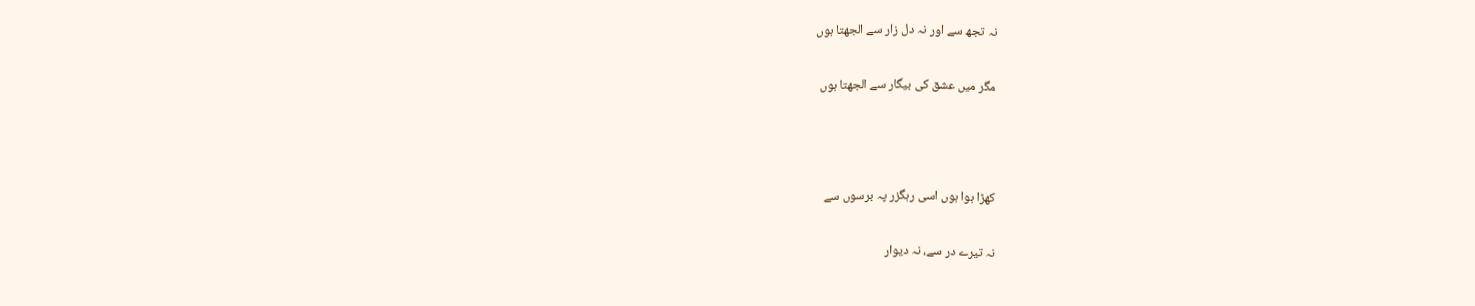نہ تجھ سے اور نہ دل زار سے الجھتا ہوں

مگر میں عشق کی بیگار سے الجھتا ہوں



کھڑا ہوا ہوں اسی رہگزر پہ برسوں سے

نہ تیرے در سے، نہ دیوار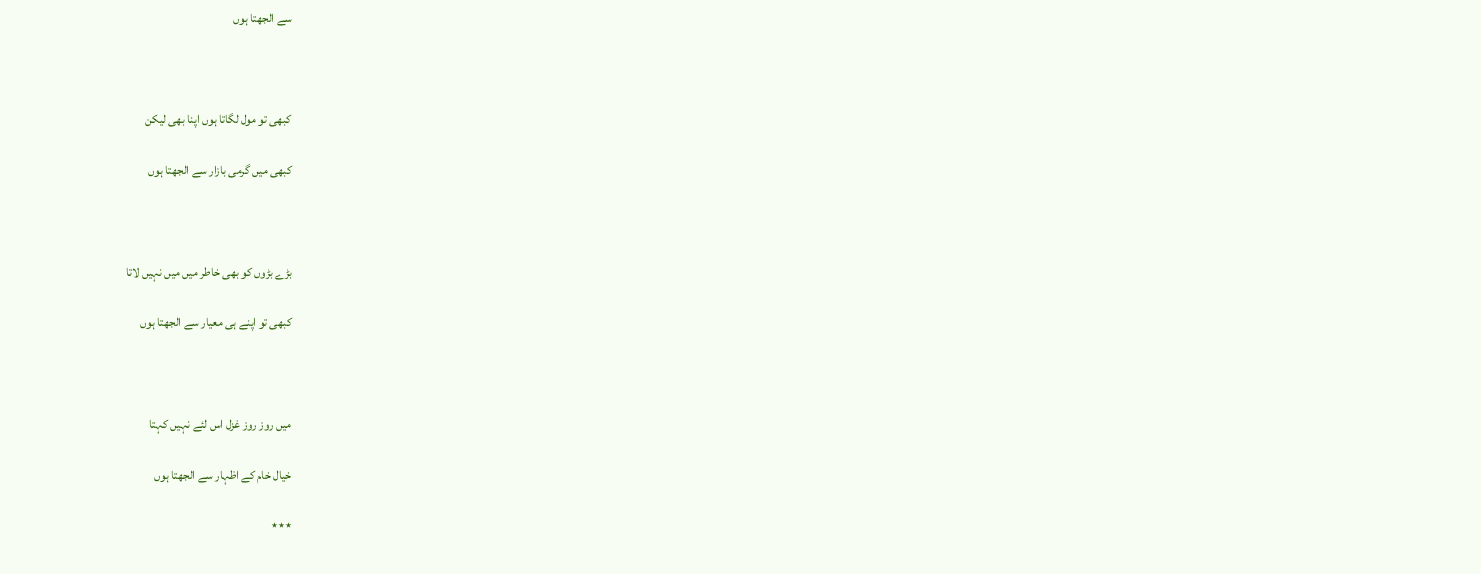سے الجھتا ہوں



کبھی تو مول لگاتا ہوں اپنا بھی لیکن

کبھی میں گرمی بازار سے الجھتا ہوں



بڑے بڑوں کو بھی خاطر میں میں نہیں لاتا

کبھی تو اپنے ہی معیار سے الجھتا ہوں



میں روز روز غزل اس لئے نہیں کہتا

خیال خام کے اظہار سے الجھتا ہوں

٭٭٭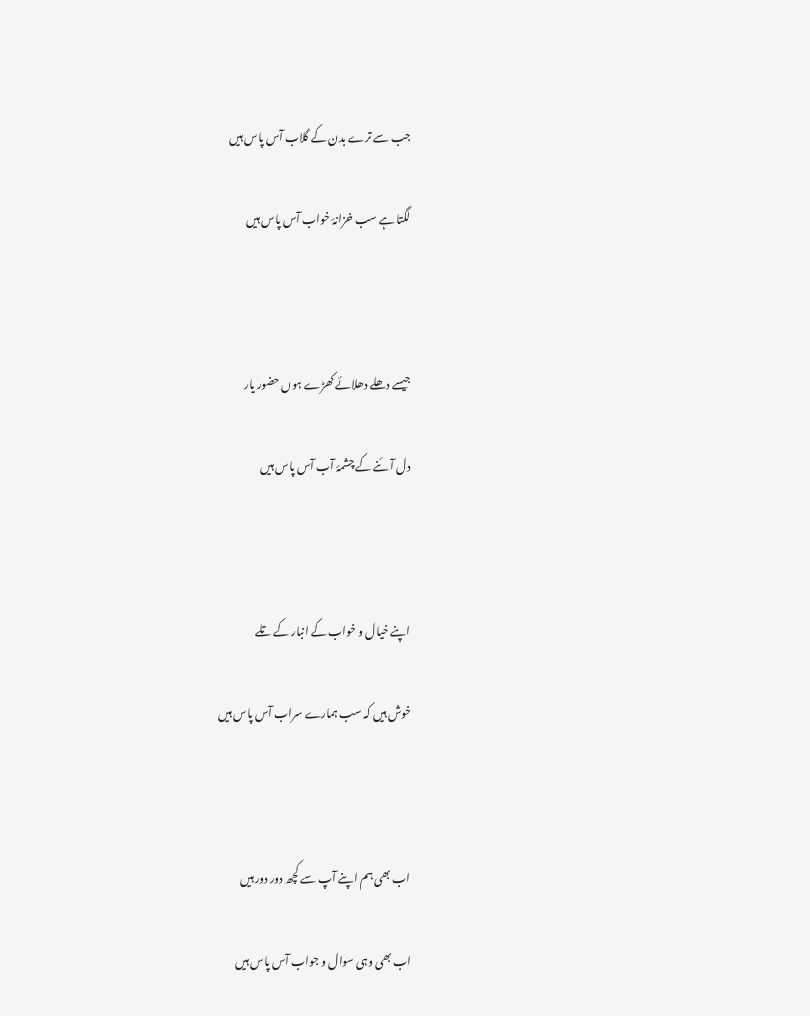جب سے ترے بدن کے گلاب آس پاس ہیں

لگتا ہے سب خزانۂ خواب آس پاس ہیں



جیسے دھلے دھلائے کھڑے ہوں حضور یار

دل آئنے کے چشمۂ آب آس پاس ہیں



اپنے خیال و خواب کے انبار کے تلے

خوش ہیں کہ سب ہمارے سراب آس پاس ہیں



اب بھی ہم اپنے آپ سے کچھ دور دور ہیں

اب بھی وہی سوال و جواب آس پاس ہیں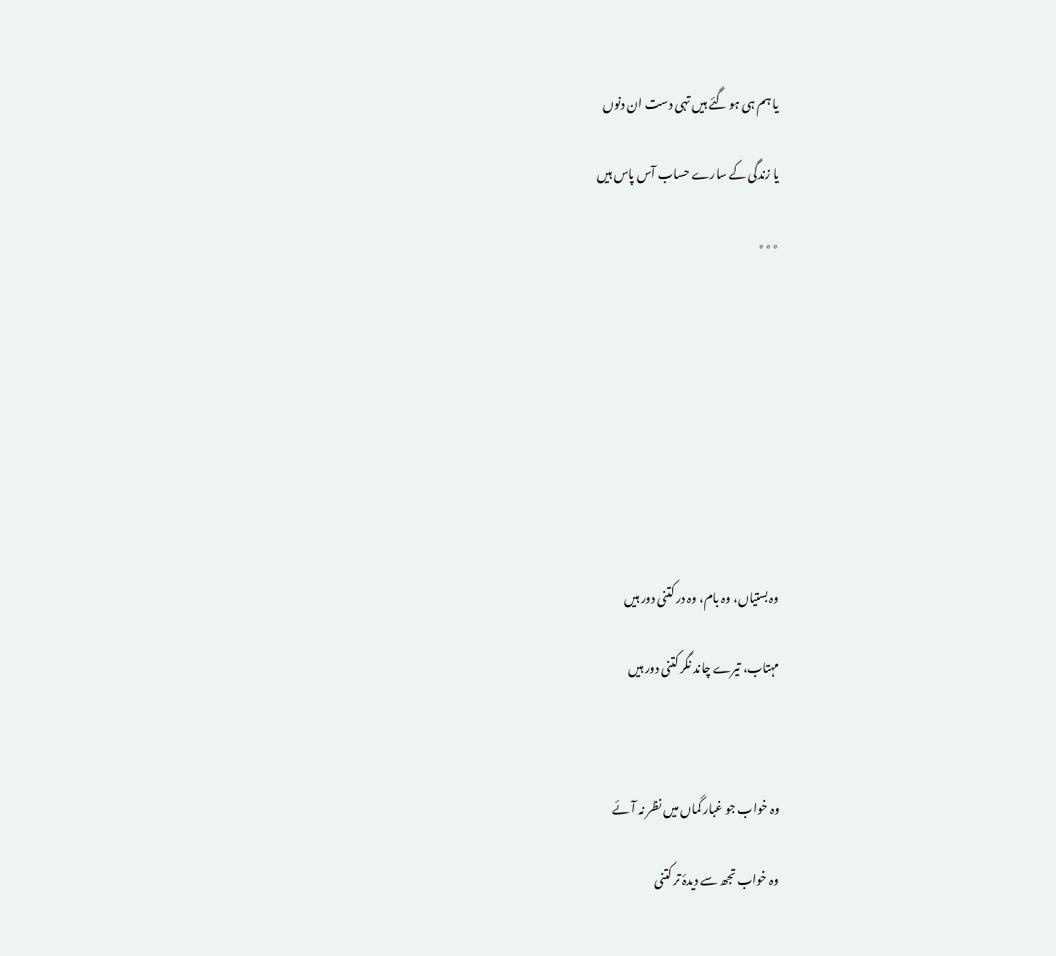یا ہم ہی ہو گئے ہیں تہی دست ان دنوں

یا زندگی کے سارے حساب آس پاس ہیں

٭٭٭









وہ بستیاں، وہ بام، وہ در کتنی دور ہیں

مہتاب، تیرے چاند نگر کتنی دور ہیں



وہ خواب جو غبار گماں میں نظر نہ آئے

وہ خواب تجھ سے دیدۂ تر کتنی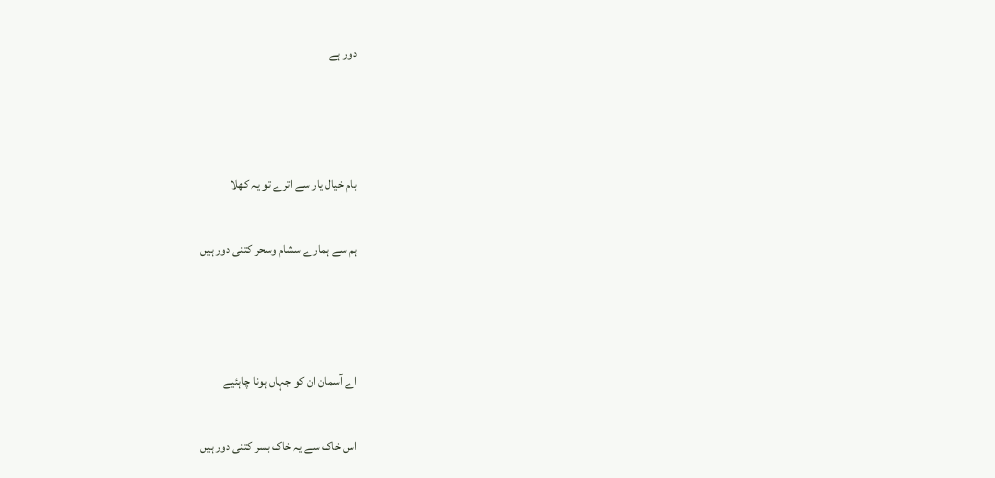دور ہے



بام خیال یار سے اترے تو یہ کھلا

ہم سے ہمارے سشام وسحر کتنی دور ہیں



اے آسمان ان کو جہاں ہونا چاہئیے

اس خاک سے یہ خاک بسر کتنی دور ہیں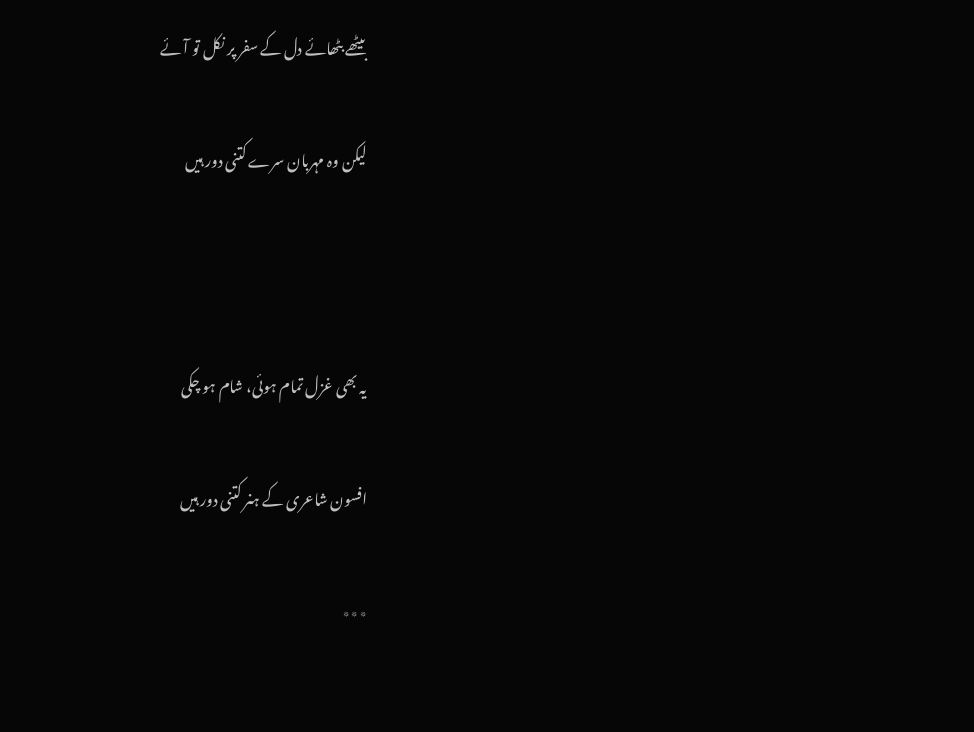بیٹھے بٹھائے دل کے سفر پر نکل تو آئے

لیکن وہ مہربان سرے کتنی دور ہیں



یہ بھی غزل تمام ہوئی، شام ہو چکی

افسون شاعری کے ہنر کتنی دور ہیں

٭٭٭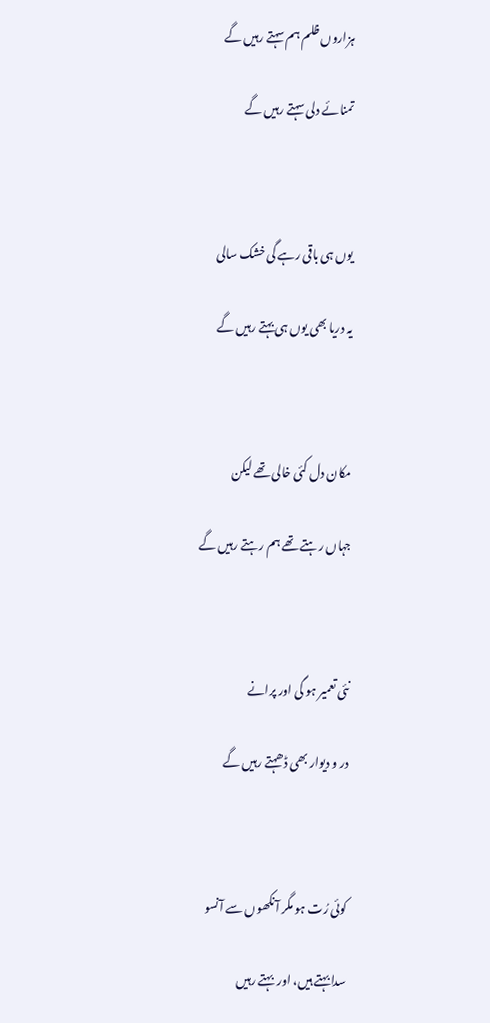ہزاروں ظلم ہم سہتے رہیں گے

تمنائے دلی سہتے رہیں گے



یوں ہی باقی رہے گی خشک سالی

یہ دریا بھی یوں ہی بہتے رہیں گے



مکان دل کئی خالی تھے لیکن

جہاں رہتے تھے ہم رہتے رہیں گے



نئی تعمیر ہو گی اور پرانے

در و دیوار بھی ڈھہتے رہیں گے



کوئی رُت ہو مگر آنکھوں سے آنسو

سدا بہتے ہیں، اور  بہتے رہیں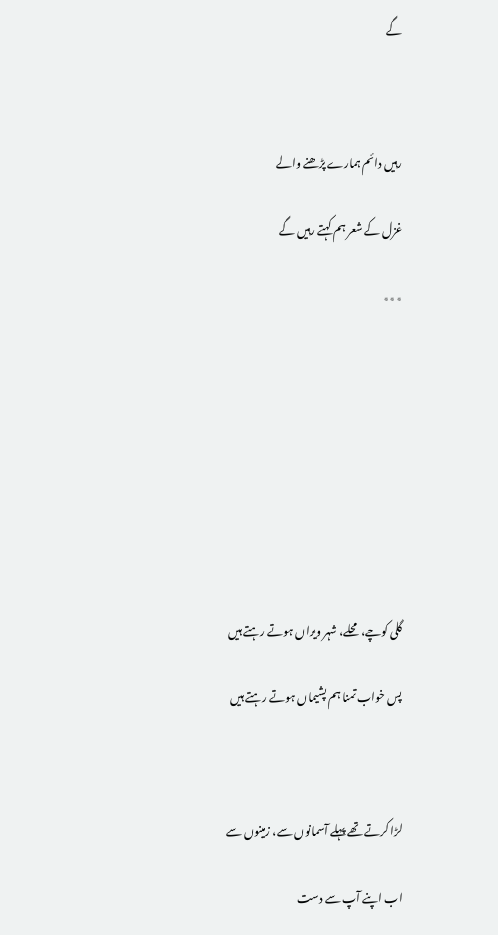گے



رہیں دائم ہمارے پڑھنے والے

غزل کے شعر ہم کہتے رہیں گے

٭٭٭









گلی کوچے، محلے، شہر ویراں ہوتے رہتے ہیں

پس خواب تمنا ہم پشیماں ہوتے رہتے ہیں



لڑا کرتے تھے پہلے آسمانوں سے، زمینوں سے

اب اپنے آپ سے دست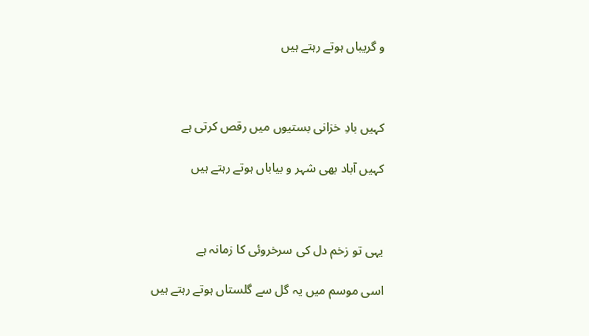و گریباں ہوتے رہتے ہیں



کہیں بادِ خزانی بستیوں میں رقص کرتی ہے

کہیں آباد بھی شہر و بیاباں ہوتے رہتے ہیں



یہی تو زخم دل کی سرخروئی کا زمانہ ہے

اسی موسم میں یہ گل سے گلستاں ہوتے رہتے ہیں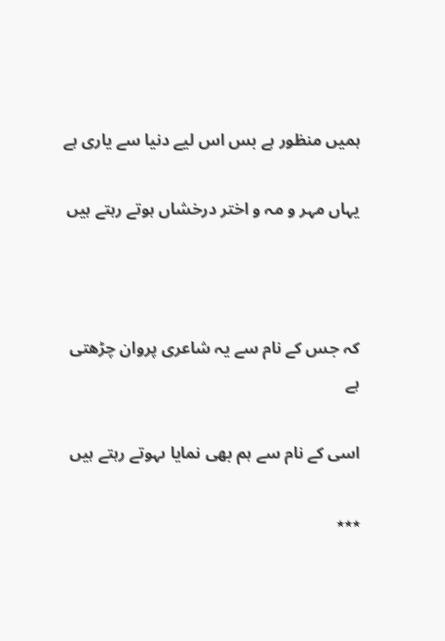ہمیں منظور ہے بس اس لیے دنیا سے یاری ہے

یہاں مہر و مہ و اختر درخشاں ہوتے رہتے ہیں



کہ جس کے نام سے یہ شاعری پروان چڑھتی ہے

اسی کے نام سے ہم بھی نمایا ںہوتے رہتے ہیں

٭٭٭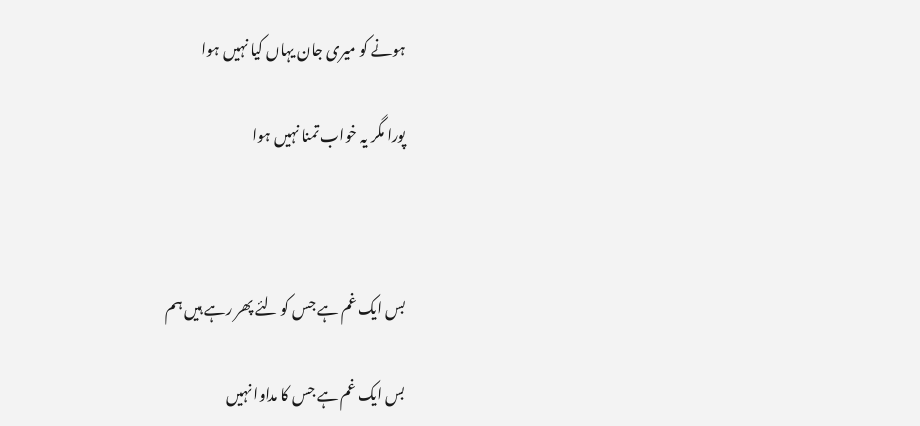ہونے کو میری جان یہاں کیا نہیں ہوا

پورا مگر یہ خواب تمنا نہیں ہوا



بس ایک غم ہے جس کو لئے پھر رہے ہیں ہم

بس ایک غم ہے جس کا مداوا نہیں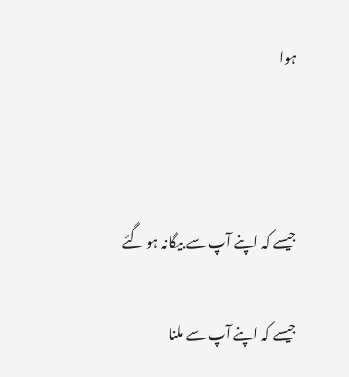ہوا



جیسے کہ اپنے آپ سے بیگانہ ہو گئے

جیسے کہ اپنے آپ سے ملنا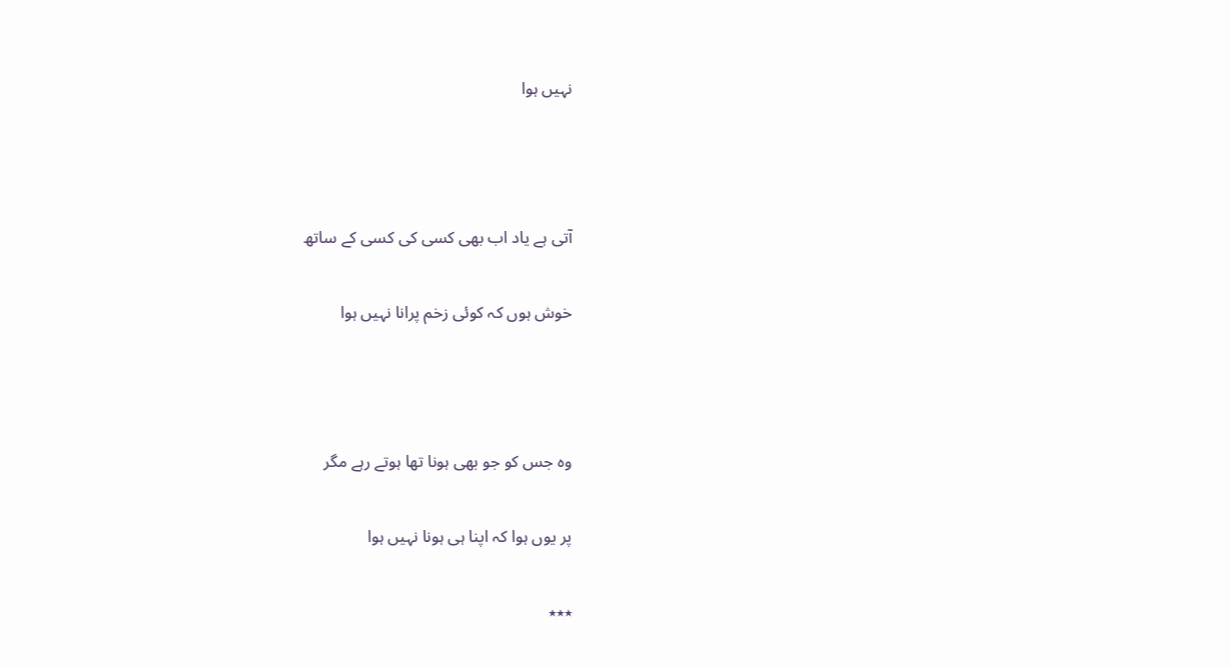نہیں ہوا



آتی ہے یاد اب بھی کسی کی کسی کے ساتھ

خوش ہوں کہ کوئی زخم پرانا نہیں ہوا



وہ جس کو جو بھی ہونا تھا ہوتے رہے مگر

پر یوں ہوا کہ اپنا ہی ہونا نہیں ہوا

٭٭٭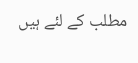مطلب کے لئے ہیں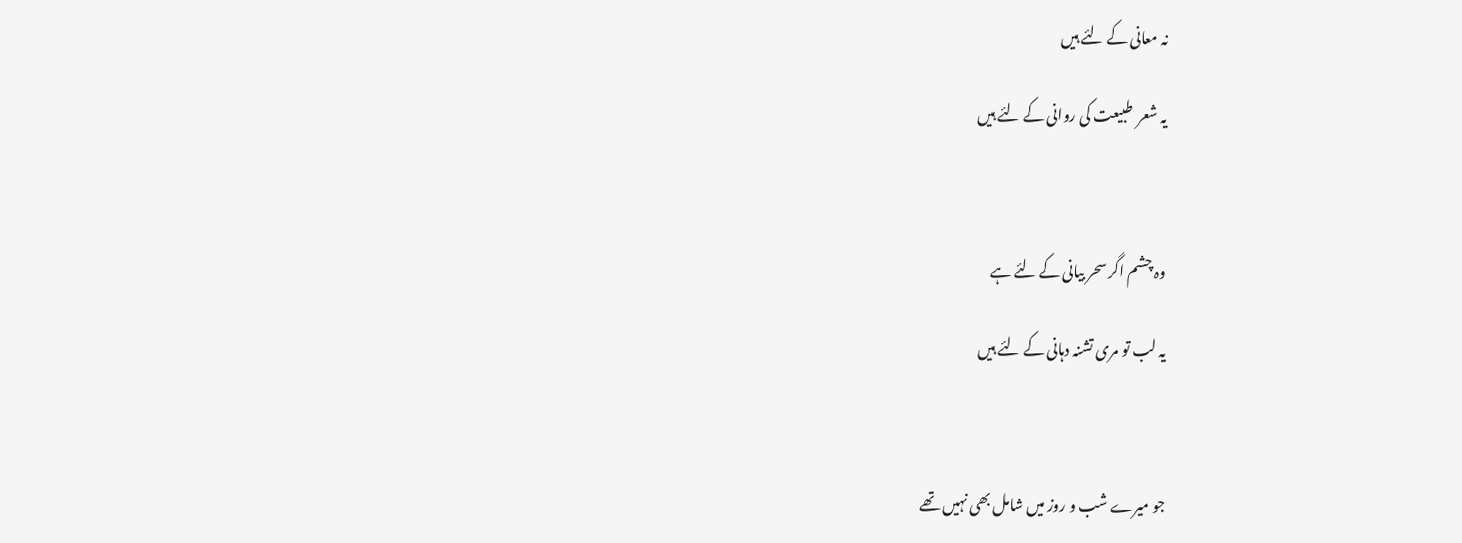نہ معانی کے لئے ہیں

یہ شعر  طبیعت کی روانی کے لئے ہیں



وہ چشم اگر سحر بیانی کے لئے ہے

یہ لب تو مری تشنہ دہانی کے لئے ہیں



جو میرے شب و روز میں شامل بھی نہیں تھے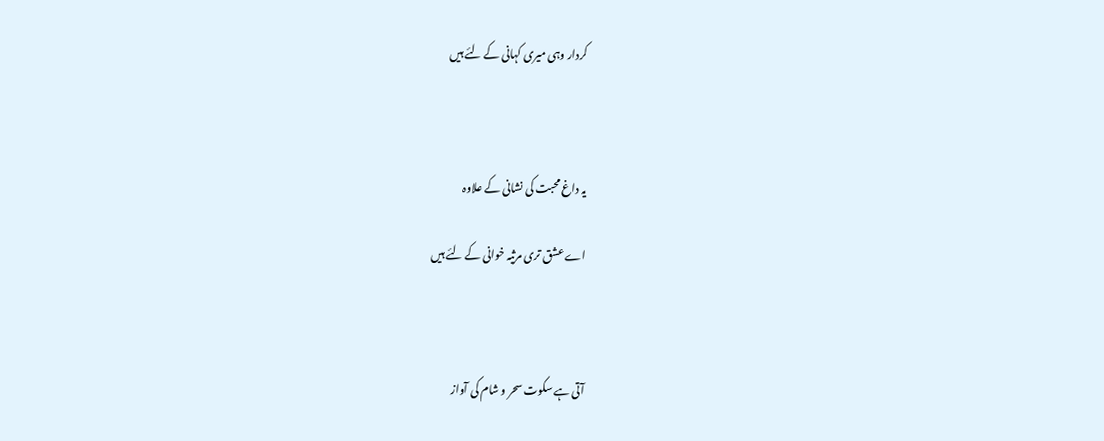کردار وہی میری کہانی کے لئے ہیں



یہ داغ محبت کی نشانی کے علاوہ

اے عشق تری مرثیہ خوانی کے لئے ہیں



آتی ہے سکوت سحر و شام کی آواز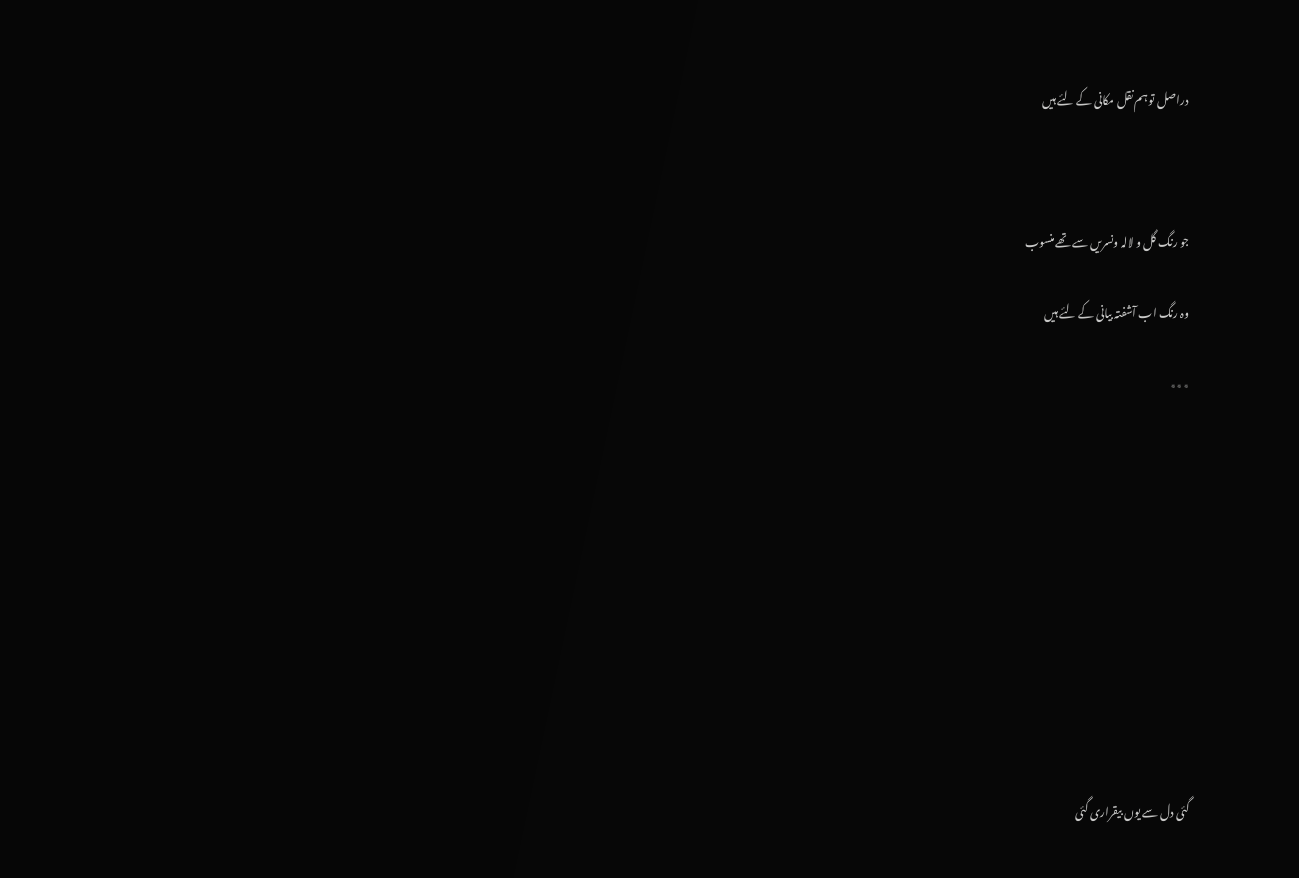دراصل تو ہم نقل مکانی کے لئے ہیں



جو رنگ گل و لالہ ونسریں سے تھے منسوب

وہ رنگ اب آشفتہ بیانی کے لئے ہیں

٭٭٭











گئی دل سے یوں بیقراری گئی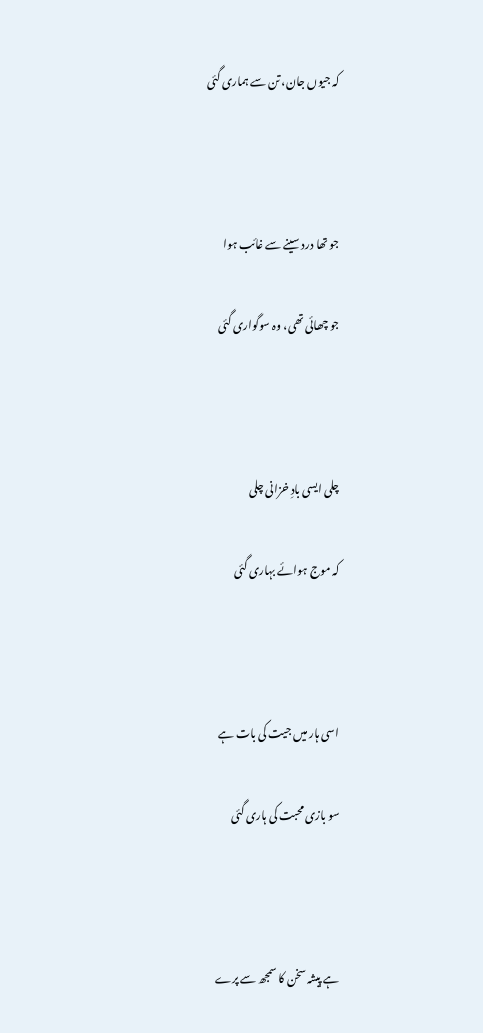کہ جیوں جان، تن سے ہماری گئی



جو تھا درد سینے سے غائب ہوا

جو چھائی تھی، وہ سوگواری گئی



چلی ایسی بادِ خزانی چلی

کہ موج ہوائے بہاری گئی



اسی ہار میں جیت کی بات ہے

سو بازی محبت کی ہاری گئی



ہے پیشہ سخن کا سمجھ سے پرے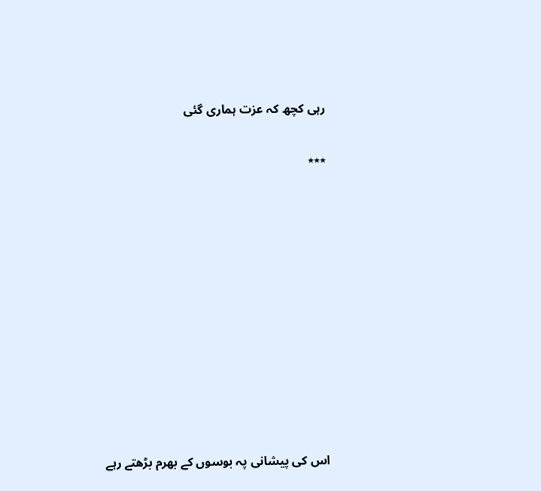رہی کچھ کہ عزت ہماری گئی

٭٭٭











اس کی پیشانی پہ بوسوں کے بھرم بڑھتے رہے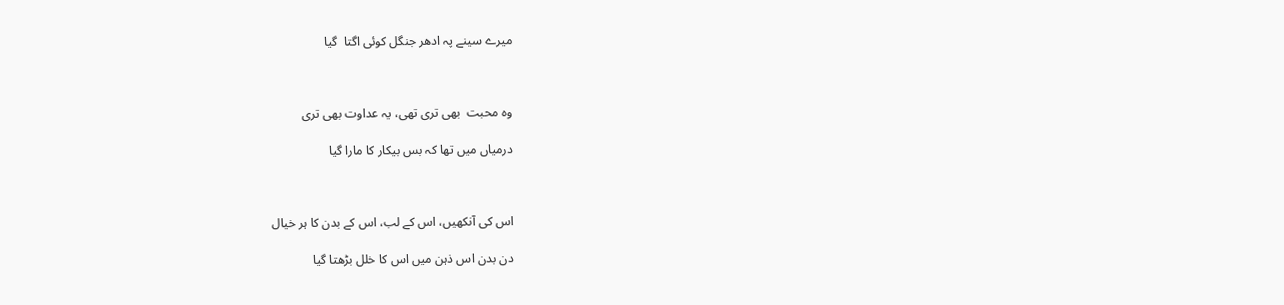میرے سینے پہ ادھر جنگل کوئی اگتا  گیا



وہ محبت  بھی تری تھی، یہ عداوت بھی تری

درمیاں میں تھا کہ بس بیکار کا مارا گیا



اس کی آنکھیں، اس کے لب، اس کے بدن کا ہر خیال

دن بدن اس ذہن میں اس کا خلل بڑھتا گیا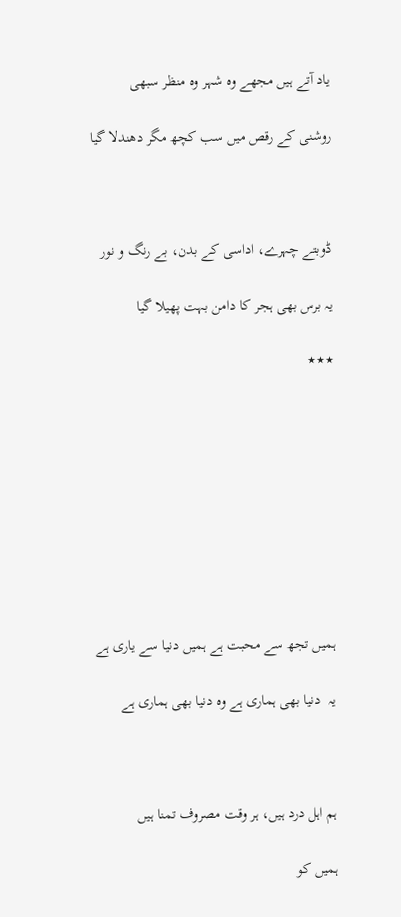یاد آتے ہیں مجھے وہ شہر وہ منظر سبھی

روشنی کے رقص میں سب کچھ مگر دھندلا گیا



ڈوبتے چہرے، اداسی کے بدن، بے رنگ و نور

یہ برس بھی ہجر کا دامن بہت پھیلا گیا

٭٭٭









ہمیں تجھ سے محبت ہے ہمیں دنیا سے یاری ہے

یہ  دنیا بھی ہماری ہے وہ دنیا بھی ہماری ہے



ہم اہل درد ہیں، ہر وقت مصروف تمنا ہیں

ہمیں کو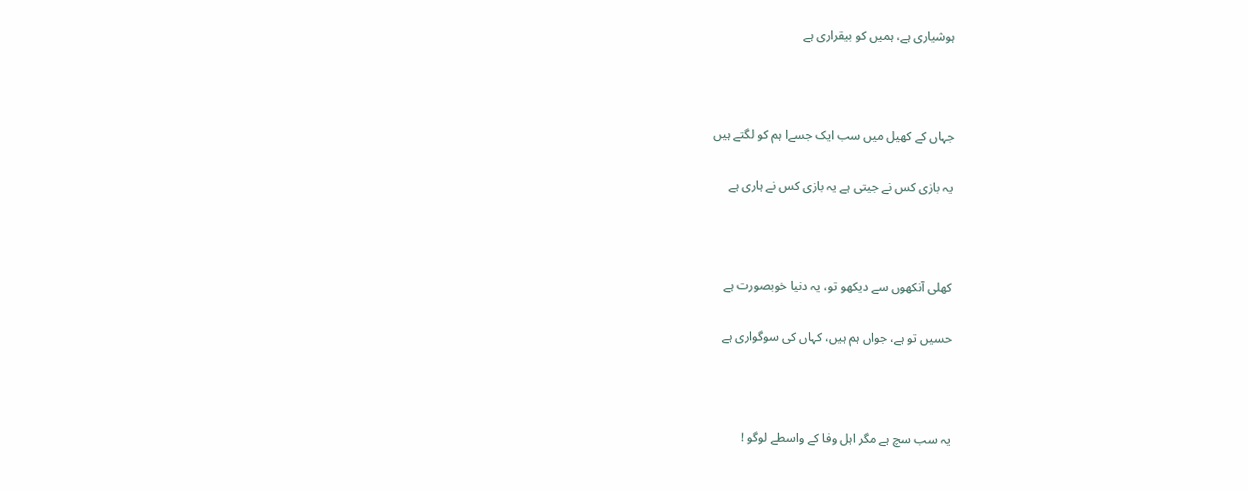ہوشیاری ہے، ہمیں کو بیقراری ہے



جہاں کے کھیل میں سب ایک جسےا ہم کو لگتے ہیں

یہ بازی کس نے جیتی ہے یہ بازی کس نے ہاری ہے



کھلی آنکھوں سے دیکھو تو، یہ دنیا خوبصورت ہے

حسیں تو ہے، جواں ہم ہیں، کہاں کی سوگواری ہے



یہ سب سچ ہے مگر اہل وفا کے واسطے لوگو !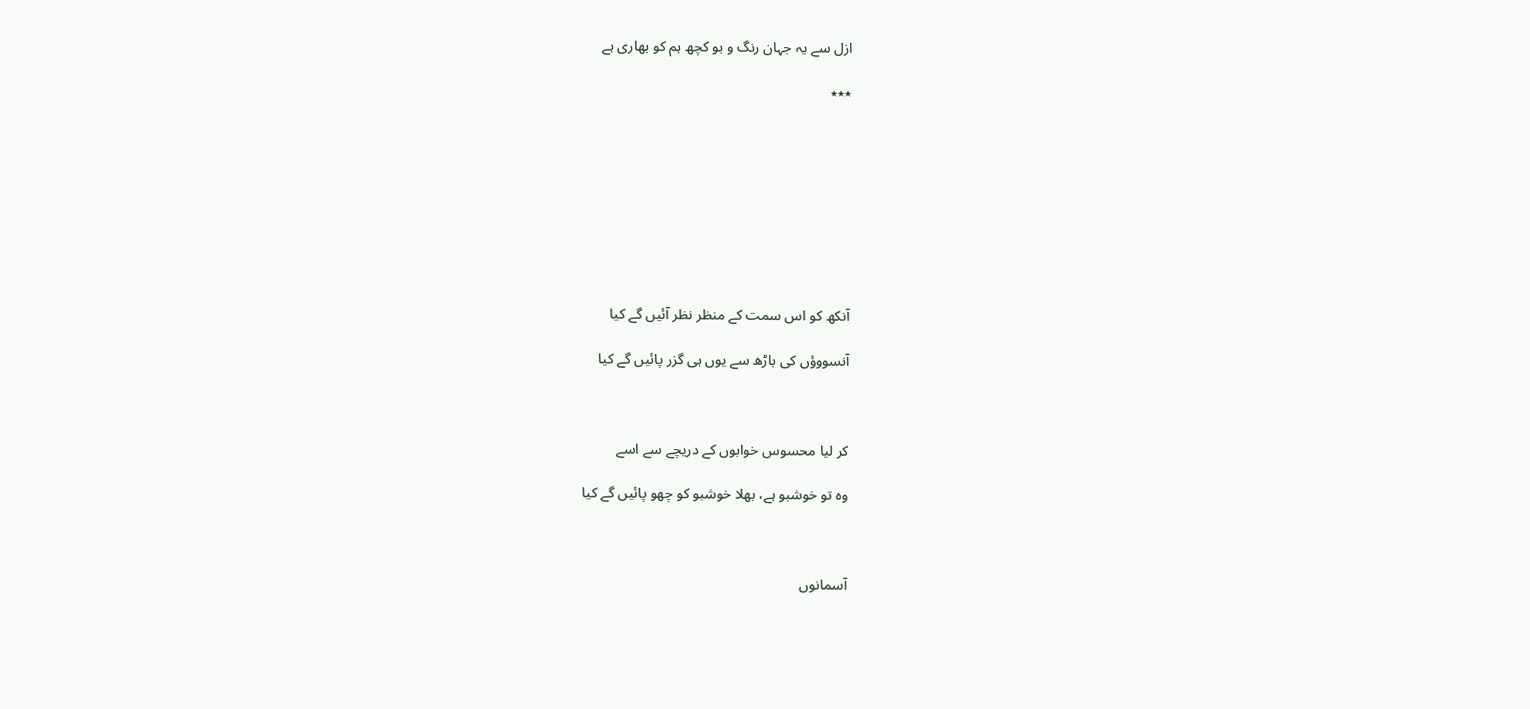ازل سے یہ جہان رنگ و بو کچھ ہم کو بھاری ہے

٭٭٭









آنکھ کو اس سمت کے منظر نظر آئیں گے کیا

آنسووؤں کی باڑھ سے یوں ہی گزر پائیں گے کیا



کر لیا محسوس خوابوں کے دریچے سے اسے

وہ تو خوشبو ہے، بھلا خوشبو کو چھو پائیں گے کیا



آسمانوں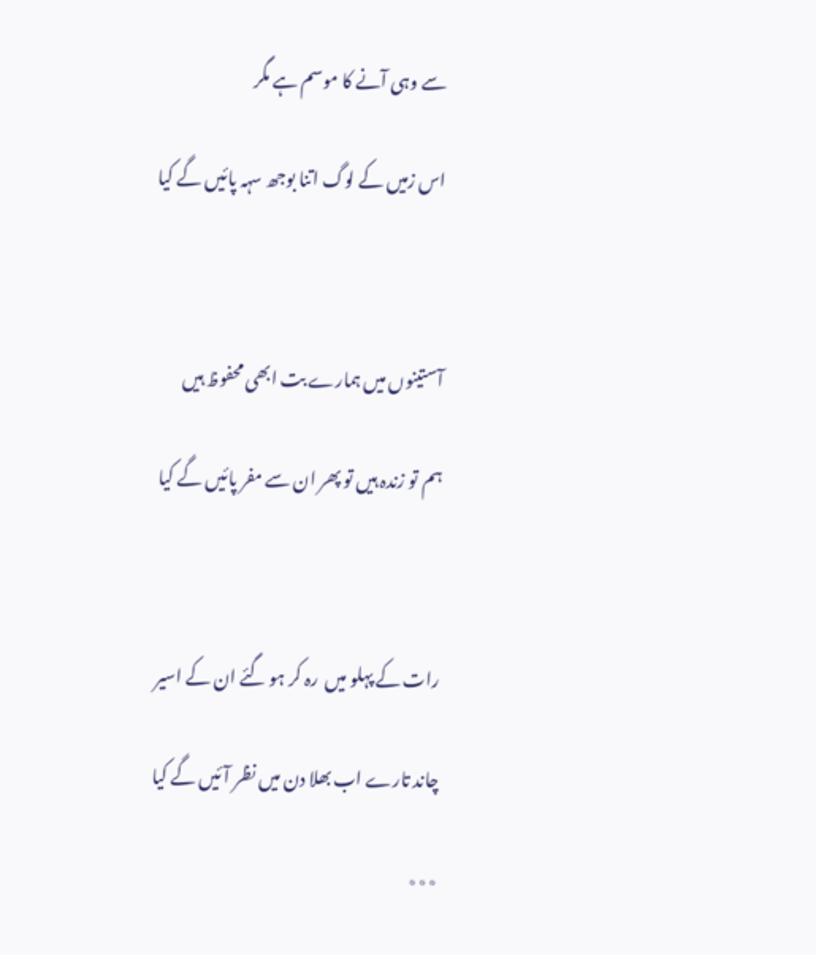سے وہی آنے کا موسم ہے مگر

اس زمیں کے لوگ اتنا بوجھ سہہ پائیں گے کیا



آستینوں میں ہمارے بت ابھی محفوظ ہیں

ہم تو زندہ ہیں تو پھر ان سے مفر پائیں گے کیا



رات کے پہلو میں  رہ کر ہو گئے ان کے اسیر

چاند تارے اب بھلا دن میں نظر آئیں گے کیا

٭٭٭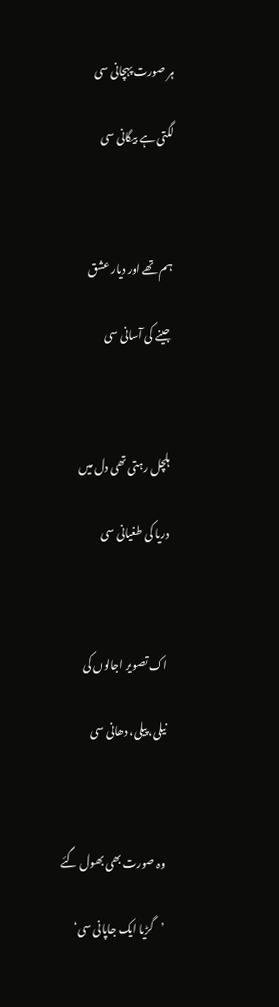ہر صورت پہچانی سی

لگتی ہے بیگانی سی



ہم تھے اور دیار عشق

جینے کی آسانی سی



ہلچل رہتی تھی دل میں

دریا کی طغیانی سی



اک تصویر اجالوں کی

نیلی، پیلی، دھانی سی



وہ صورت بھی بھول گئے

’گڑیا ایک جاپانی سی‘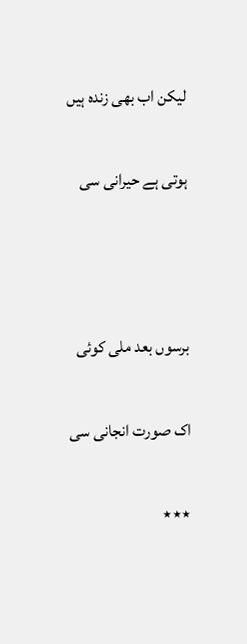لیکن اب بھی زندہ ہیں

ہوتی ہے حیرانی سی



برسوں بعد ملی کوئی

اک صورت انجانی سی

٭٭٭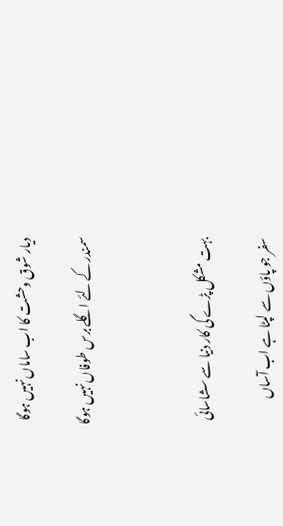دیار شوق وحشت کا اب ساماں نہیں ہوگا

سمندر کے لئے اگلے برس طوفاں نہیں ہوگا



بہت مشکل پڑے گی کار دنیا سے سشاسائی

سفر جو پاؤں سے لپٹا ہے اب آساں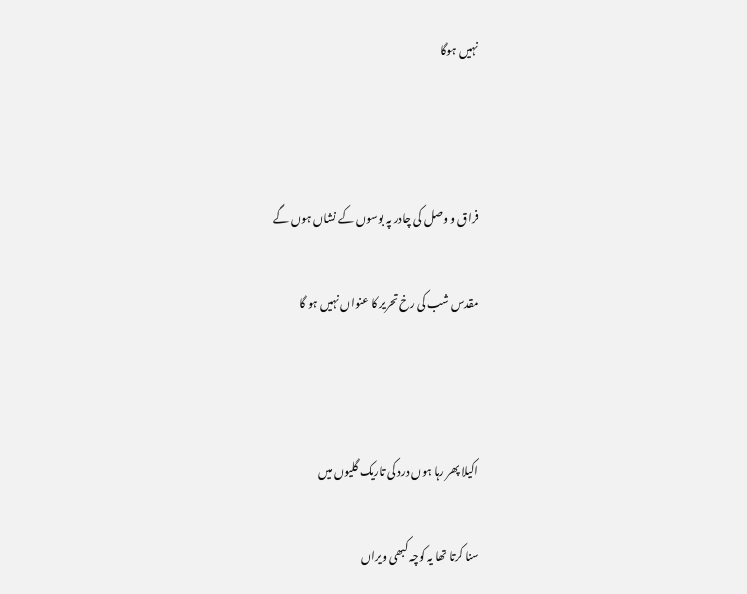نہیں ہوگا



فراق و وصل کی چادر پہ بوسوں کے نشاں ہوں گے

مقدس شب کی رخ تحریر کا عنواں نہیں ہو گا



اکیلا پھر رہا ہوں درد کی تاریک گلیوں میں

سنا کرتا تھا یہ کوچہ کبھی ویراں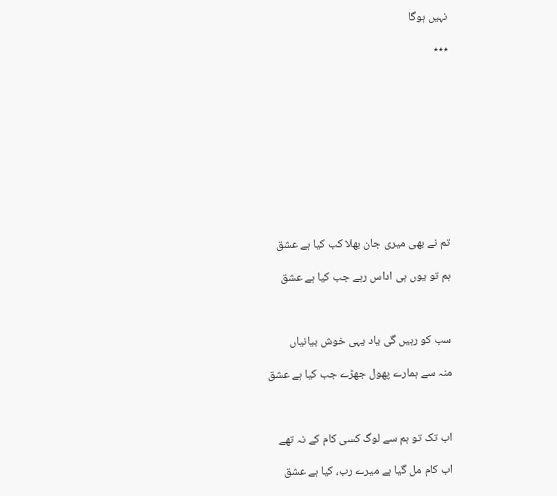نہیں ہوگا

٭٭٭











تم نے بھی میری جان بھلا کب کیا ہے عشق

ہم تو یوں ہی اداس رہے جب کیا ہے عشق



سب کو رہیں گی یاد یہی خوش بیانیاں

منہ سے ہمارے پھول جھڑے جب کیا ہے عشق



اب تک تو ہم سے لوگ کسی کام کے نہ تھے

اب کام مل گیا ہے میرے رب، کیا ہے عشق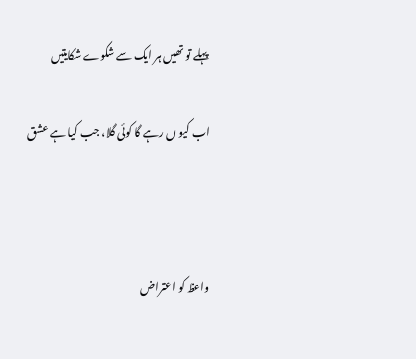پہلے تو تھیں ہر ایک سے شکوے شکایتیں

اب کیو ں رہے گا کوئی گلا، جب کیا ہے عشق



واعظ کو اعتراض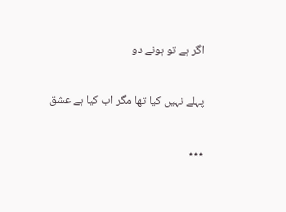اگر ہے تو ہونے دو

پہلے نہیں کیا تھا مگر اب کیا ہے عشق

٭٭٭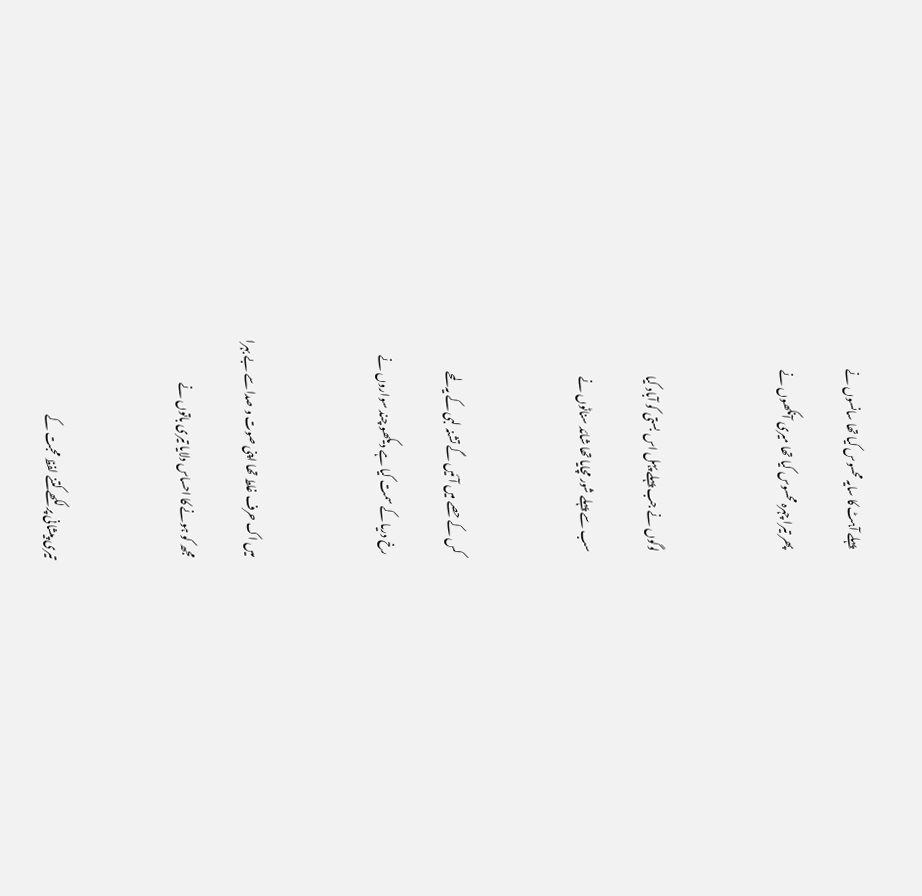پہلے آہٹ کا سایہ محسوس کیا تھا سانسوں نے

پھر تیرا چہرہ محسوس کیا تھا میری آنکھوں نے



لوگوں نے جب پہلے پہل اس بستی کو آباد کیا

سب سے پہلے شور مچایا تھا شائد سناٹوں نے



کس کے حصے میں آئیں گے تشنہ لبی کے یہ لمحے

رخ دریا کے سمت کیا ہے دیکھو چند سواروں نے



میں اک حرف غلط تھا اپنی صوت و صدا سے بے بہرا

مجھ کو ہونے کا احساس دلایا تیری باتوں نے



تیری پیشانی پر لکھے کتنے لفظ محبت کے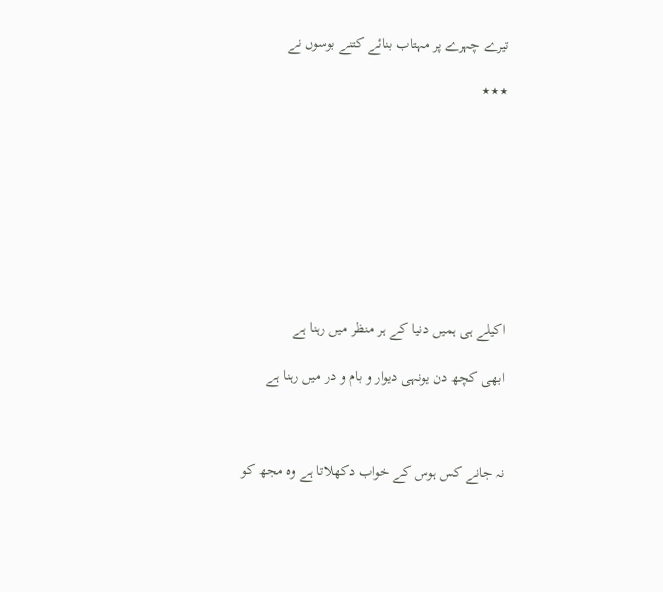تیرے چہرے پر مہتاب بنائے کتنے بوسوں نے

٭٭٭









اکیلے ہی ہمیں دنیا کے ہر منظر میں رہنا ہے

ابھی کچھ دن یونہی دیوار و بام و در میں رہنا ہے



نہ جانے کس ہوس کے خواب دکھلاتا ہے وہ مجھ کو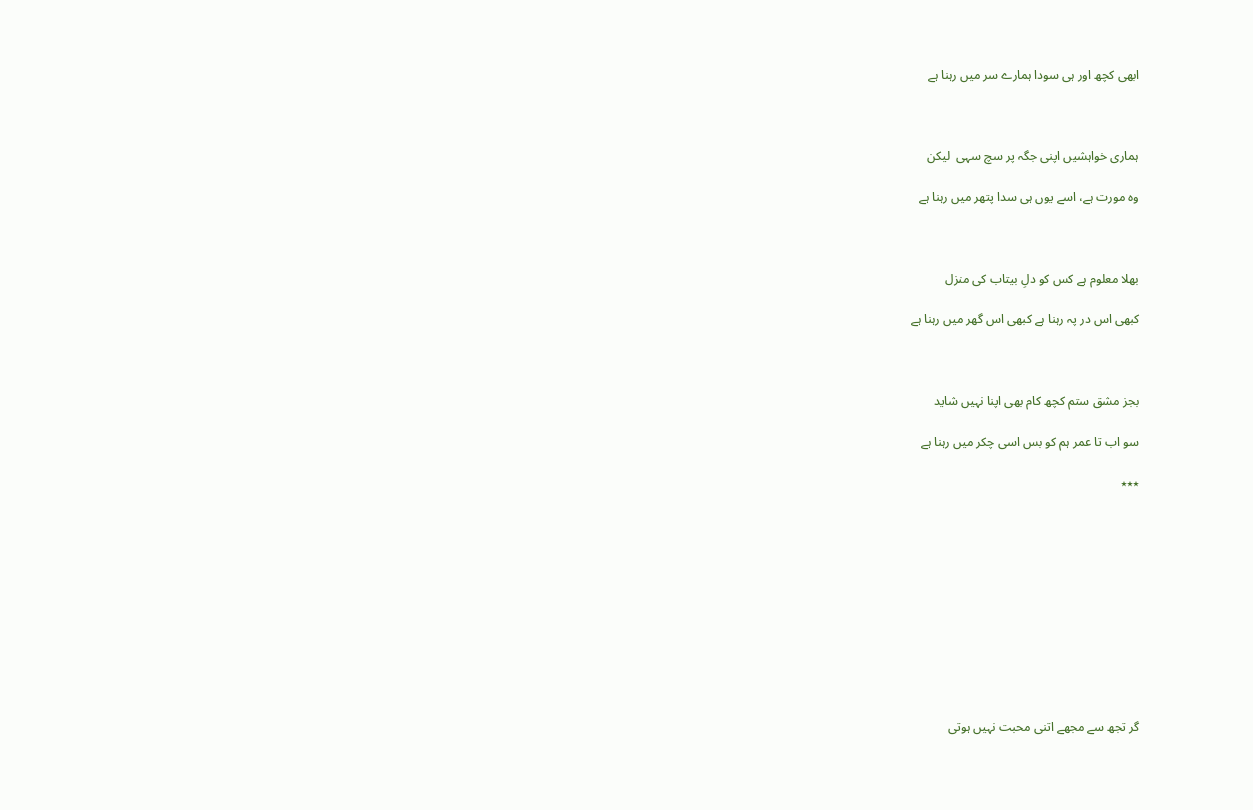ابھی کچھ اور ہی سودا ہمارے سر میں رہنا ہے



ہماری خواہشیں اپنی جگہ پر سچ سہی  لیکن

وہ مورت ہے، اسے یوں ہی سدا پتھر میں رہنا ہے



بھلا معلوم ہے کس کو دلِ بیتاب کی منزل

کبھی اس در پہ رہنا ہے کبھی اس گھر میں رہنا ہے



بجز مشق ستم کچھ کام بھی اپنا نہیں شاید

سو اب تا عمر ہم کو بس اسی چکر میں رہنا ہے

٭٭٭











گر تجھ سے مجھے اتنی محبت نہیں ہوتی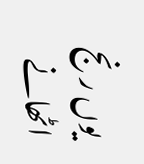یوں رنج اٹھانے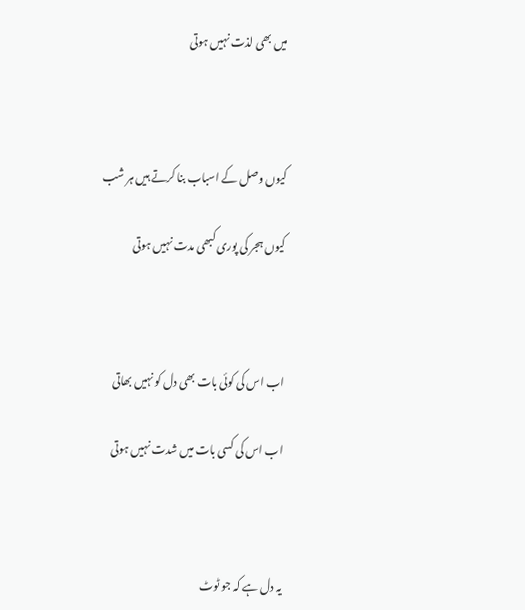میں بھی لذت نہیں ہوتی



کیوں وصل کے اسباب بنا کرتے ہیں ہر شب

کیوں ہجر کی پوری کبھی مدت نہیں ہوتی



اب اس کی کوئی بات بھی دل کو نہیں بھاتی

اب اس کی کسی بات میں شدت نہیں ہوتی



یہ دل ہے کہ جو ٹوٹ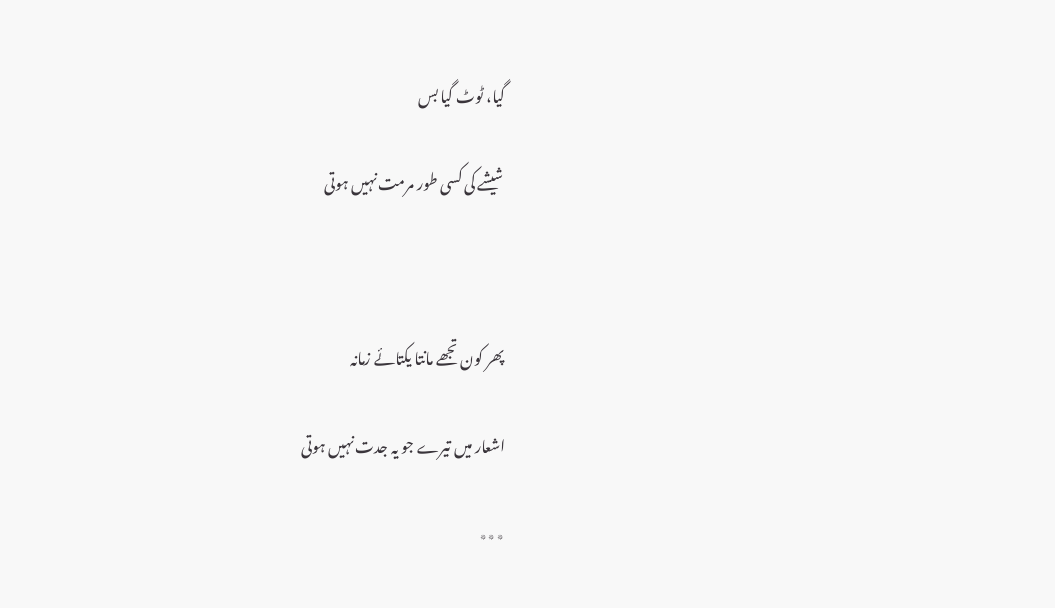گیا، ٹوٹ گیا بس

شیشے کی کسی طور مرمت نہیں ہوتی



پھر کون تجھے مانتا یکتائے زمانہ

اشعار میں تیرے جو یہ جدت نہیں ہوتی

٭٭٭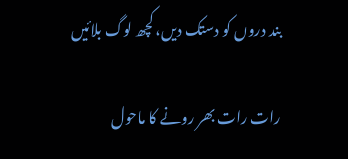بند دروں کو دستک دیں، کچھ لوگ بلائیں

رات رات بھر رونے کا ماحول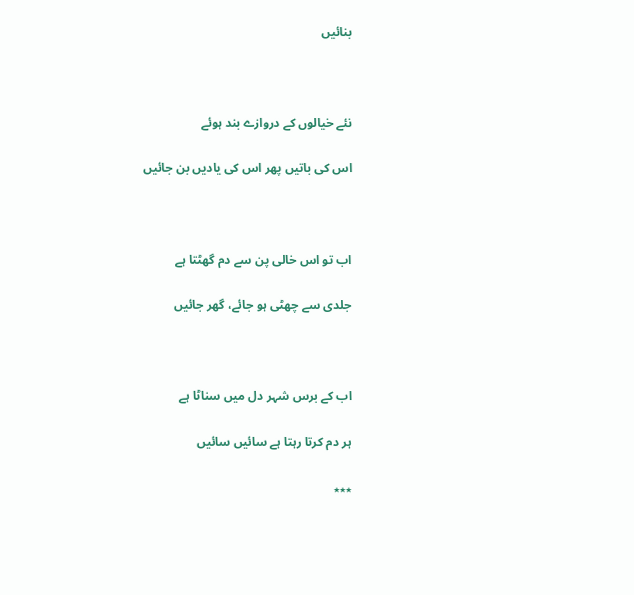بنائیں



نئے خیالوں کے دروازے بند ہوئے

اس کی باتیں پھر اس کی یادیں بن جائیں



اب تو اس خالی پن سے دم گھٹتا ہے

جلدی سے چھٹی ہو جائے، گھر جائیں



اب کے برس شہر دل میں سناٹا ہے

ہر دم کرتا رہتا ہے سائیں سائیں

٭٭٭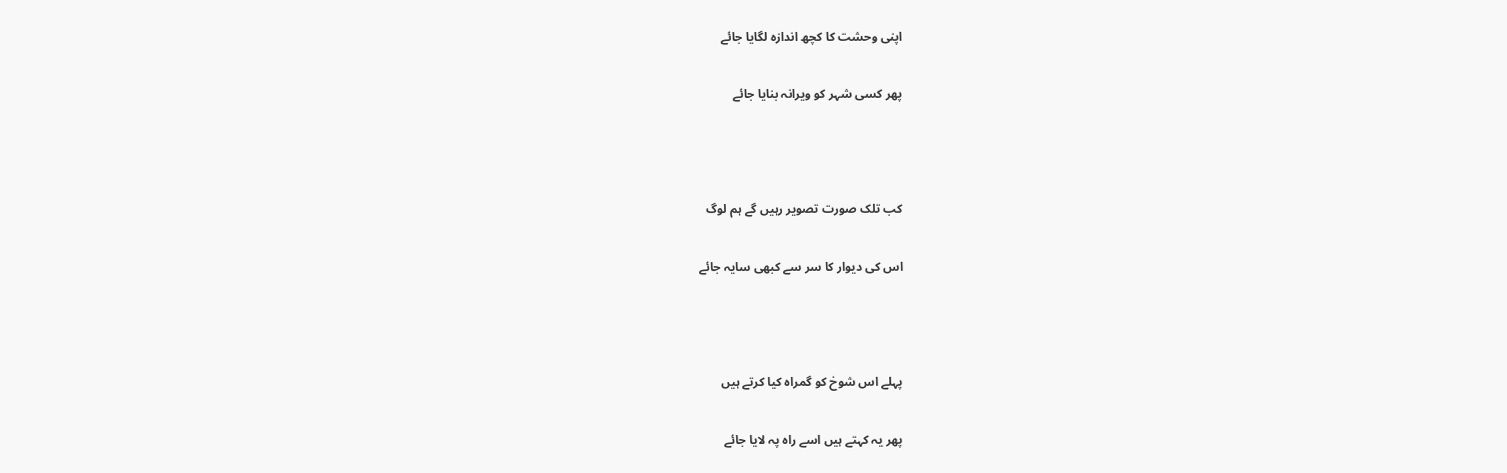اپنی وحشت کا کچھ اندازہ لگایا جائے

پھر کسی شہر کو ویرانہ بنایا جائے



کب تلک صورت تصویر رہیں گے ہم لوگ

اس کی دیوار کا سر سے کبھی سایہ جائے



پہلے اس شوخ کو گمراہ کیا کرتے ہیں

پھر یہ کہتے ہیں اسے راہ پہ لایا جائے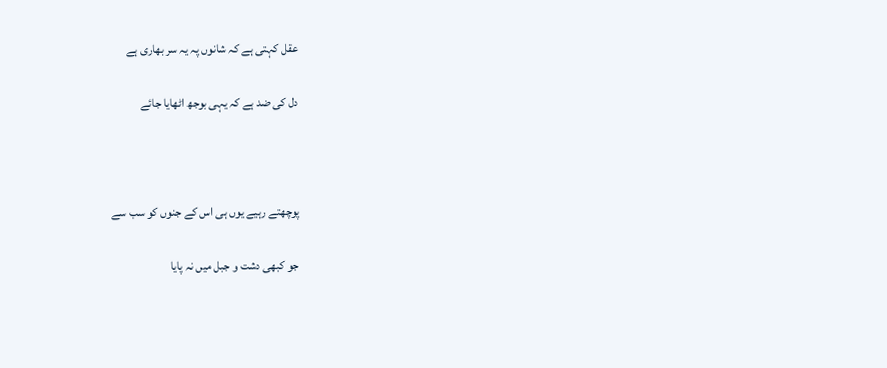عقل کہتی ہے کہ شانوں پہ یہ سر بھاری ہے

دل کی ضد ہے کہ یہی بوجھ اٹھایا جائے



پوچھتے رہیے یوں ہی اس کے جنوں کو سب سے

جو کبھی دشت و جبل میں نہ پایا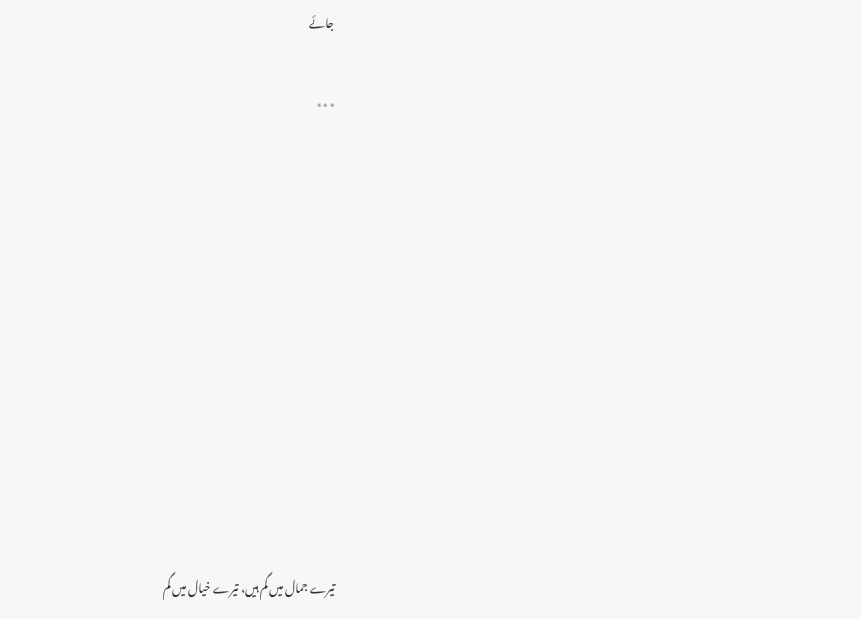جائے

٭٭٭











تیرے جمال میں گم ہیں، تیرے خیال میں گم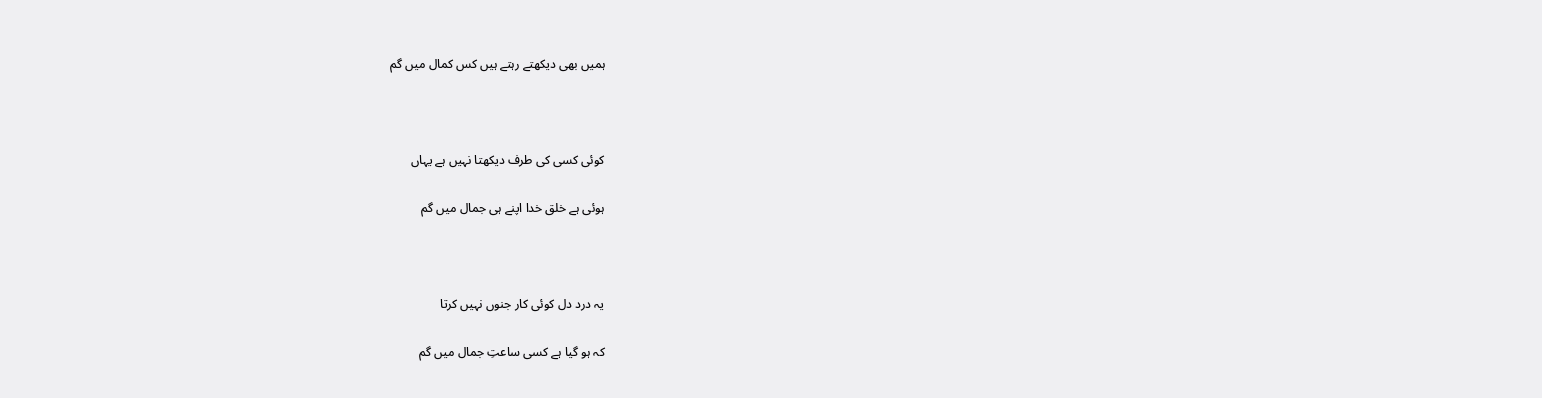ہمیں بھی دیکھتے رہتے ہیں کس کمال میں گم



کوئی کسی کی طرف دیکھتا نہیں ہے یہاں

ہوئی ہے خلق خدا اپنے ہی جمال میں گم



یہ درد دل کوئی کار جنوں نہیں کرتا

کہ ہو گیا ہے کسی ساعتِ جمال میں گم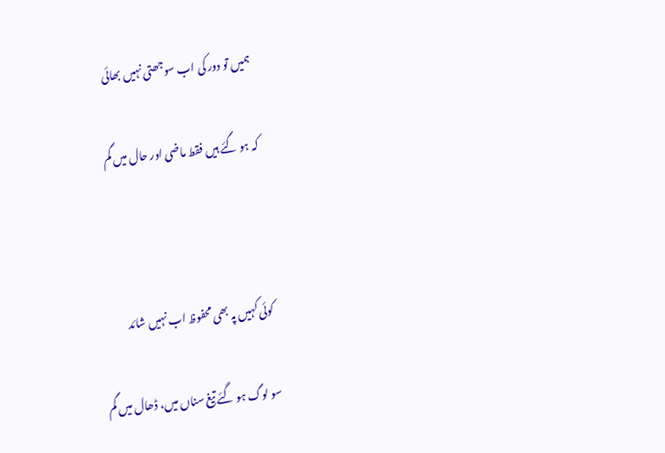ہمیں تو دور کی اب سوجھتی نہیں بھائی

کہ ہو گئے ہیں فقط ماضی اور حال میں گم



کوئی کہیں پہ بھی محفوظ اب نہیں شائد

سو لوگ ہو گئے تیغ سناں میں، ڈھال میں گم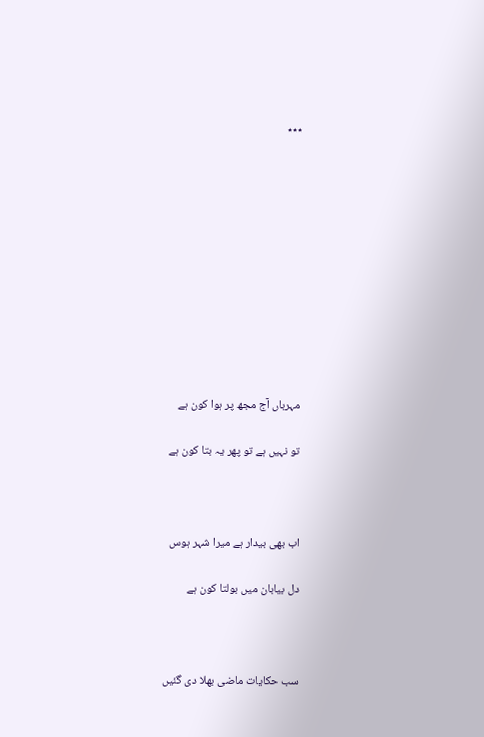٭٭٭











مہرباں آج مجھ پر ہوا کون ہے

تو نہیں ہے تو پھر یہ بتا کون ہے



اب بھی بیدار ہے میرا شہر ہوس

دل بیابان میں بولتا کون ہے



سب حکایات ماضی بھلا دی گئیں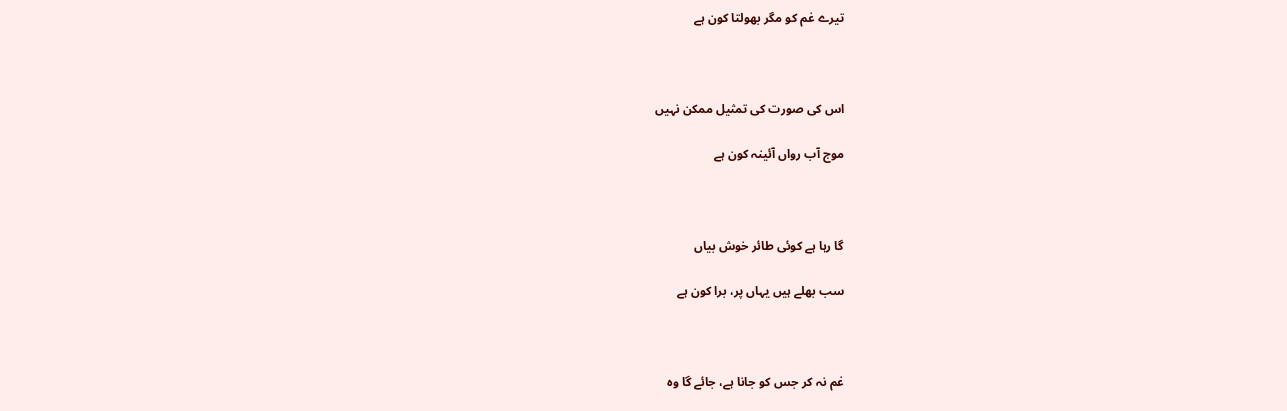تیرے غم کو مگر بھولتا کون ہے



اس کی صورت کی تمثیل ممکن نہیں

موج آب رواں آئینہ کون ہے



گا رہا ہے کوئی طائر خوش بیاں

سب بھلے ہیں یہاں پر، برا کون ہے



غم نہ کر جس کو جانا ہے، جائے گا وہ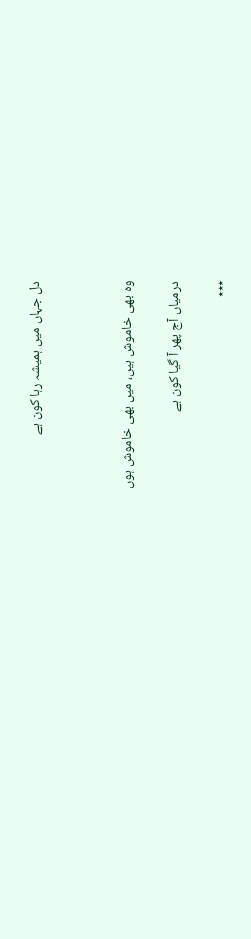دل جہاں میں ہمیشہ رہا کون ہے



وہ بھی خاموش ہیں، میں بھی خاموش ہوں

درمیاں آج پھر آ گیا کون ہے

٭٭٭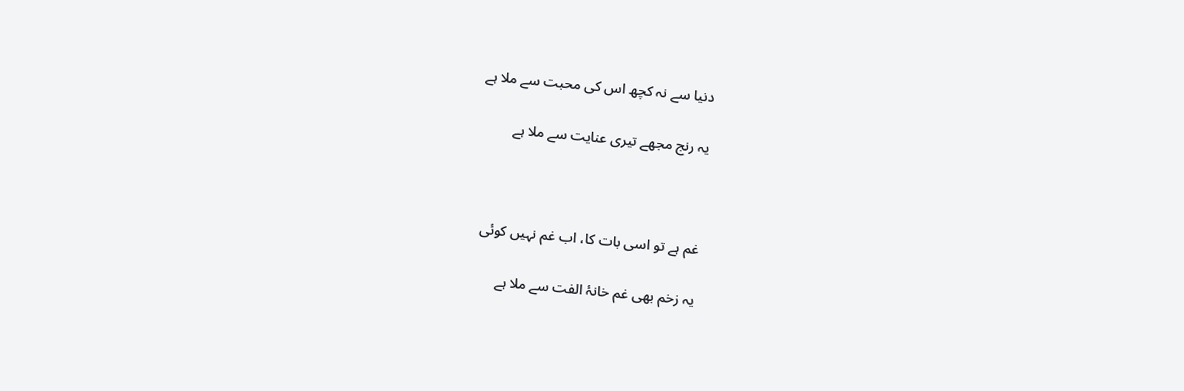دنیا سے نہ کچھ اس کی محبت سے ملا ہے

یہ رنج مجھے تیری عنایت سے ملا ہے



غم ہے تو اسی بات کا، اب غم نہیں کوئی

یہ زخم بھی غم خانۂ الفت سے ملا ہے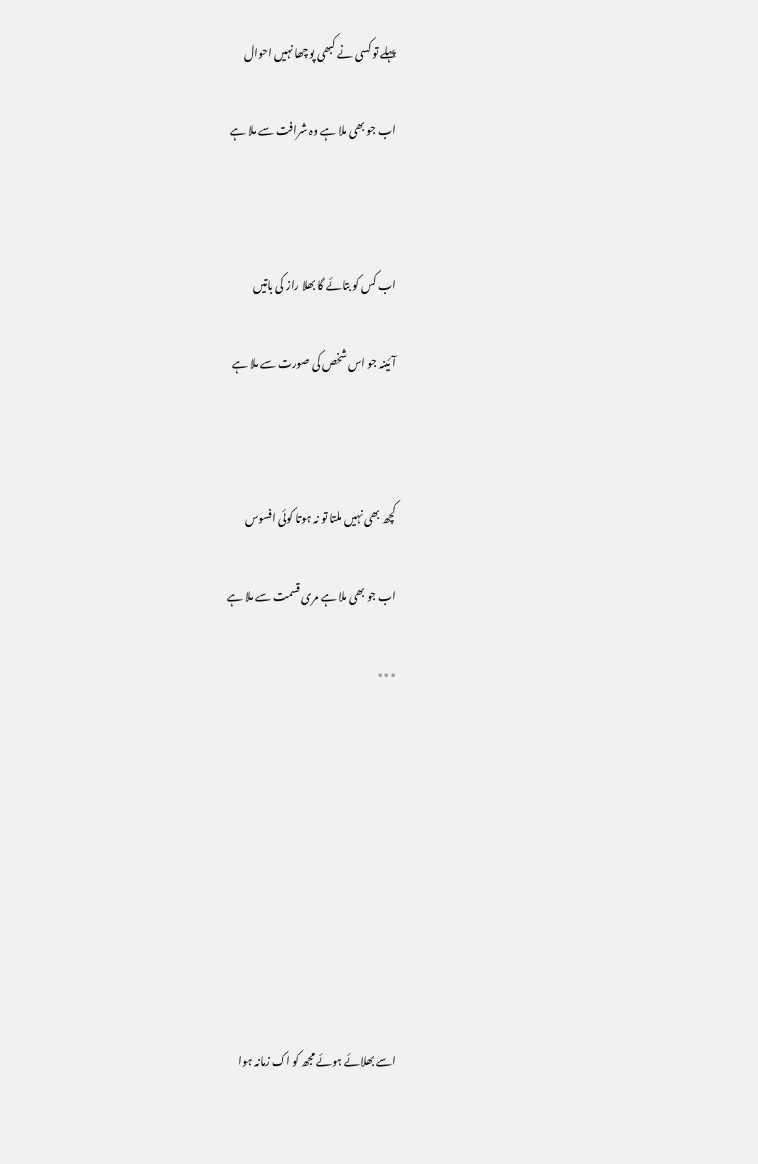پہلے تو کسی نے کبھی پوچھا نہیں احوال

اب جو بھی ملا ہے وہ شرافت سے ملا ہے



اب کس کو بتائے گا بھلا راز کی باتیں

آئینہ جو اس شخص کی صورت سے ملا ہے



کچھ بھی نہیں ملتا تو نہ ہوتا کوئی افسوس

اب جو بھی ملا ہے مری قسمت سے ملا ہے

٭٭٭









اسے بھلائے ہوئے مجھ کو اک زمانہ ہوا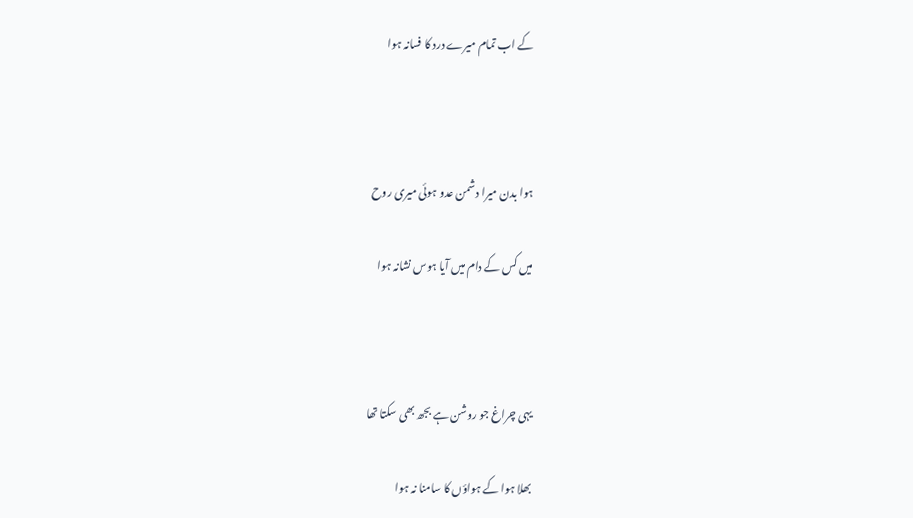کے اب تمام میرے درد کا فسانہ ہوا



ہوا بدن میرا دشمن عدو ہوئی میری روح

میں کس کے دام میں آیا ہوس نشانہ ہوا



یہی چراغ جو روشن ہے بجھ بھی سکتا تھا

بھلا ہوا کے ہواؤں کا سامنا نہ ہوا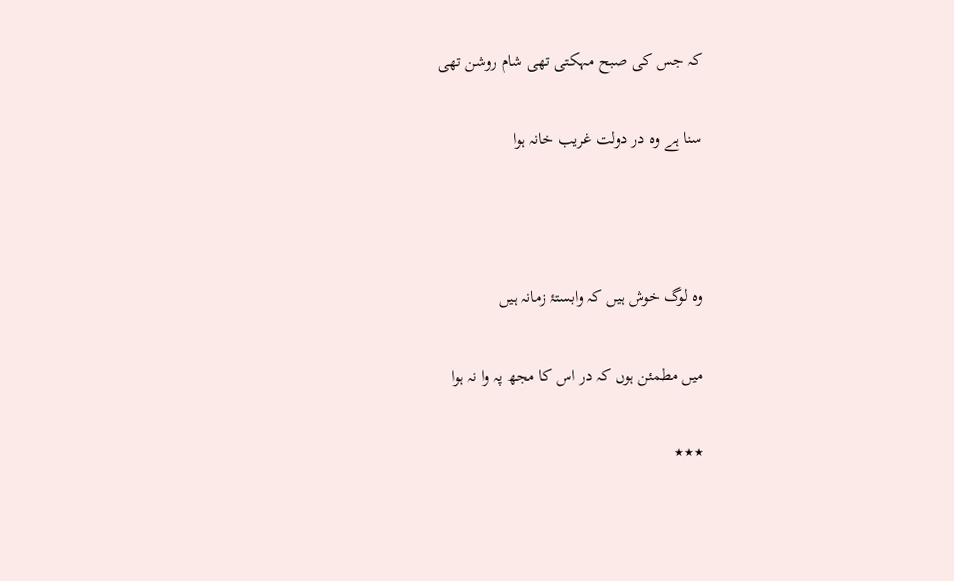کہ جس کی صبح مہکتی تھی شام روشن تھی

سنا ہے وہ در دولت غریب خانہ ہوا



وہ لوگ خوش ہیں کہ وابستۂ زمانہ ہیں

میں مطمئن ہوں کہ در اس کا مجھ پہ وا نہ ہوا

٭٭٭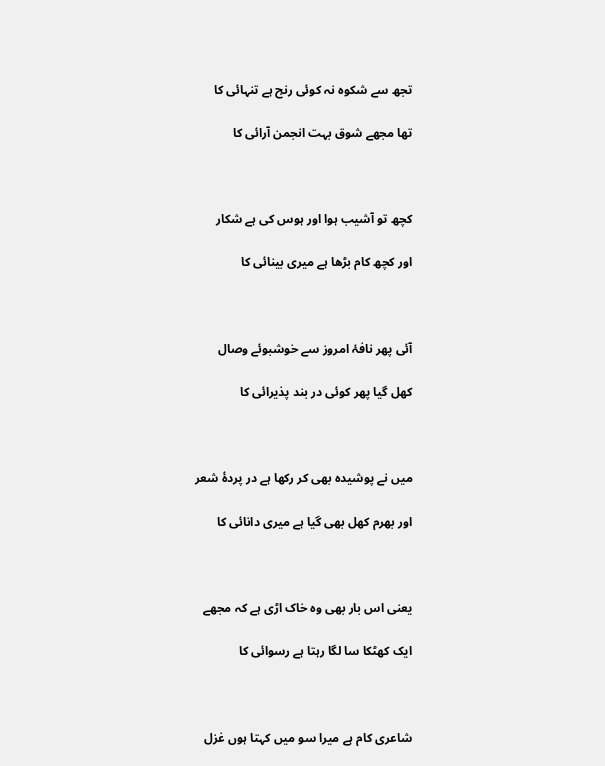تجھ سے شکوہ نہ کوئی رنج ہے تنہائی کا

تھا مجھے شوق بہت انجمن آرائی کا



کچھ تو آشیب ہوا اور ہوس کی ہے شکار

اور کچھ کام بڑھا ہے میری بینائی کا



آئی پھر نافۂ امروز سے خوشبوئے وصال

کھل گیا پھر کوئی در بند پذیرائی کا



میں نے پوشیدہ بھی کر رکھا ہے در پردۂ شعر

اور بھرم کھل بھی گیا ہے میری دانائی کا



یعنی اس بار بھی وہ خاک اڑی ہے کہ مجھے

ایک کھٹکا سا لگا رہتا ہے رسوائی کا



شاعری کام ہے میرا سو میں کہتا ہوں غزل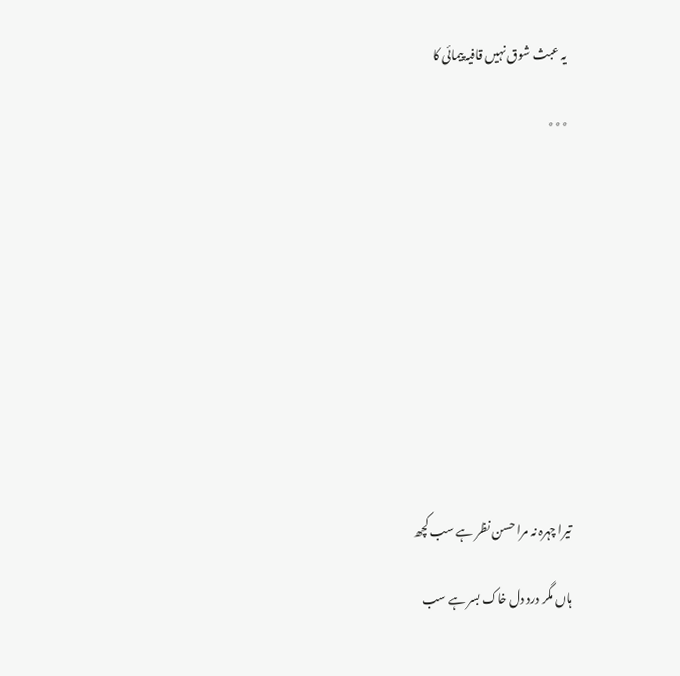یہ عبث شوق نہیں قافیہ پیمائی کا

٭٭٭











تیرا چہرہ نہ مرا حسن نظر ہے سب کچھ

ہاں مگر درد دل خاک بسر ہے سب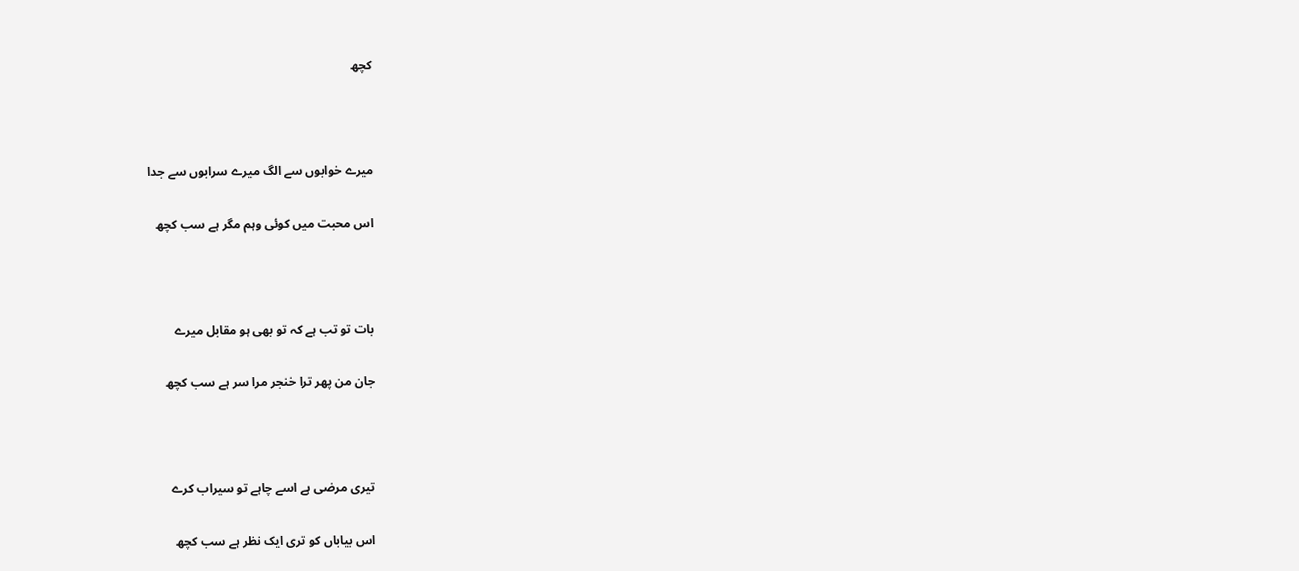کچھ



میرے خوابوں سے الگ میرے سرابوں سے جدا

اس محبت میں کوئی وہم مگر ہے سب کچھ



بات تو تب ہے کہ تو بھی ہو مقابل میرے

جان من پھر ترا خنجر مرا سر ہے سب کچھ



تیری مرضی ہے اسے چاہے تو سیراب کرے

اس بیاباں کو تری ایک نظر ہے سب کچھ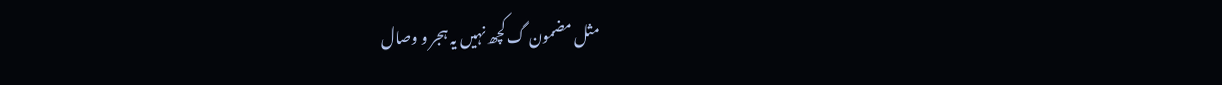مثل مضمون گ کچھ نہیں یہ ہجر و وصال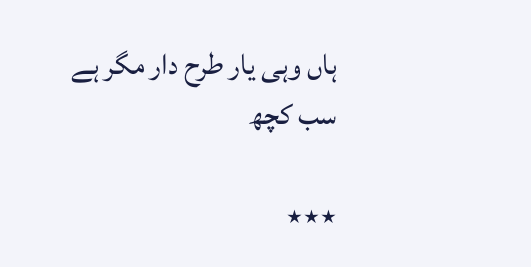ہاں وہی یار طرح دار مگر ہے سب کچھ

٭٭٭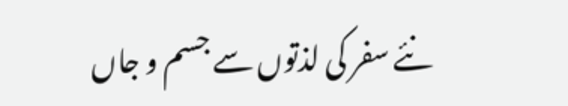نئے سفر کی لذتوں سے جسم و جاں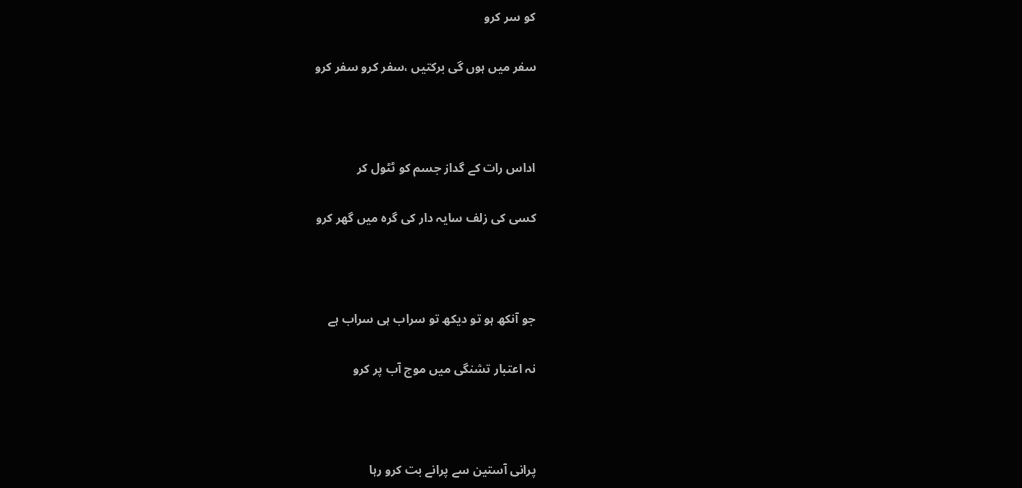کو سر کرو

سفر میں ہوں گی برکتیں ،سفر کرو سفر کرو



اداس رات کے گداز جسم کو ٹٹول کر

کسی کی زلف سایہ دار کی گرہ میں گھر کرو



جو آنکھ ہو تو دیکھ تو سراب ہی سراب ہے

نہ اعتبار تشنگی میں موج آب پر کرو



پرانی آستین سے پرانے بت کرو رہا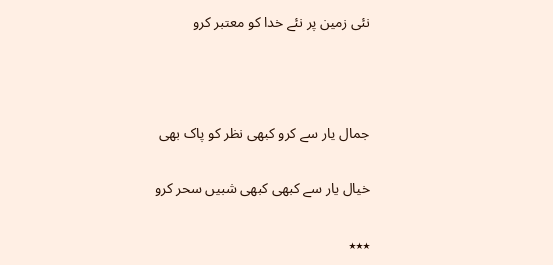نئی زمین پر نئے خدا کو معتبر کرو



جمال یار سے کرو کبھی نظر کو پاک بھی

خیال یار سے کبھی کبھی شبیں سحر کرو

٭٭٭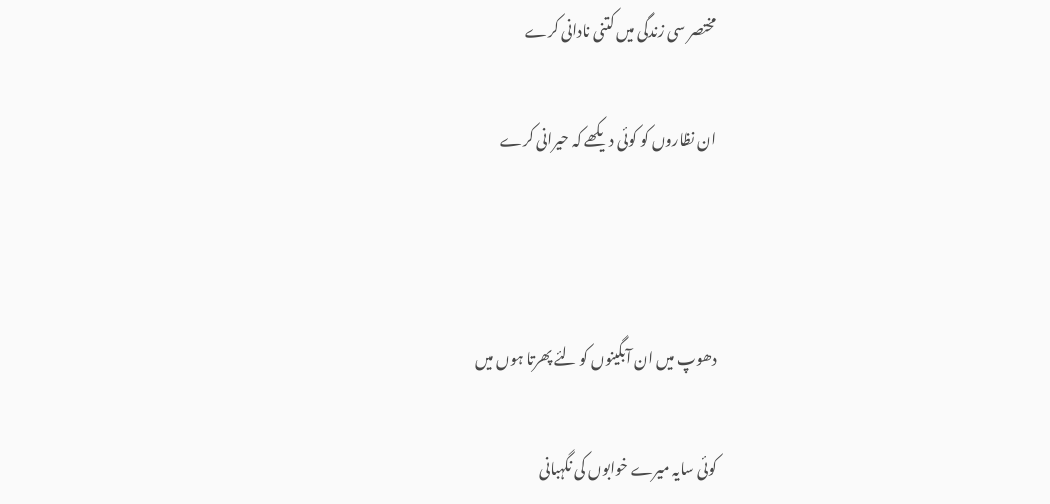مختصر سی زندگی میں کتنی نادانی کرے

ان نظاروں کو کوئی دیکھے کہ حیرانی کرے



دھوپ میں ان آبگینوں کو لئے پھرتا ہوں میں

کوئی سایہ میرے خوابوں کی نگہبانی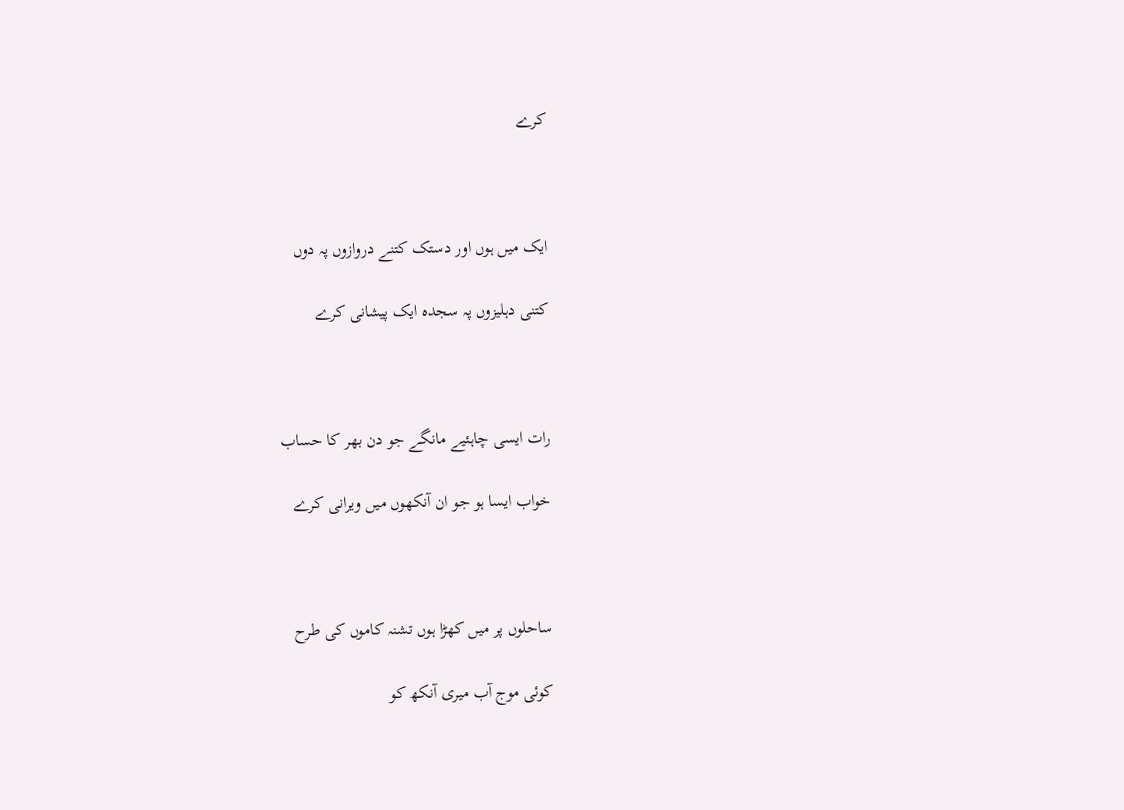کرے



ایک میں ہوں اور دستک کتنے دروازوں پہ دوں

کتنی دہلیزوں پہ سجدہ ایک پیشانی کرے



رات ایسی چاہئیے مانگے جو دن بھر کا حساب

خواب ایسا ہو جو ان آنکھوں میں ویرانی کرے



ساحلوں پر میں کھڑا ہوں تشنہ کاموں کی طرح

کوئی موج آب میری آنکھ کو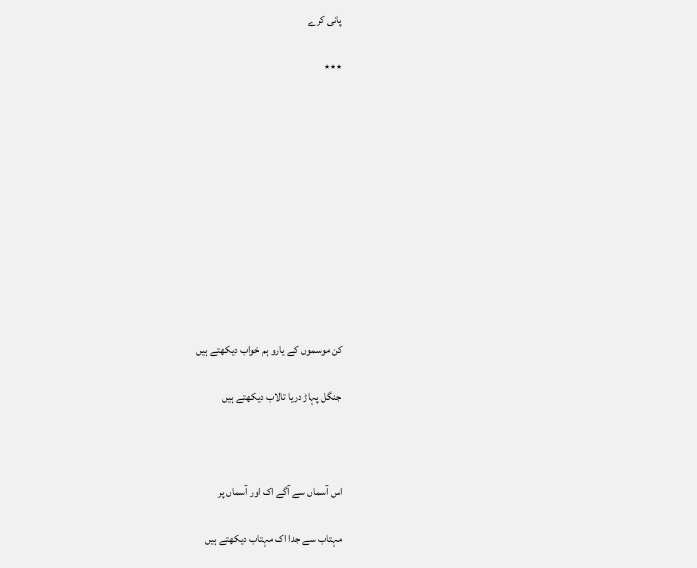پانی کرے

٭٭٭











کن موسموں کے یارو ہم خواب دیکھتے ہیں

جنگل پہاڑ دریا تالاب دیکھتے ہیں



اس آسماں سے آگے اک اور آسماں پر

مہتاب سے جدا اک مہتاب دیکھتے ہیں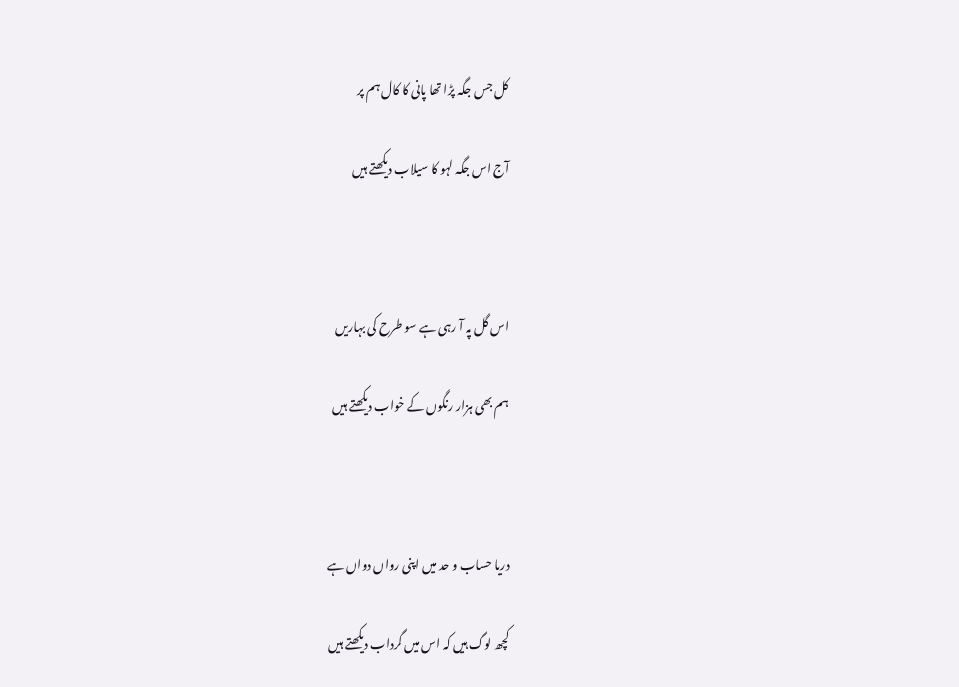کل جس جگہ پڑا تھا پانی کا کال ہم پر

آج اس جگہ لہو کا سیلاب دیکھتے ہیں



اس گل پہ آ رہی ہے سو طرح کی بہاریں

ہم بھی ہزار رنگوں کے خواب دیکھتے ہیں



دریا حساب و حد میں اپنی رواں دواں ہے

کچھ لوگ ہیں کہ اس میں گرداب دیکھتے ہیں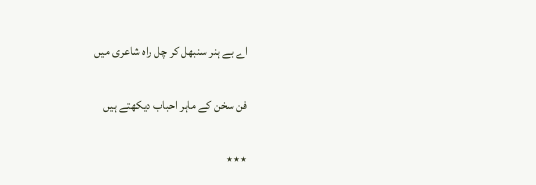اے بے ہنر سنبھل کر چل راہ شاعری میں

فن سخن کے ماہر احباب دیکھتے ہیں

٭٭٭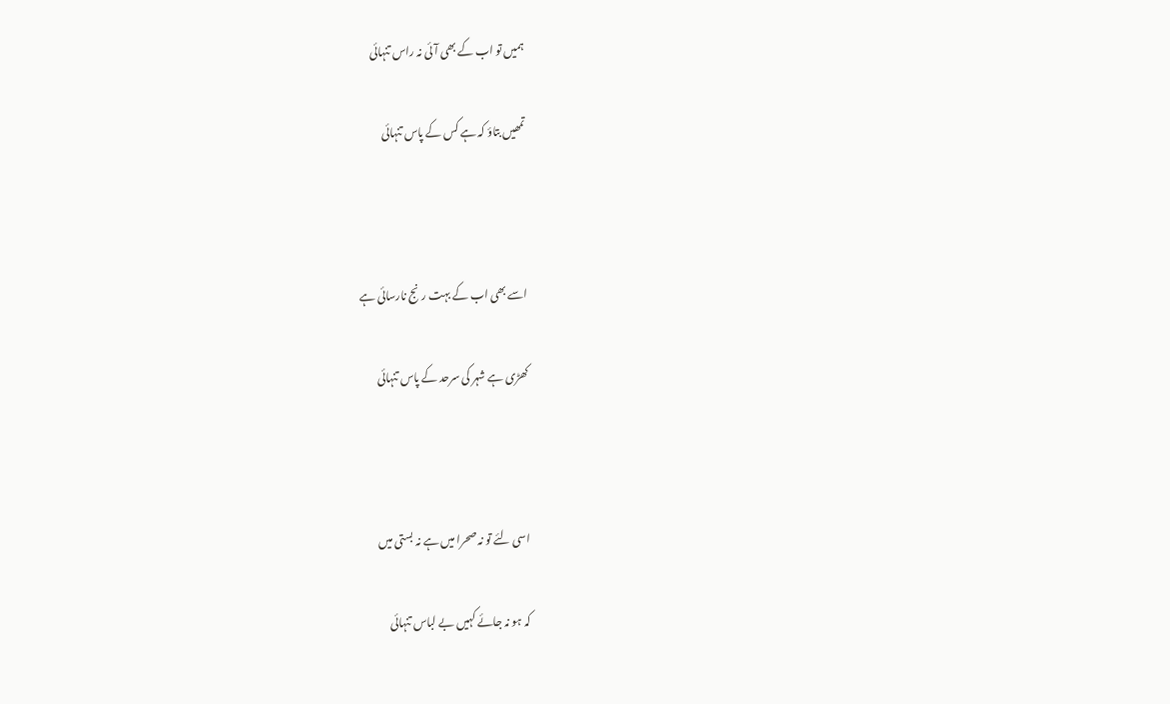ہمیں تو اب کے بھی آئی نہ راس تنہائی

تمھیں بتاؤ کہ ہے کس کے پاس تنہائی



اسے بھی اب کے بہت رنج نارسائی ہے

کھڑی ہے شہر کی سرحد کے پاس تنہائی



اسی لئے تو نہ صحرا میں ہے نہ بستی میں

کہ ہو نہ جائے کہیں بے لباس تنہائی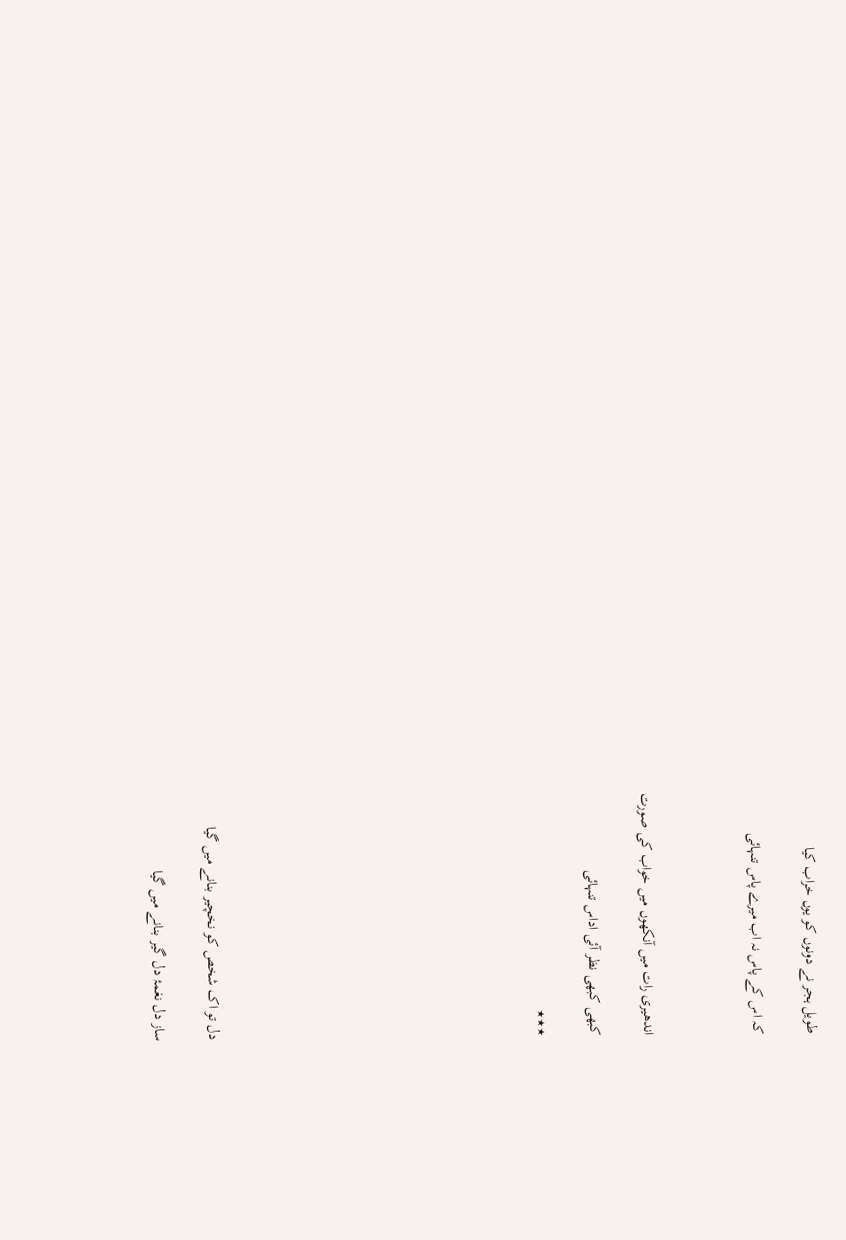طویل ہجر نے دونوں کو یوں خراب کیا

کہ اس کے پاس نہ اب میرے پاس تنہائی



اندھیری رات میں آنکھوں میں خواب کی صورت

کبھی کبھی نظر آئی اداس تنہائی

٭٭٭











دل تو اک شخص کو نخچیر بنانے میں گیا

ساز دل نغمۂ دل گیر بنانے میں گیا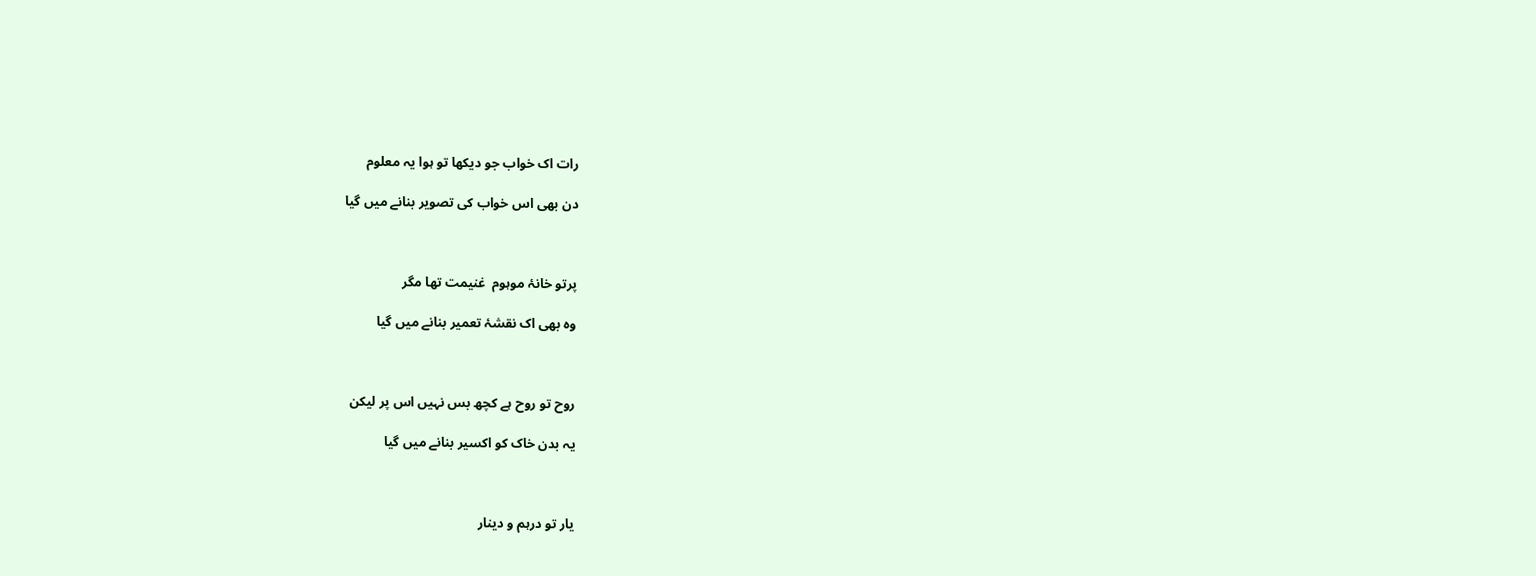رات اک خواب جو دیکھا تو ہوا یہ معلوم

دن بھی اس خواب کی تصویر بنانے میں گیا



پرتو خانۂ موہوم  غنیمت تھا مگر

وہ بھی اک نقشۂ تعمیر بنانے میں گیا



روح تو روح ہے کچھ بس نہیں اس پر لیکن

یہ بدن خاک کو اکسیر بنانے میں گیا



یار تو درہم و دینار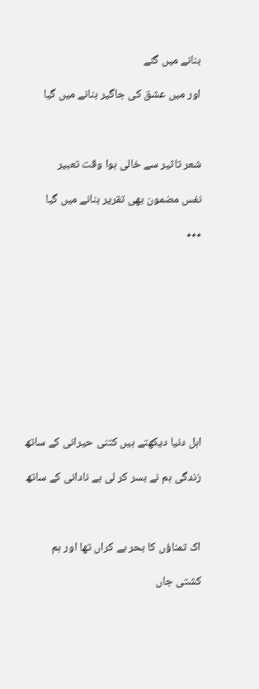بنانے میں گئے

اور میں عشق کی جاگیر بنانے میں گیا



شعر تاثیر سے خالی ہوا وقت تعبیر

نفس مضمون بھی تقریر بنانے میں گیا

٭٭٭











اہل دنیا دیکھتے ہیں کتنی حیرانی کے ساتھ

زندگی ہم نے بسر کر لی ہے نادانی کے ساتھ



اک تمناؤں کا بحر بے کراں تھا اور ہم

کشتی جاں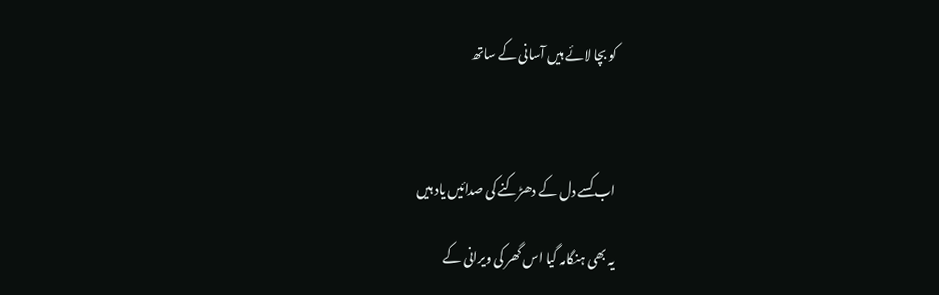کو بچا لائے ہیں آسانی کے ساتھ



اب کسے دل کے دھڑکنے کی صدائیں یاد ہیں

یہ بھی ہنگامہ گیا اس گھر کی ویرانی کے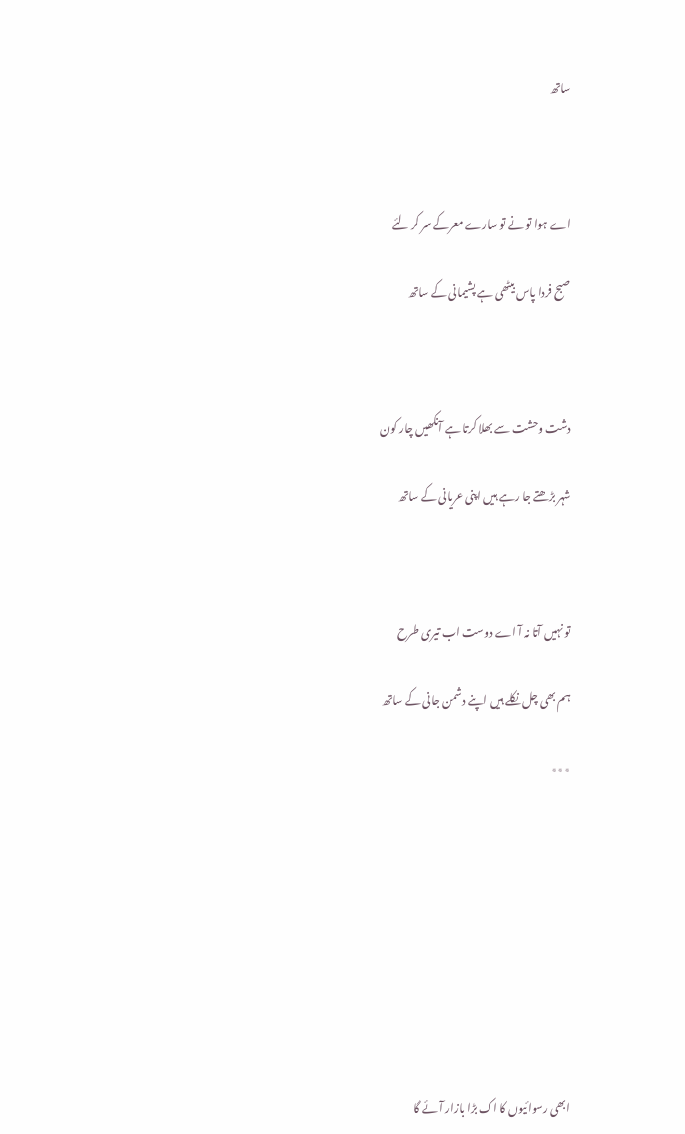ساتھ



اے ہوا تو نے تو سارے معرکے سر کر لئے

صبح فردا پاس بیٹھی ہے پشیمانی کے ساتھ



دشت وحشت سے بھلا کرتا ہے آنکھیں چار کون

شہر بڑھتے جا رہے ہیں اپنی عریانی کے ساتھ



تو نہیں آتا نہ آ اے دوست اب تیری طرح

ہم بھی چل نکلے ہیں اپنے دشمن جانی کے ساتھ

٭٭٭









ابھی رسوائیوں کا اک بڑا بازار آئے گا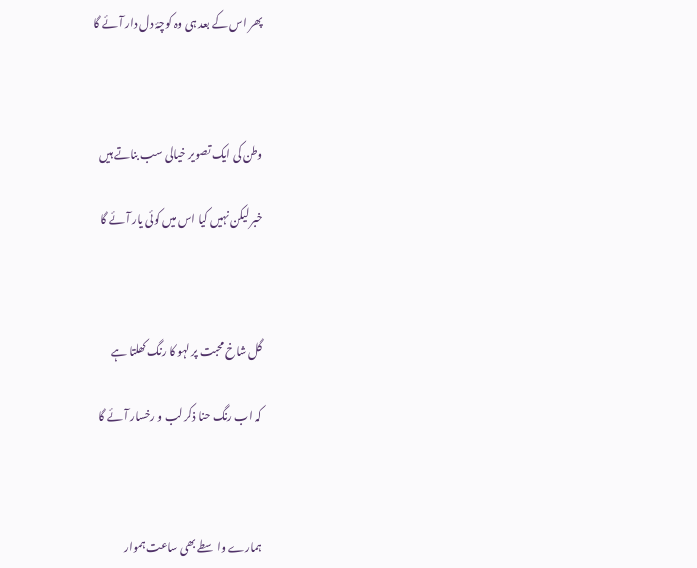پھر اس کے بعد ہی وہ کوچۂ دل دار آئے گا



وطن کی ایک تصویر خیالی سب بناتے ہیں

خبر لیکن نہیں کیا اس میں کوئی یار آئے گا



گل شاخ محبت پر لہو کا رنگ کھلتا ہے

کہ اب رنگ حنا ذکر لب و رخسار آئے گا



ہمارے واسطے بھی ساعت ہموار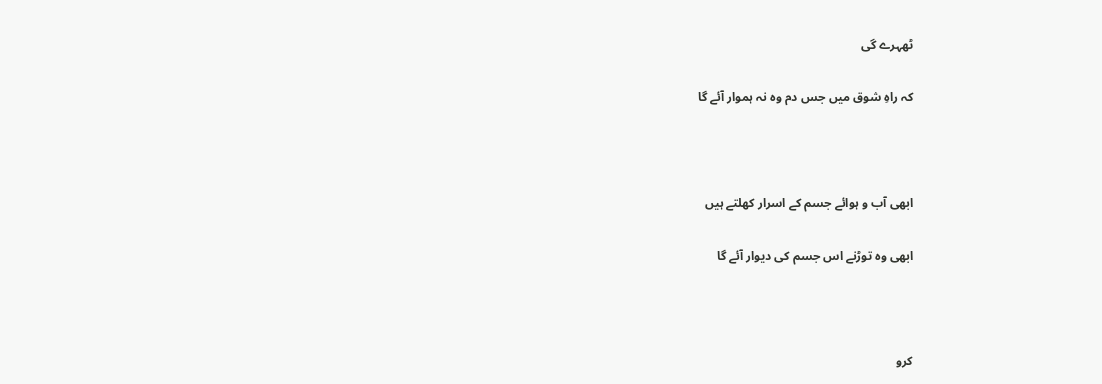ٹھہرے گی

کہ راہِ شوق میں جس دم وہ نہ ہموار آئے گا



ابھی آب و ہوائے جسم کے اسرار کھلتے ہیں

ابھی وہ توڑنے اس جسم کی دیوار آئے گا



کرو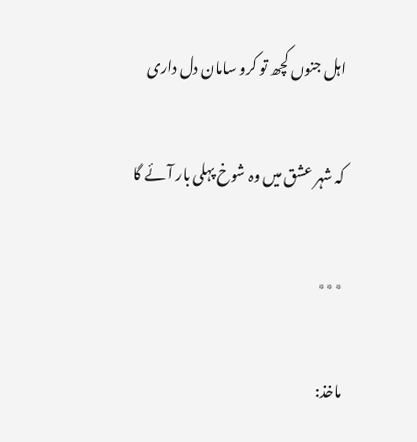اہل جنوں کچھ تو کرو سامان دل داری

کہ شہر عشق میں وہ شوخ پہلی بار آئے گا

٭٭٭

ماخذ: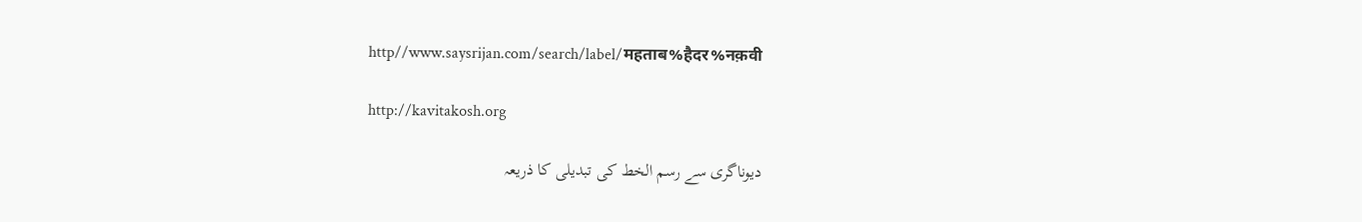http//www.saysrijan.com/search/label/महताब%हैदर%नक़वी

http://kavitakosh.org

دیوناگری سے رسم الخط کی تبدیلی کا ذریعہ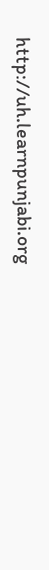http://uh.learnpunjabi.org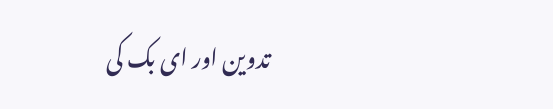تدوین اور ای بک کی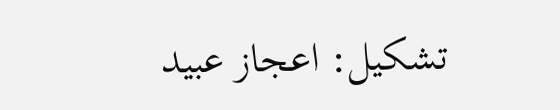تشکیل: اعجاز عبید